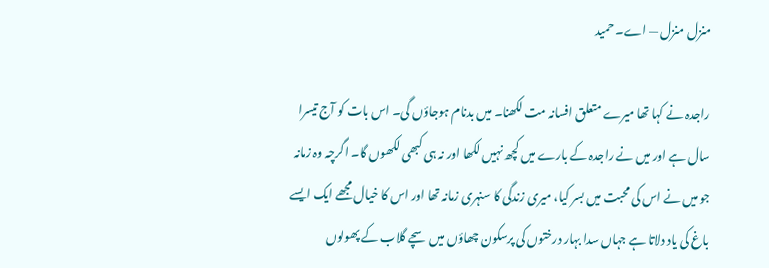منزل منزل — اے۔ حمید

راجدہ نے کہا تھا میرے متعلق افسانہ مت لکھنا۔ میں بدنام ہوجاؤں گی۔ اس بات کو آج تیسرا سال ہے اور میں نے راجدہ کے بارے میں کچھ نہیں لکھا اور نہ ہی کبھی لکھوں گا۔ اگرچہ وہ زمانہ جو میں نے اس کی محبت میں بسر کیا، میری زندگی کا سنہری زمانہ تھا اور اس کا خیال مجھے ایک ایسے باغ کی یاد دلاتا ہے جہاں سدا بہار درختوں کی پرسکون چھاؤں میں سچے گلاب کے پھولوں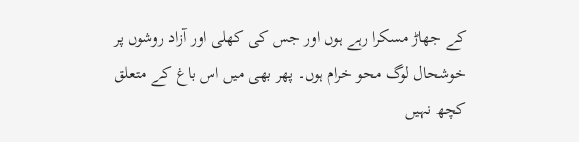کے جھاڑ مسکرا رہے ہوں اور جس کی کھلی اور آزاد روشوں پر خوشحال لوگ محو خرام ہوں۔ پھر بھی میں اس باغ کے متعلق کچھ نہیں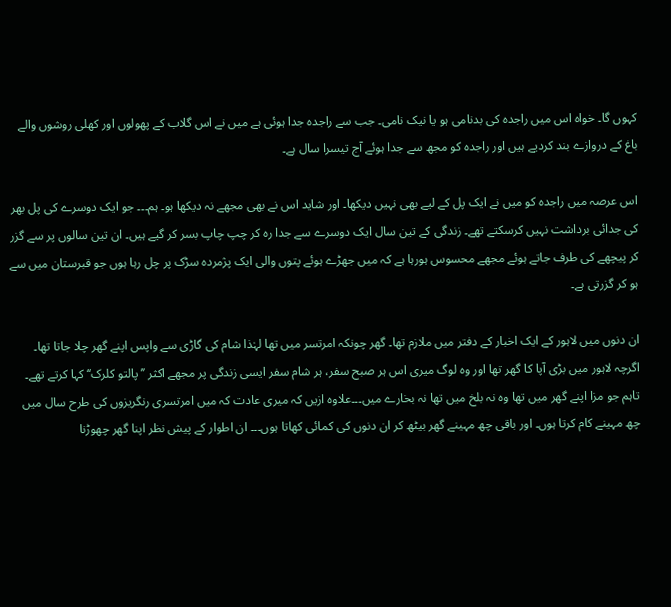کہوں گا۔ خواہ اس میں راجدہ کی بدنامی ہو یا نیک نامی۔ جب سے راجدہ جدا ہوئی ہے میں نے اس گلاب کے پھولوں اور کھلی روشوں والے باغ کے دروازے بند کردیے ہیں اور راجدہ کو مجھ سے جدا ہوئے آج تیسرا سال ہے۔

اس عرصہ میں راجدہ کو میں نے ایک پل کے لیے بھی نہیں دیکھا۔ اور شاید اس نے بھی مجھے نہ دیکھا ہو۔ ہم۔۔۔ جو ایک دوسرے کی پل بھر کی جدائی برداشت نہیں کرسکتے تھے۔ زندگی کے تین سال ایک دوسرے سے جدا رہ کر چپ چاپ بسر کر گیے ہیں۔ ان تین سالوں پر سے گزر کر پیچھے کی طرف جاتے ہوئے مجھے محسوس ہورہا ہے کہ میں جھڑے ہوئے پتوں والی ایک پژمردہ سڑک پر چل رہا ہوں جو قبرستان میں سے ہو کر گزرتی ہے۔

ان دنوں میں لاہور کے ایک اخبار کے دفتر میں ملازم تھا۔ گھر چونکہ امرتسر میں تھا لہٰذا شام کی گاڑی سے واپس اپنے گھر چلا جاتا تھا۔ اگرچہ لاہور میں بڑی آپا کا گھر تھا اور وہ لوگ میری اس ہر صبح سفر، ہر شام سفر ایسی زندگی پر مجھے اکثر ’’پالتو کلرک‘‘ کہا کرتے تھے۔ تاہم جو مزا اپنے گھر میں تھا وہ نہ بلخ میں تھا نہ بخارے میں۔۔۔علاوہ ازیں کہ میری عادت کہ میں امرتسری رنگریزوں کی طرح سال میں چھ مہینے کام کرتا ہوں۔ اور باقی چھ مہینے گھر بیٹھ کر ان دنوں کی کمائی کھاتا ہوں۔۔۔ ان اطوار کے پیش نظر اپنا گھر چھوڑنا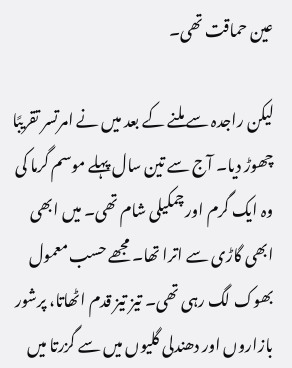عین حماقت تھی۔

لیکن راجدہ سے ملنے کے بعد میں نے امرتسر تقریبًا چھوڑ دیا۔ آج سے تین سال پہلے موسم گرما کی وہ ایک گرم اور چمکیلی شام تھی۔ میں ابھی ابھی گاڑی سے اترا تھا۔ مجھے حسب معمول بھوک لگ رہی تھی۔ تیز تیز قدم اٹھاتا، پرشور بازاروں اور دھندلی گلیوں میں سے گزرتا میں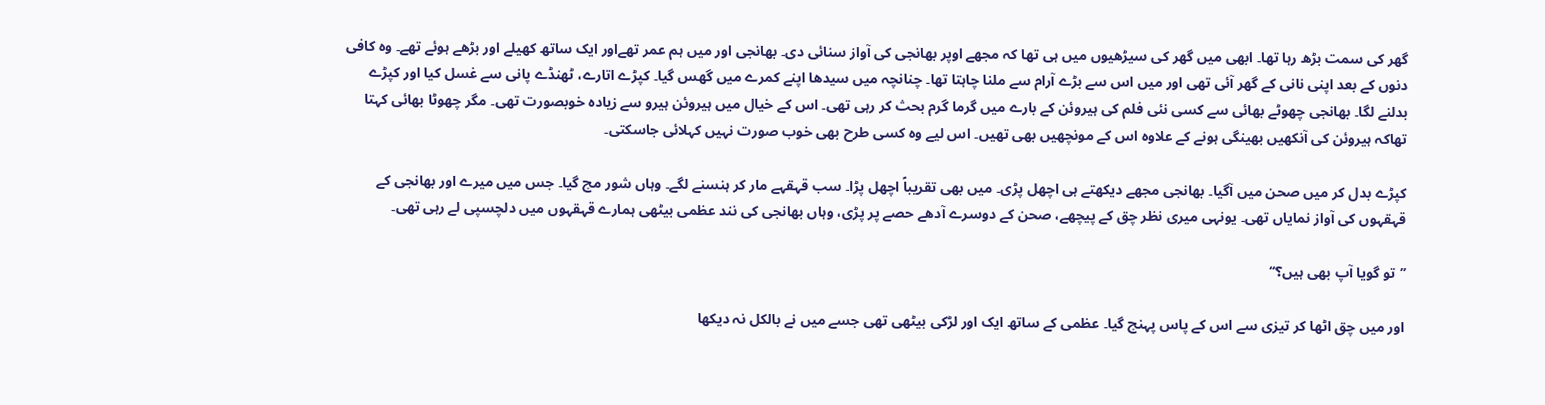گھر کی سمت بڑھ رہا تھا۔ ابھی میں گھر کی سیڑھیوں میں ہی تھا کہ مجھے اوپر بھانجی کی آواز سنائی دی۔ بھانجی اور میں ہم عمر تھےاور ایک ساتھ کھیلے اور بڑھے ہوئے تھے۔ وہ کافی دنوں کے بعد اپنی نانی کے گھر آئی تھی اور میں اس سے بڑے آرام سے ملنا چاہتا تھا۔ چنانچہ میں سیدھا اپنے کمرے میں گھس گیا۔ کپڑے اتارے، ٹھنڈے پانی سے غسل کیا اور کپڑے بدلنے لگا۔ بھانجی چھوٹے بھائی سے کسی نئی فلم کی ہیروئن کے بارے میں گرما گرم بحث کر رہی تھی۔ اس کے خیال میں ہیروئن ہیرو سے زیادہ خوبصورت تھی۔ مگر چھوٹا بھائی کہتا تھاکہ ہیروئن کی آنکھیں بھینگی ہونے کے علاوہ اس کے مونچھیں بھی تھیں۔ اس لیے وہ کسی طرح بھی خوب صورت نہیں کہلائی جاسکتی۔

کپڑے بدل کر میں صحن میں آگیا۔ بھانجی مجھے دیکھتے ہی اچھل پڑی۔ میں بھی تقریباً اچھل پڑا۔ سب قہقہے مار کر ہنسنے لگے۔ وہاں شور مچ گیا۔ جس میں میرے اور بھانجی کے قہقہوں کی آواز نمایاں تھی۔ یونہی میری نظر چق کے پیچھے، صحن کے دوسرے آدھے حصے پر پڑی، وہاں بھانجی کی نند عظمی بیٹھی ہمارے قہقہوں میں دلچسپی لے رہی تھی۔

’’تو گویا آپ بھی ہیں؟‘‘

اور میں چق اٹھا کر تیزی سے اس کے پاس پہنچ گیا۔ عظمی کے ساتھ ایک اور لڑکی بیٹھی تھی جسے میں نے بالکل نہ دیکھا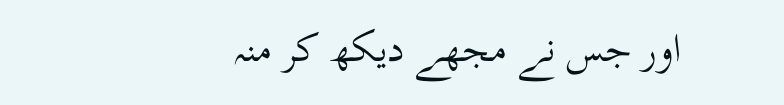اور جس نے مجھے دیکھ کر منہ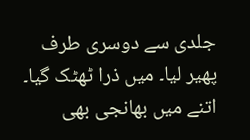جلدی سے دوسری طرف پھیر لیا۔ میں ذرا ٹھٹک گیا۔ اتنے میں بھانجی بھی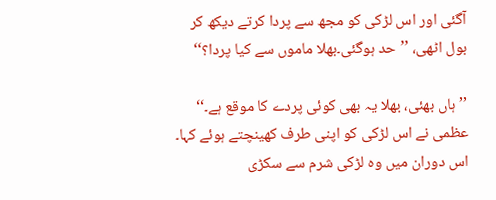آگئی اور اس لڑکی کو مجھ سے پردا کرتے دیکھ کر بول اٹھی، ’’حد ہوگئی۔بھلا ماموں سے کیا پردا؟‘‘

’’ہاں بھئی، بھلا یہ بھی کوئی پردے کا موقع ہے۔‘‘ عظمی نے اس لڑکی کو اپنی طرف کھینچتے ہوئے کہا۔ اس دوران میں وہ لڑکی شرم سے سکڑی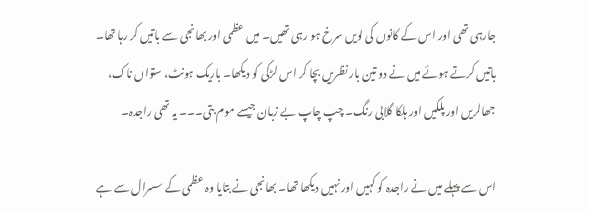جارہی تھی اور اس کے کانوں کی لویں سرخ ہو رہی تھیں۔ میں عظمی اور بھانجی سے باتیں کر رہا تھا۔ باتیں کرتے ہوئے میں نے دو تین بار نظریں بچا کر اس لڑکی کو دیکھا۔ باریک ہونٹ، ستواں ناک، جھالریں اور پلکیں اور ہلکا گلابی رنگ۔ چپ چاپ بے زبان جیسے موم بتی۔۔۔ یہ تھی راجدہ۔

اس سے پہلے میں نے راجدہ کو کہیں اور نہیں دیکھا تھا۔ بھانجی نے بتایا وہ عظمی کے سسرال سے ہے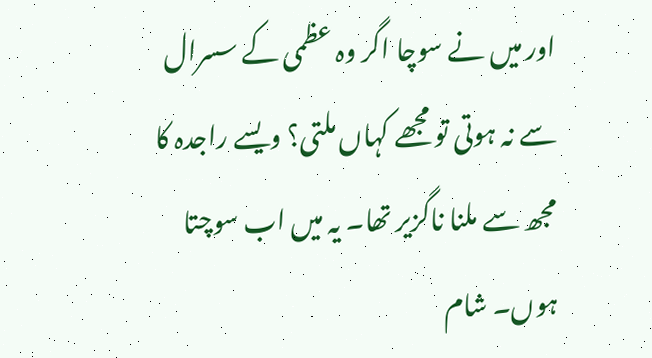اور میں نے سوچا اگر وہ عظمی کے سسرال سے نہ ہوتی تو مجھے کہاں ملتی؟ ویسے راجدہ کا مجھ سے ملنا ناگزیر تھا۔ یہ میں اب سوچتا ہوں۔ شام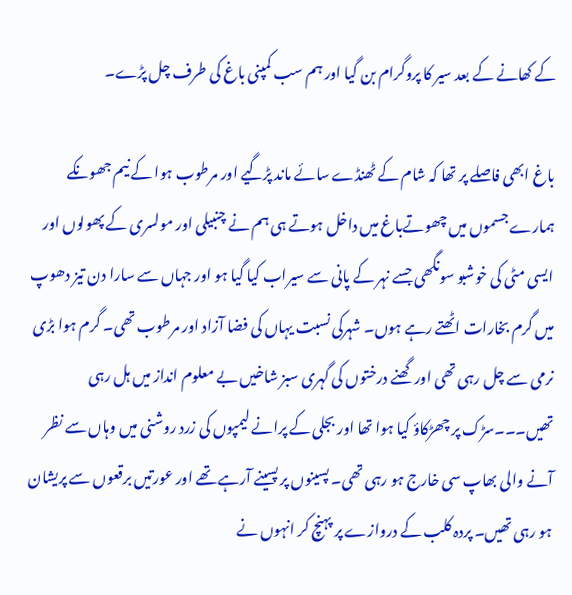کے کھانے کے بعد سیر کا پروگرام بن گیا اور ہم سب کمپنی باغ کی طرف چل پڑے۔

باغ ابھی فاصلے پر تھا کہ شام کے ٹھنڈے سائے ماند پڑگیے اور مرطوب ہوا کے نیم جھونکے ہمارے جسموں میں چھوتےباغ میں داخل ہوتے ہی ہم نے چنبیلی اور مولسری کے پھولوں اور ایسی مٹی کی خوشبو سونگھی جسے نہر کے پانی سے سیراب کیا گیا ہو اور جہاں سے سارا دن تیز دھوپ میں گرم بخارات اٹھتے رہے ہوں۔ شہرکی نسبت یہاں کی فضا آزاد اور مرطوب تھی۔ گرم ہوا بڑی نرمی سے چل رہی تھی اور گھنے درختوں کی گہری سبز شاخیں بے معلوم انداز میں ہل رہی تھیں۔۔۔سڑک پر چھڑکاؤ کیا ہوا تھا اور بجلی کے پرانے لیمپوں کی زرد روشنی میں وہاں سے نظر آنے والی بھاپ سی خارج ہو رہی تھی۔ پسینوں پر پسینے آرہے تھے اور عورتیں برقعوں سے پریشان ہو رہی تھیں۔ پردہ کلب کے دروازے پر پہنچ کر انہوں نے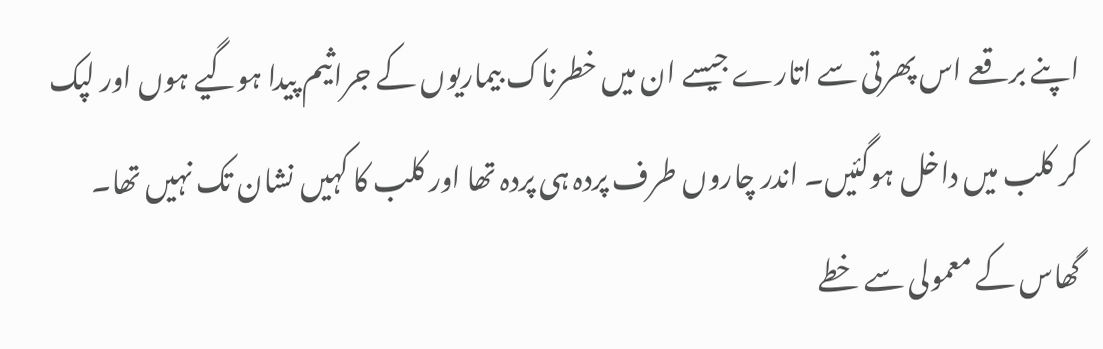اپنے برقعے اس پھرتی سے اتارے جیسے ان میں خطرناک بیماریوں کے جراثیم پیدا ہوگیے ہوں اور لپک کر کلب میں داخل ہوگئیں۔ اندر چاروں طرف پردہ ہی پردہ تھا اور کلب کا کہیں نشان تک نہیں تھا۔ گھاس کے معمولی سے خطے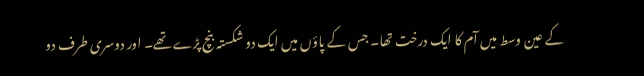کے عین وسط میں آم کا ایک درخت تھا۔ جس کے پاؤں میں ایک دو شکستہ بنچ پڑے تھے۔ اور دوسری طرف دو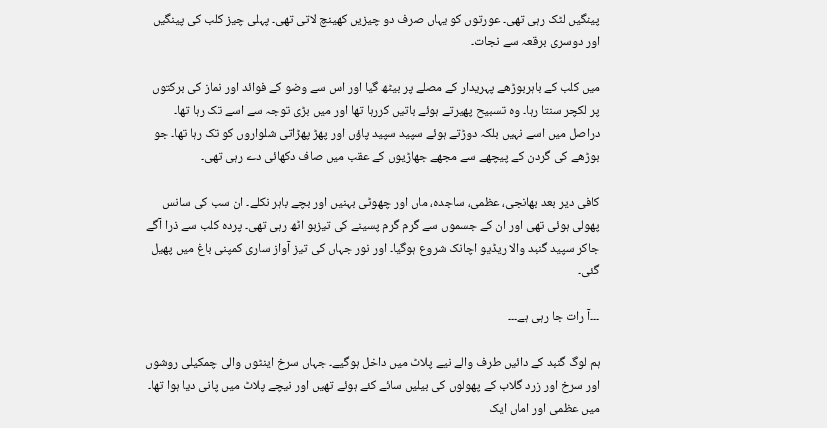پینگیں لٹک رہی تھی۔ عورتوں کو یہاں صرف دو چیزیں کھینچ لاتی تھی۔ پہلی چیز کلب کی پینگیں اور دوسری برقعہ سے نجات۔

میں کلب کے باہربوڑھے پہریدار کے مصلے پر بیٹھ گیا اور اس سے وضو کے فوائد اور نماز کی برکتوں پر لکچر سنتا رہا۔ وہ تسبیح پھیرتے ہوئے باتیں کررہا تھا اور میں بڑی توجہ سے اسے تک رہا تھا۔ دراصل میں اسے نہیں بلکہ دوڑتے ہوئے سپید سپید پاؤں اور پھڑ پھڑاتی شلواروں کو تک رہا تھا۔ جو بوڑھے کی گردن کے پیچھے سے مجھے جھاڑیوں کے عقب میں صاف دکھائی دے رہی تھی۔

کافی دیر بعد بھانجی، عظمی، ساجدہ، ماں اور چھوٹی بہنیں اور بچے باہر نکلے۔ ان سب کی سانس پھولی ہوئی تھی اور ان کے جسموں سے گرم گرم پسینے کی تیزبو اٹھ رہی تھی۔ پردہ کلب سے ذرا آگے جاکر سپید گنبد والا ریڈیو اچانک شروع ہوگیا۔ اور نور جہاں کی تیز آواز ساری کمپنی باغ میں پھیل گئی۔

۔۔۔آ رات جا رہی ہے۔۔۔

ہم لوگ گنبد کے دائیں طرف والے نیے پلاٹ میں داخل ہوگیے۔ جہاں سرخ اینٹوں والی چمکیلی روشوں اور سرخ اور زرد گلاب کے پھولوں کی بیلیں سائے کئے ہوئے تھیں اور نیچے پلاٹ میں پانی دیا ہوا تھا۔ میں عظمی اور اماں ایک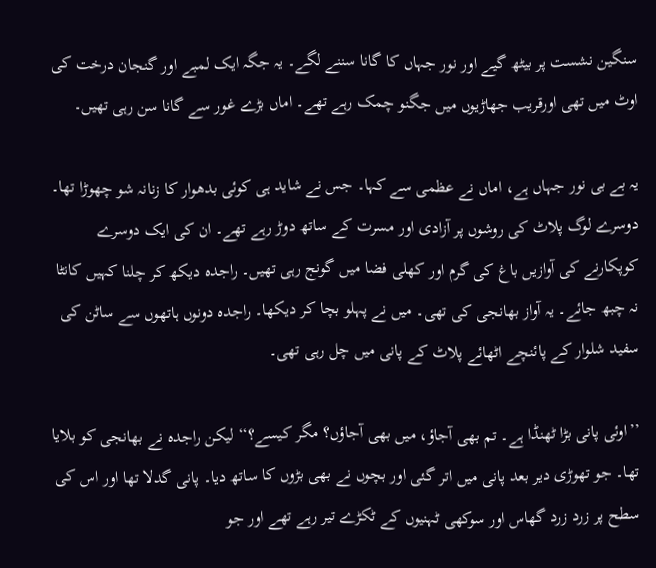سنگین نشست پر بیٹھ گیے اور نور جہاں کا گانا سننے لگے۔ یہ جگہ ایک لمبے اور گنجان درخت کی اوٹ میں تھی اورقریب جھاڑیوں میں جگنو چمک رہے تھے۔ اماں بڑے غور سے گانا سن رہی تھیں۔

یہ بے بی نور جہاں ہے، اماں نے عظمی سے کہا۔ جس نے شاید ہی کوئی بدھوار کا زنانہ شو چھوڑا تھا۔ دوسرے لوگ پلاٹ کی روشوں پر آزادی اور مسرت کے ساتھ دوڑ رہے تھے۔ ان کی ایک دوسرے کوپکارنے کی آوازیں باغ کی گرم اور کھلی فضا میں گونج رہی تھیں۔ راجدہ دیکھ کر چلنا کہیں کانٹا نہ چبھ جائے۔ یہ آواز بھانجی کی تھی۔ میں نے پہلو بچا کر دیکھا۔ راجدہ دونوں ہاتھوں سے ساٹن کی سفید شلوار کے پائنچے اٹھائے پلاٹ کے پانی میں چل رہی تھی۔

’’اوئی پانی بڑا ٹھنڈا ہے۔ تم بھی آجاؤ، میں بھی آجاؤں؟ مگر کیسے؟‘‘ لیکن راجدہ نے بھانجی کو بلایا تھا۔ جو تھوڑی دیر بعد پانی میں اتر گئی اور بچوں نے بھی بڑوں کا ساتھ دیا۔ پانی گدلا تھا اور اس کی سطح پر زرد زرد گھاس اور سوکھی ٹہنیوں کے ٹکڑے تیر رہے تھے اور جو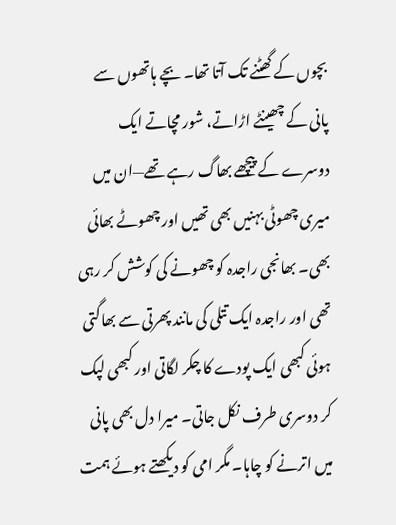بچوں کے گھٹنے تک آتا تھا۔ بچے ہاتھوں سے پانی کے چھینٹے اڑاتے، شور مچاتے ایک دوسرے کے پیچھے بھاگ رہے تھے—ان میں میری چھوٹی بہنیں بھی تھیں اور چھوٹے بھائی بھی۔ بھانجی راجدہ کو چھونے کی کوشش کر رہی تھی اور راجدہ ایک تتلی کی مانند پھرتی سے بھاگتی ہوئی کبھی ایک پودے کا چکر لگاتی اور کبھی لپک کر دوسری طرف نکل جاتی۔ میرا دل بھی پانی میں اترنے کو چاہا۔ مگر امی کو دیکھتے ہوئے ہمت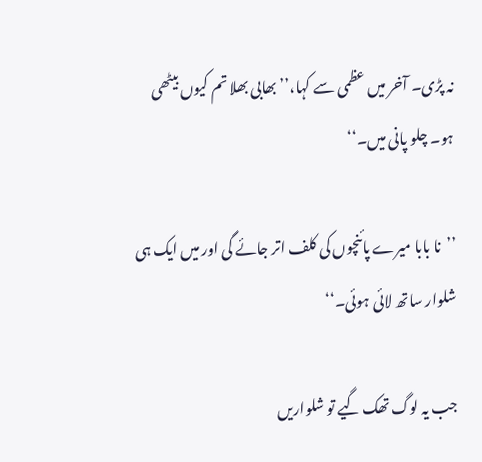نہ پڑی۔ آخر میں عظمی سے کہا،’’بھابی بھلا تم کیوں بیٹھی ہو۔ چلو پانی میں۔‘‘

’’نا بابا میرے پائنچوں کی کلف اتر جائے گی اور میں ایک ہی شلوار ساتھ لائی ہوئی۔‘‘

جب یہ لوگ تھک گیے تو شلواریں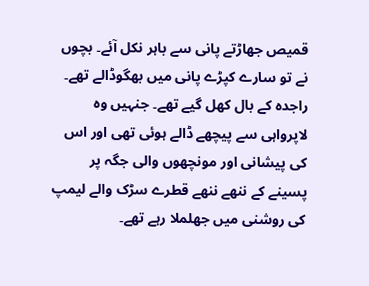قمیص جھاڑتے پانی سے باہر نکل آئے۔ بچوں نے تو سارے کپڑے پانی میں بھگوڈالے تھے۔ راجدہ کے بال کھل گیے تھے۔ جنہیں وہ لاپرواہی سے پیچھے ڈالے ہوئی تھی اور اس کی پیشانی اور مونچھوں والی جگہ پر پسینے کے ننھے ننھے قطرے سڑک والے لیمپ کی روشنی میں جھلملا رہے تھے۔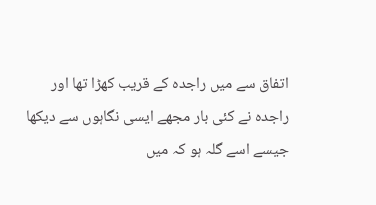اتفاق سے میں راجدہ کے قریب کھڑا تھا اور راجدہ نے کئی بار مجھے ایسی نگاہوں سے دیکھا جیسے اسے گلہ ہو کہ میں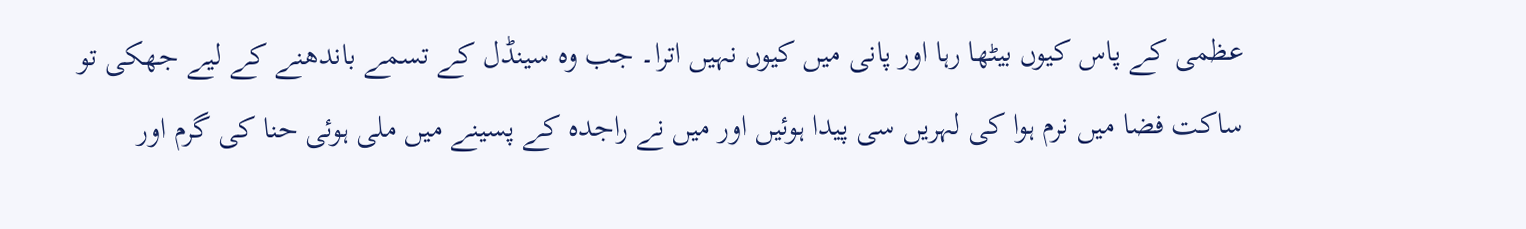عظمی کے پاس کیوں بیٹھا رہا اور پانی میں کیوں نہیں اترا۔ جب وہ سینڈل کے تسمے باندھنے کے لیے جھکی تو ساکت فضا میں نرم ہوا کی لہریں سی پیدا ہوئیں اور میں نے راجدہ کے پسینے میں ملی ہوئی حنا کی گرم اور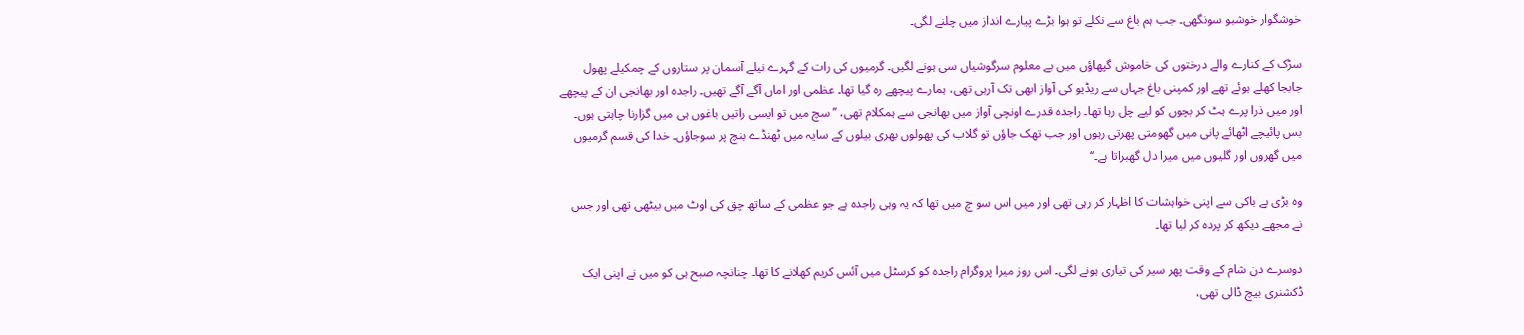خوشگوار خوشبو سونگھی۔ جب ہم باغ سے نکلے تو ہوا بڑے پیارے انداز میں چلنے لگی۔

سڑک کے کنارے والے درختوں کی خاموش گپھاؤں میں بے معلوم سرگوشیاں سی ہونے لگیں۔ گرمیوں کی رات کے گہرے نیلے آسمان پر ستاروں کے چمکیلے پھول جابجا کھلے ہوئے تھے اور کمپنی باغ جہاں سے ریڈیو کی آواز ابھی تک آرہی تھی، ہمارے پیچھے رہ گیا تھا۔ عظمی اور اماں آگے آگے تھیں۔ راجدہ اور بھانجی ان کے پیچھے اور میں ذرا پرے ہٹ کر بچوں کو لیے چل رہا تھا۔ راجدہ قدرے اونچی آواز میں بھانجی سے ہمکلام تھی، ’’سچ میں تو ایسی راتیں باغوں ہی میں گزارنا چاہتی ہوں۔ بس پائیچے اٹھائے پانی میں گھومتی پھرتی رہوں اور جب تھک جاؤں تو گلاب کی پھولوں بھری بیلوں کے سایہ میں ٹھنڈے بنچ پر سوجاؤں۔ خدا کی قسم گرمیوں میں گھروں اور گلیوں میں میرا دل گھبراتا ہے۔‘‘

وہ بڑی بے باکی سے اپنی خواہشات کا اظہار کر رہی تھی اور میں اس سو چ میں تھا کہ یہ وہی راجدہ ہے جو عظمی کے ساتھ چق کی اوٹ میں بیٹھی تھی اور جس نے مجھے دیکھ کر پردہ کر لیا تھا۔

دوسرے دن شام کے وقت پھر سیر کی تیاری ہونے لگی۔ اس روز میرا پروگرام راجدہ کو کرسٹل میں آئس کریم کھلانے کا تھا۔ چنانچہ صبح ہی کو میں نے اپنی ایک ڈکشنری بیچ ڈالی تھی،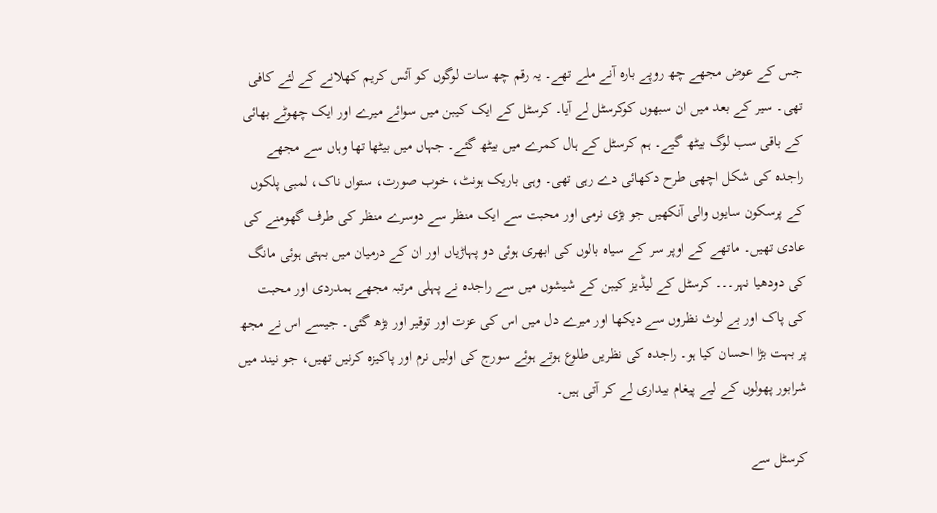جس کے عوض مجھے چھ روپے بارہ آنے ملے تھے۔ یہ رقم چھ سات لوگوں کو آئس کریم کھلانے کے لئے کافی تھی۔ سیر کے بعد میں ان سبھوں کوکرسٹل لے آیا۔ کرسٹل کے ایک کیبن میں سوائے میرے اور ایک چھوٹے بھائی کے باقی سب لوگ بیٹھ گیے۔ ہم کرسٹل کے ہال کمرے میں بیٹھ گئے۔ جہاں میں بیٹھا تھا وہاں سے مجھے راجدہ کی شکل اچھی طرح دکھائی دے رہی تھی۔ وہی باریک ہونٹ، خوب صورت، ستواں ناک، لمبی پلکوں کے پرسکون سایوں والی آنکھیں جو بڑی نرمی اور محبت سے ایک منظر سے دوسرے منظر کی طرف گھومنے کی عادی تھیں۔ ماتھے کے اوپر سر کے سیاہ بالوں کی ابھری ہوئی دو پہاڑیاں اور ان کے درمیان میں بہتی ہوئی مانگ کی دودھیا نہر۔۔۔ کرسٹل کے لیڈیز کیبن کے شیشوں میں سے راجدہ نے پہلی مرتبہ مجھے ہمدردی اور محبت کی پاک اور بے لوث نظروں سے دیکھا اور میرے دل میں اس کی عزت اور توقیر اور بڑھ گئی۔ جیسے اس نے مجھ پر بہت بڑا احسان کیا ہو۔ راجدہ کی نظریں طلوع ہوتے ہوئے سورج کی اولیں نرم اور پاکیزہ کرنیں تھیں، جو نیند میں شرابور پھولوں کے لیے پیغام بیداری لے کر آتی ہیں۔

کرسٹل سے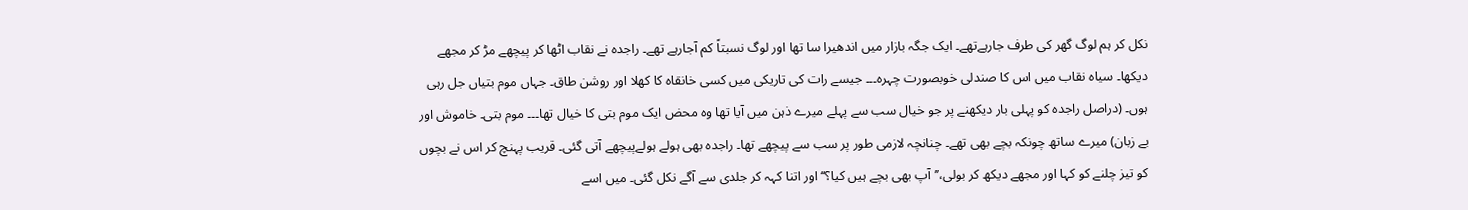نکل کر ہم لوگ گھر کی طرف جارہےتھے۔ ایک جگہ بازار میں اندھیرا سا تھا اور لوگ نسبتاً کم آجارہے تھے۔ راجدہ نے نقاب اٹھا کر پیچھے مڑ کر مجھے دیکھا۔ سیاہ نقاب میں اس کا صندلی خوبصورت چہرہ۔۔۔ جیسے رات کی تاریکی میں کسی خانقاہ کا کھلا اور روشن طاق۔ جہاں موم بتیاں جل رہی ہوں۔ (دراصل راجدہ کو پہلی بار دیکھنے پر جو خیال سب سے پہلے میرے ذہن میں آیا تھا وہ محض ایک موم بتی کا خیال تھا۔۔۔ موم بتی۔ خاموش اور بے زبان) میرے ساتھ چونکہ بچے بھی تھے۔ چنانچہ لازمی طور پر سب سے پیچھے تھا۔ راجدہ بھی ہولے ہولےپیچھے آتی گئی۔ قریب پہنچ کر اس نے بچوں کو تیز چلنے کو کہا اور مجھے دیکھ کر بولی،’’آپ بھی بچے ہیں کیا؟‘‘ اور اتنا کہہ کر جلدی سے آگے نکل گئی۔ میں اسے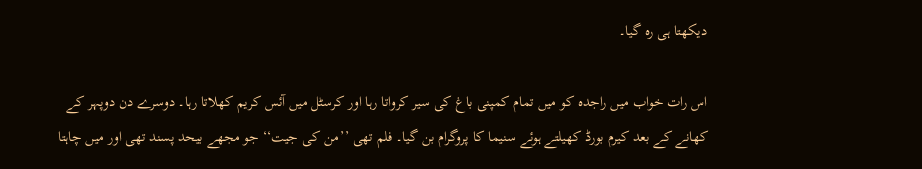دیکھتا ہی رہ گیا۔

اس رات خواب میں راجدہ کو میں تمام کمپنی باغ کی سیر کرواتا رہا اور کرسٹل میں آئس کریم کھلاتا رہا۔ دوسرے دن دوپہر کے کھانے کے بعد کیرم بورڈ کھیلتے ہوئے سنیما کا پروگرام بن گیا۔ فلم تھی ’’من کی جیت‘‘ جو مجھے بیحد پسند تھی اور میں چاہتا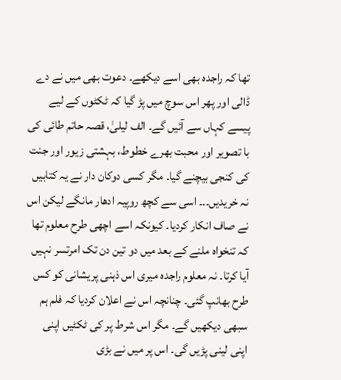تھا کہ راجدہ بھی اسے دیکھے۔ دعوت بھی میں نے دے ڈالی اور پھر اس سوچ میں پڑ گیا کہ ٹکٹوں کے لیے پیسے کہاں سے آئیں گے۔ الف لیلیٰ، قصہ حاتم طائی کی با تصویر اور محبت بھرے خطوط، بہشتی زیور اور جنت کی کنجی بیچنے گیا۔ مگر کسی دوکان دار نے یہ کتابیں نہ خریدیں۔۔۔ اسی سے کچھ روپیہ ادھار مانگے لیکن اس نے صاف انکار کردیا۔ کیونکہ اسے اچھی طرح معلوم تھا کہ تنخواہ ملنے کے بعد میں دو تین دن تک امرتسر نہیں آیا کرتا۔ نہ معلوم راجدہ میری اس ذہنی پریشانی کو کس طرح بھانپ گئی۔ چنانچہ اس نے اعلان کردیا کہ فلم ہم سبھی دیکھیں گے۔ مگر اس شرط پر کی ٹکٹیں اپنی اپنی لینی پڑیں گی۔ اس پر میں نے بڑی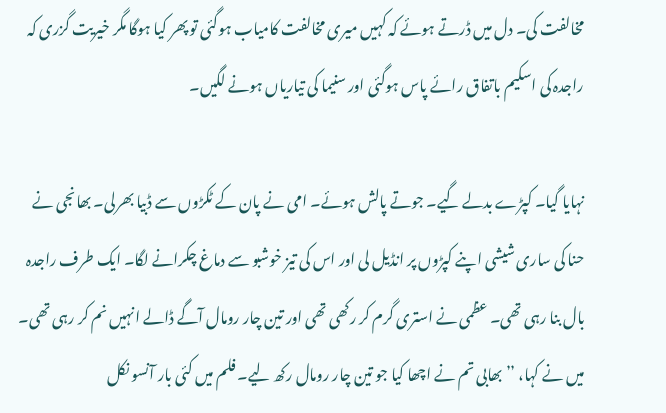مخالفت کی۔ دل میں ڈرتے ہوئے کہ کہیں میری مخالفت کامیاب ہوگئی تو پھر کیا ہوگا مگر خیریت گزری کہ راجدہ کی اسکیم باتفاق رائے پاس ہوگئی اور سنیما کی تیاریاں ہونے لگیں۔

نہایا گیا۔ کپڑے بدلے گیے۔ جوتے پالش ہوئے۔ امی نے پان کے ٹکڑوں سے ڈبیا بھرلی۔ بھانجی نے حنا کی ساری شیشی اپنے کپڑوں پر انڈیل لی اور اس کی تیز خوشبو سے دماغ چکرانے لگا۔ ایک طرف راجدہ بال بنا رہی تھی۔ عظمی نے استری گرم کر رکھی تھی اور تین چار رومال آگے ڈالے انہیں نم کر رہی تھی۔ میں نے کہا، ’’بھابی تم نے اچھا کیا جو تین چار رومال رکھ لیے۔ فلم میں کئی بار آنسو نکل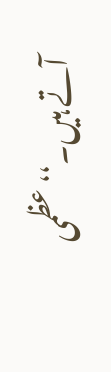آتے ہیں۔‘‘ عظمی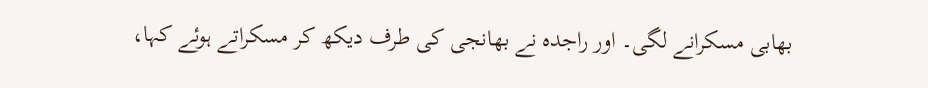بھابی مسکرانے لگی۔ اور راجدہ نے بھانجی کی طرف دیکھ کر مسکراتے ہوئے کہا،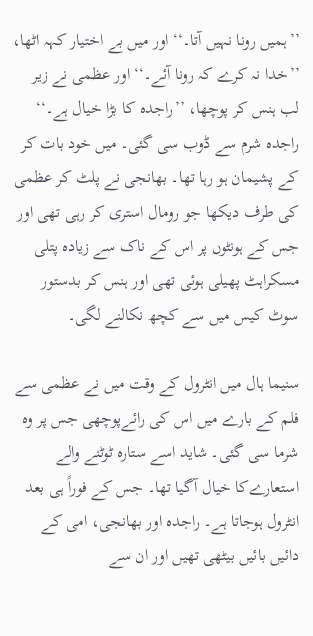’’ہمیں رونا نہیں آتا۔‘‘ اور میں بے اختیار کہہ اٹھا، ’’خدا نہ کرے کہ رونا آئے۔‘‘ اور عظمی نے زیر لب ہنس کر پوچھا، ’’راجدہ کا بڑا خیال ہے۔‘‘ راجدہ شرم سے ڈوب سی گئی۔ میں خود بات کر کے پشیمان ہو رہا تھا۔ بھانجی نے پلٹ کر عظمی کی طرف دیکھا جو رومال استری کر رہی تھی اور جس کے ہونٹوں پر اس کے ناک سے زیادہ پتلی مسکراہٹ پھیلی ہوئی تھی اور ہنس کر بدستور سوٹ کیس میں سے کچھ نکالنے لگی۔

سنیما ہال میں انٹرول کے وقت میں نے عظمی سے فلم کے بارے میں اس کی رائےپوچھی جس پر وہ شرما سی گئی۔ شاید اسے ستارہ ٹوٹنے والے استعارےکا خیال آگیا تھا۔ جس کے فوراً ہی بعد انٹرول ہوجاتا ہے۔ راجدہ اور بھانجی، امی کے دائیں بائیں بیٹھی تھیں اور ان سے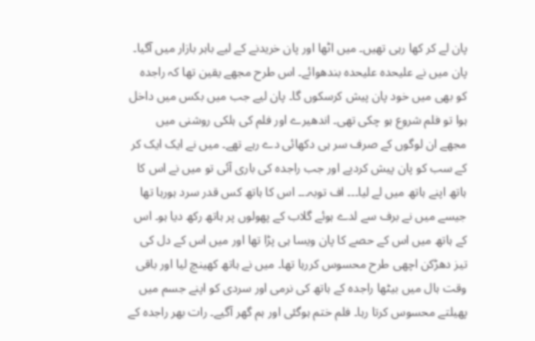پان لے کر کھا رہی تھیں۔ میں اٹھا اور پان خریدنے کے لیے باہر بازار میں آگیا۔ پان میں نے علیحدہ علیحدہ بندھوائے۔ اس طرح مجھے یقین تھا کہ راجدہ کو بھی میں خود پان پیش کرسکوں گا۔ پان لیے جب میں بکس میں داخل ہوا تو فلم شروع ہو چکی تھی۔ اندھیرے اور فلم کی ہلکی روشنی میں مجھے ان لوگوں کے صرف سر ہی دکھائی دے رہے تھے۔ میں نے ایک ایک کر کے سب کو پان پیش کردیے اور جب راجدہ کی باری آئی تو میں نے اس کا ہاتھ اپنے ہاتھ میں لے لیا۔۔۔ اف توبہ۔۔۔ اس کا ہاتھ کس قدر سرد ہورہا تھا جیسے میں نے برف سے لدے ہوئے گلاب کے پھولوں پر ہاتھ رکھ دیا ہو۔ اس کے ہاتھ میں اس کے حصے کا پان ویسا ہی پڑا تھا اور میں اس کے دل کی تیز دھڑکن اچھی طرح محسوس کررہا تھا۔ میں نے ہاتھ کھینچ لیا اور باقی وقت ہال میں بیٹھا راجدہ کے ہاتھ کی نرمی اور سردی کو اپنے جسم میں پھیلتے محسوس کرتا رہا۔ فلم ختم ہوگئی اور ہم گھر آگیے۔ رات بھر راجدہ کے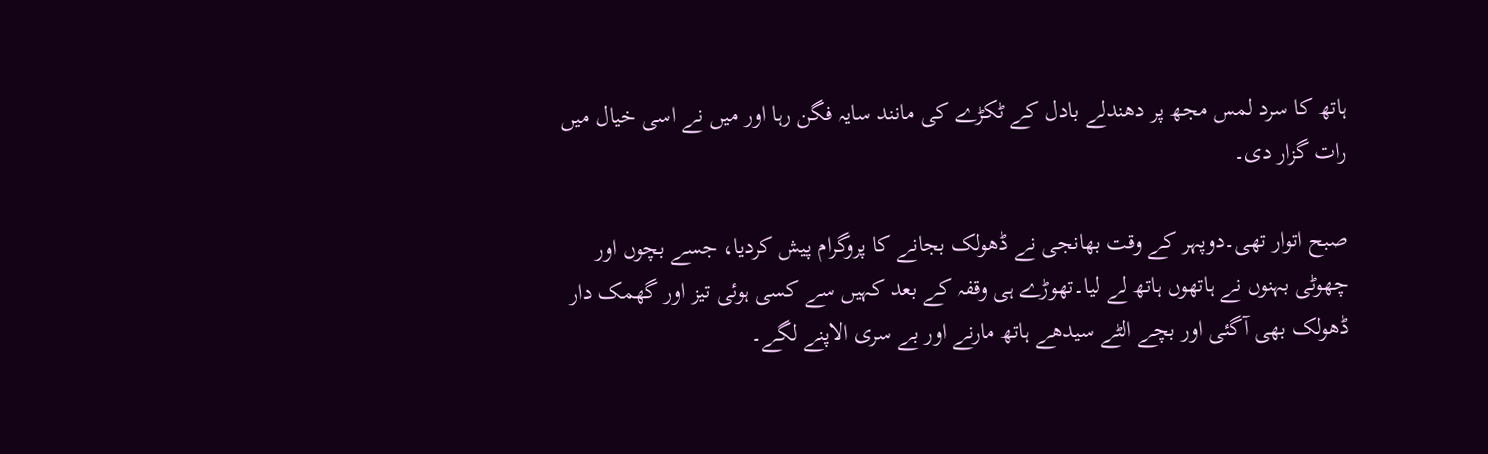ہاتھ کا سرد لمس مجھ پر دھندلے بادل کے ٹکڑے کی مانند سایہ فگن رہا اور میں نے اسی خیال میں رات گزار دی۔

صبح اتوار تھی۔دوپہر کے وقت بھانجی نے ڈھولک بجانے کا پروگرام پیش کردیا، جسے بچوں اور چھوٹی بہنوں نے ہاتھوں ہاتھ لے لیا۔تھوڑے ہی وقفہ کے بعد کہیں سے کسی ہوئی تیز اور گھمک دار ڈھولک بھی آگئی اور بچے الٹے سیدھے ہاتھ مارنے اور بے سری الاپنے لگے۔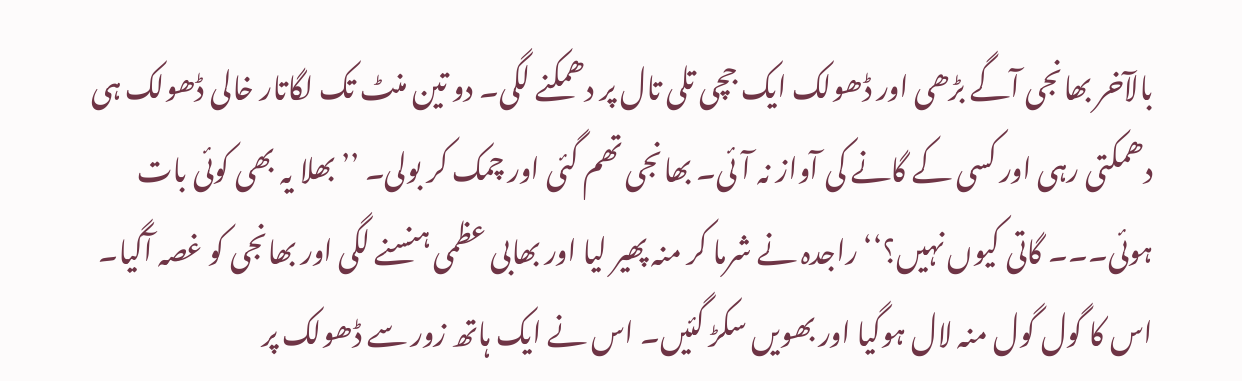بالآخر بھانجی آگے بڑھی اور ڈھولک ایک جچی تلی تال پر دھمکنے لگی۔ دو تین منٹ تک لگاتار خالی ڈھولک ہی دھمکتی رہی اور کسی کے گانے کی آواز نہ آئی۔ بھانجی تھم گئی اور چمک کر بولی۔ ’’بھلا یہ بھی کوئی بات ہوئی۔۔۔ گاتی کیوں نہیں؟‘‘ راجدہ نے شرما کر منہ پھیر لیا اور بھابی عظمی ہنسنے لگی اور بھانجی کو غصہ آگیا۔ اس کا گول گول منہ لال ہوگیا اور بھویں سکڑ گئیں۔ اس نے ایک ہاتھ زور سے ڈھولک پر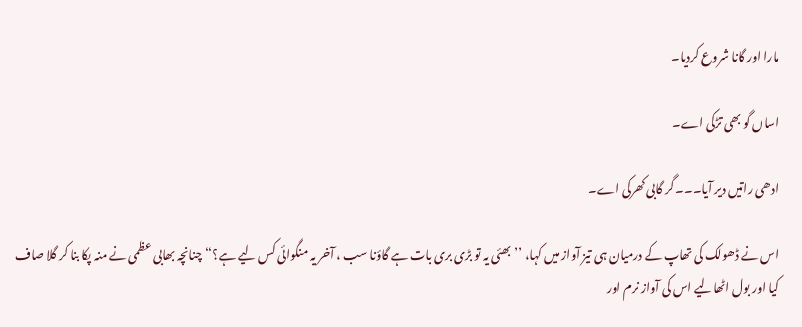مارا اور گانا شروع کردیا۔

اساں گو بھی تڑکی اے۔

ادھی راتیں دیر آیا۔۔۔ گر گابی کھرکی اے۔

اس نے ڈھولک کی تھاپ کے درمیان ہی تیز آواز میں کہا، ’’بھئی یہ تو بڑی بری بات ہے گاؤنا سب ، آخر یہ منگوائی کس لیے ہے؟‘‘ چنانچہ بھابی عظمی نے منہ پکا بنا کر گلا صاف کیا اور بول اٹھالیے اس کی آواز نرم اور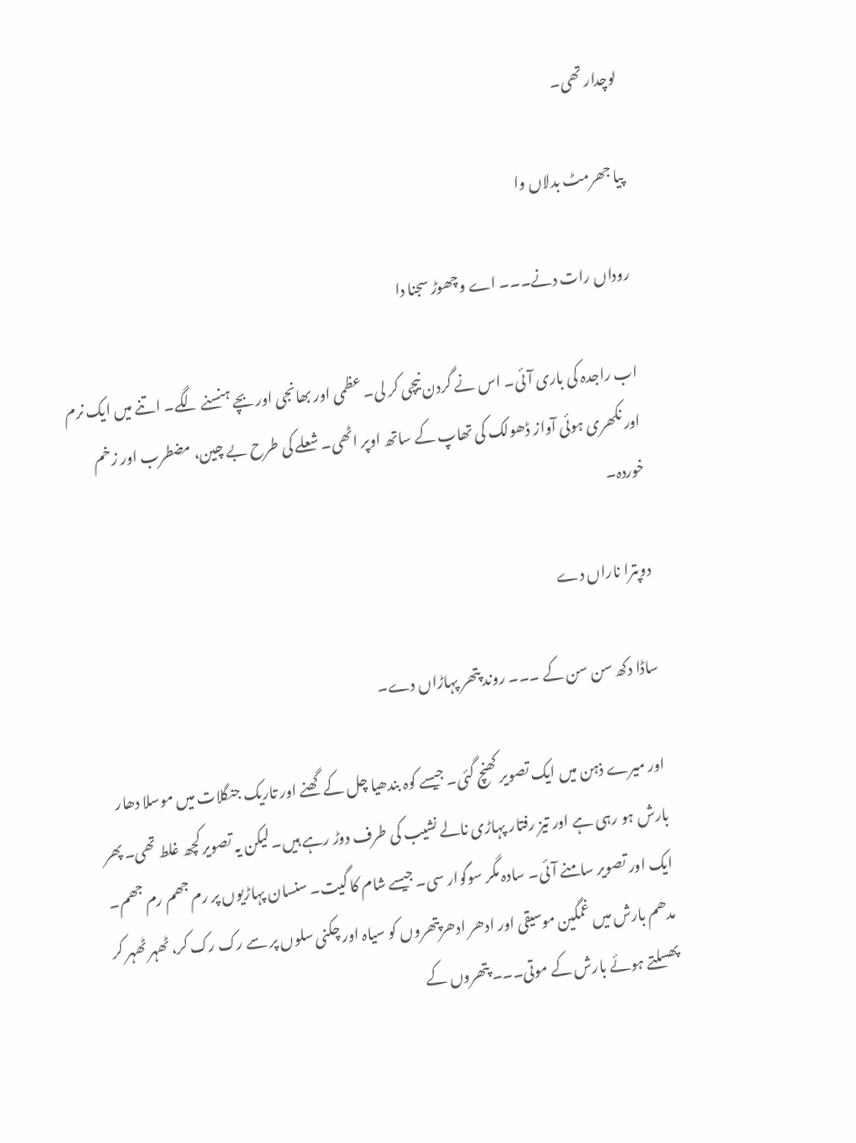لوچدار تھی۔

پیا جھرمٹ بدلاں وا

روداں رات دنے۔۔۔ اے وچھوڑ سجنا دا

اب راجدہ کی باری آئی۔ اس نے گردن نیچی کر لی۔ عظمی اور بھانجی اور بچے ہنسنے لگے۔ اتنے میں ایک نرم اور نکھری ہوئی آواز ڈھولک کی تھاپ کے ساتھ اوپر اٹھی۔ شعلے کی طرح بے چین، مضطرب اور زخم خوردہ۔

دوپترا ناراں دے

ساڈا دکھ سن سن کے ۔۔۔ روند پتھر پہاڑاں دے۔

اور میرے ذہن میں ایک تصویر کھنچ گئی۔ جیسے کوہ بندھیا چل کے گھنے اور تاریک جنگلات میں موسلا دھار بارش ہو رہی ہے اور تیز رفتار پہاڑی نالے نشیب کی طرف دوڑ رہے ہیں۔ لیکن یہ تصویر کچھ غلط تھی۔ پھر ایک اور تصویر سامنے آئی۔ سادہ مگر سوگوار سی۔ جیسے شام کا گیت۔ سنسان پہاڑیوں پر رم جھم رم جھم۔ مدھم بارش میں غمگین موسیقی اور ادھر ادھرپتھروں کو سیاہ اور چکنی سلوں پر سے رک رک کر، ٹھہر ٹھہر کر پھسلتے ہوئے بارش کے موتی۔۔۔ پتھروں کے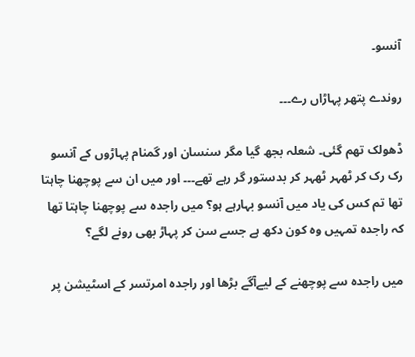آنسو۔

روندے پتھر پہاڑاں رے۔۔۔

ڈھولک تھم گئی۔ شعلہ بجھ گیا مگر سنسان اور گمنام پہاڑوں کے آنسو رک رک کر ٹھہر ٹھہر کر بدستور گر رہے تھے۔۔۔ اور میں ان سے پوچھنا چاہتا تھا تم کس کی یاد میں آنسو بہارہے ہو؟ میں راجدہ سے پوچھنا چاہتا تھا کہ راجدہ تمہیں وہ کون دکھ ہے جسے سن کر پہاڑ بھی رونے لگے؟

میں راجدہ سے پوچھنے کے لیےآگے بڑھا اور راجدہ امرتسر کے اسٹیشن پر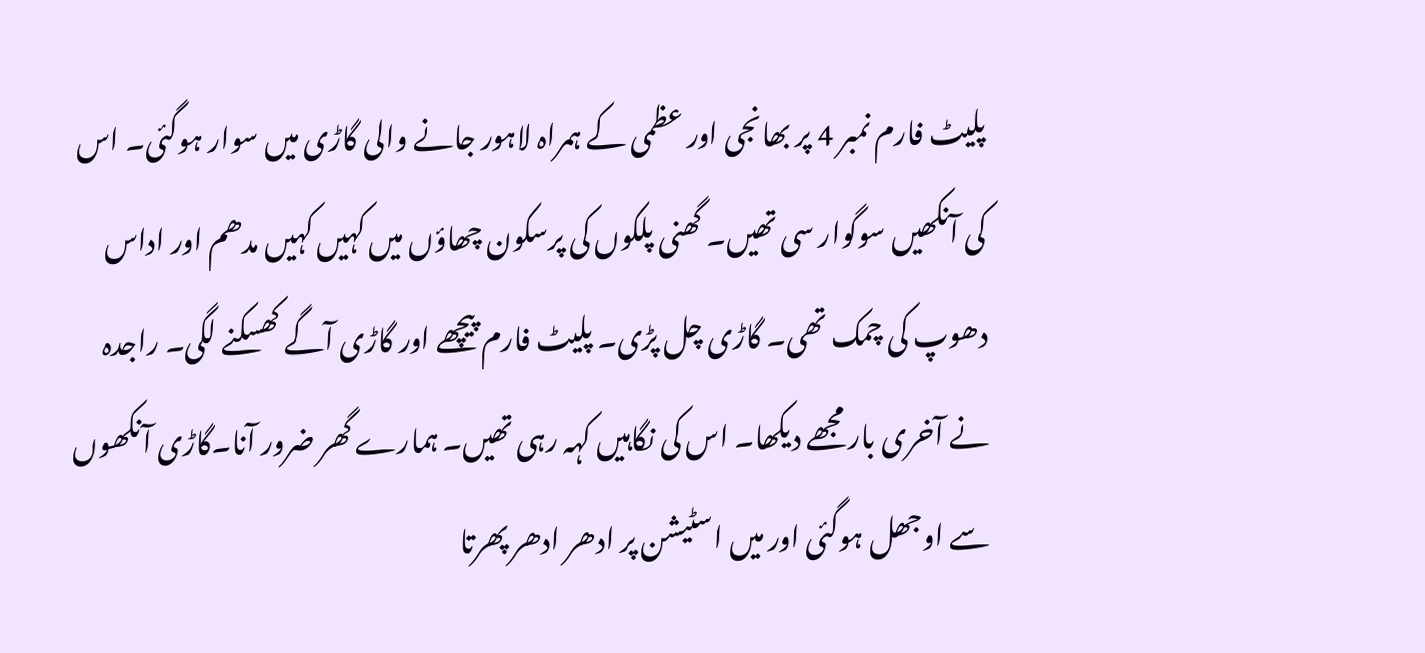پلیٹ فارم نمبر 4 پر بھانجی اور عظمی کے ہمراہ لاہور جانے والی گاڑی میں سوار ہوگئی۔ اس کی آنکھیں سوگوار سی تھیں۔ گھنی پلکوں کی پرسکون چھاؤں میں کہیں کہیں مدھم اور اداس دھوپ کی چمک تھی۔ گاڑی چل پڑی۔ پلیٹ فارم پیچھے اور گاڑی آگے کھسکنے لگی۔ راجدہ نے آخری بار مجھے دیکھا۔ اس کی نگاہیں کہہ رہی تھیں۔ ہمارے گھر ضرور آنا۔گاڑی آنکھوں سے اوجھل ہوگئی اور میں اسٹیشن پر ادھر ادھر پھرتا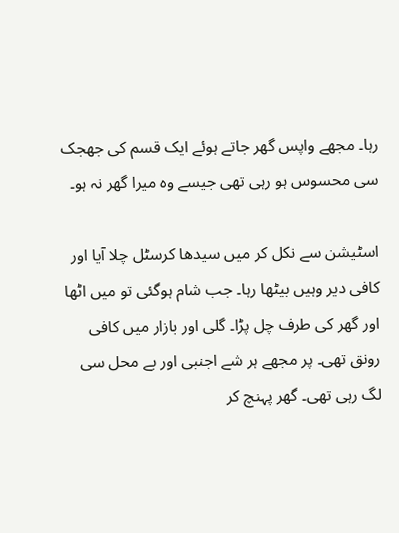رہا۔ مجھے واپس گھر جاتے ہوئے ایک قسم کی جھجک سی محسوس ہو رہی تھی جیسے وہ میرا گھر نہ ہو۔

اسٹیشن سے نکل کر میں سیدھا کرسٹل چلا آیا اور کافی دیر وہیں بیٹھا رہا۔ جب شام ہوگئی تو میں اٹھا اور گھر کی طرف چل پڑا۔ گلی اور بازار میں کافی رونق تھی۔ پر مجھے ہر شے اجنبی اور بے محل سی لگ رہی تھی۔ گھر پہنچ کر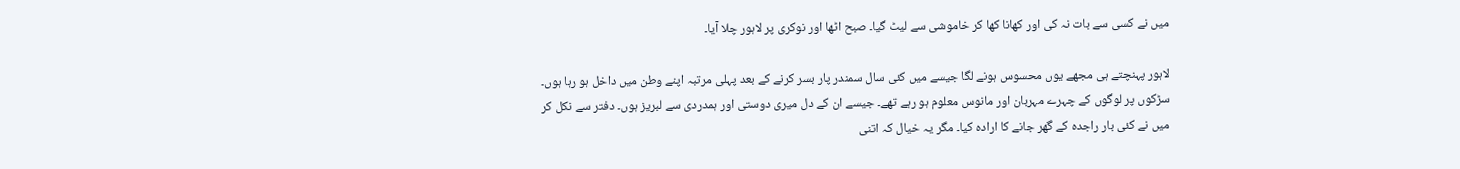میں نے کسی سے بات نہ کی اور کھانا کھا کر خاموشی سے لیٹ گیا۔ صبح اٹھا اور نوکری پر لاہور چلا آیا۔

لاہور پہنچتے ہی مجھے یوں محسوس ہونے لگا جیسے میں کئی سال سمندر پار بسر کرنے کے بعد پہلی مرتبہ اپنے وطن میں داخل ہو رہا ہوں۔ سڑکوں پر لوگوں کے چہرے مہربان اور مانوس معلوم ہو رہے تھے۔ جیسے ان کے دل میری دوستی اور ہمدردی سے لبریز ہوں۔ دفتر سے نکل کر میں نے کئی بار راجدہ کے گھر جانے کا ارادہ کیا۔ مگر یہ خیال کہ اتنی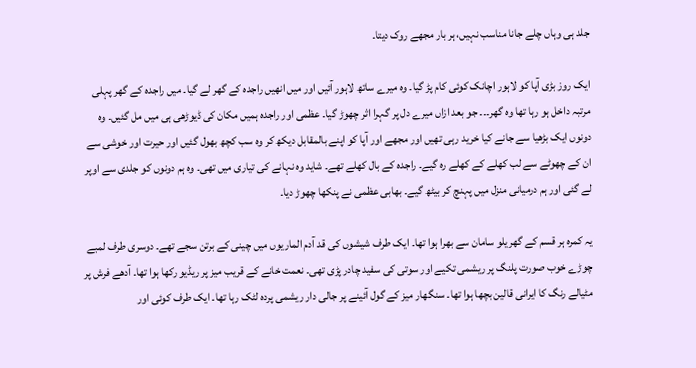جلد ہی وہاں چلے جانا مناسب نہیں، ہر بار مجھے روک دیتا۔

ایک روز بڑی آپا کو لاہور اچانک کوئی کام پڑ گیا۔ وہ میرے ساتھ لاہور آئیں اور میں انھیں راجدہ کے گھر لے گیا۔ میں راجدہ کے گھر پہلی مرتبہ داخل ہو رہا تھا وہ گھر۔۔۔ جو بعد ازاں میرے دل پر گہرا اثر چھوڑ گیا۔ عظمی اور راجدہ ہمیں مکان کی ڈیوڑھی ہی میں مل گئیں۔ وہ دونوں ایک بڑھیا سے جانے کیا خرید رہی تھیں اور مجھے اور آپا کو اپنے بالمقابل دیکھ کر وہ سب کچھ بھول گئیں اور حیرت اور خوشی سے ان کے چھوٹے سے لب کھلے کے کھلے رہ گیے۔ راجدہ کے بال کھلے تھے۔ شاید وہ نہانے کی تیاری میں تھی۔ وہ ہم دونوں کو جلدی سے اوپر لے گئی اور ہم درمیانی منزل میں پہنچ کر بیٹھ گیے۔ بھابی عظمی نے پنکھا چھوڑ دیا۔

یہ کمرہ ہر قسم کے گھریلو سامان سے بھرا ہوا تھا۔ ایک طرف شیشوں کی قد آدم الماریوں میں چینی کے برتن سجے تھے۔ دوسری طرف لمبے چوڑے خوب صورت پلنگ پر ریشمی تکیے اور سوتی کی سفید چادر پڑی تھی۔ نعمت خانے کے قریب میز پر ریڈیو رکھا ہوا تھا۔ آدھے فرش پر مٹیالے رنگ کا ایرانی قالین بچھا ہوا تھا۔ سنگھار میز کے گول آئینے پر جالی دار ریشمی پردہ لٹک رہا تھا۔ ایک طرف کوئی اور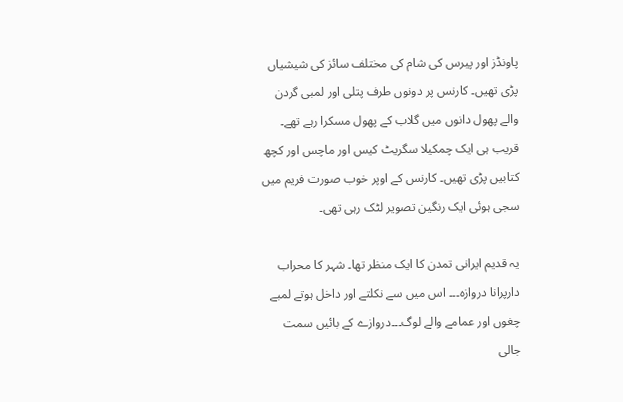پاونڈز اور پیرس کی شام کی مختلف سائز کی شیشیاں پڑی تھیں۔ کارنس پر دونوں طرف پتلی اور لمبی گردن والے پھول دانوں میں گلاب کے پھول مسکرا رہے تھے۔ قریب ہی ایک چمکیلا سگریٹ کیس اور ماچس اور کچھ کتابیں پڑی تھیں۔ کارنس کے اوپر خوب صورت فریم میں سجی ہوئی ایک رنگین تصویر لٹک رہی تھی۔

یہ قدیم ایرانی تمدن کا ایک منظر تھا۔ شہر کا محراب دارپرانا دروازہ۔۔۔ اس میں سے نکلتے اور داخل ہوتے لمبے چغوں اور عمامے والے لوگ۔۔۔دروازے کے بائیں سمت جالی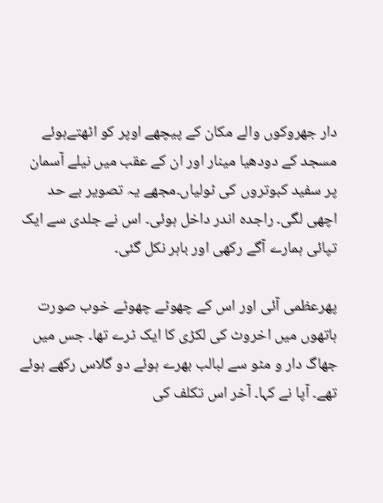دار جھروکوں والے مکان کے پیچھے اوپر کو اٹھتےہوئے مسجد کے دودھیا مینار اور ان کے عقب میں نیلے آسمان پر سفید کبوتروں کی ٹولیاں۔مجھے یہ تصویر بے حد اچھی لگی۔ راجدہ اندر داخل ہوئی۔ اس نے جلدی سے ایک تپائی ہمارے آگے رکھی اور باہر نکل گئی۔

پھرعظمی آئی اور اس کے چھوٹے چھوٹے خوب صورت ہاتھوں میں اخروٹ کی لکڑی کا ایک ٹرے تھا۔ جس میں جھاگ دار و مٹو سے لبالب بھرے ہوئے دو گلاس رکھے ہوئے تھے۔ آپا نے کہا۔ آخر اس تکلف کی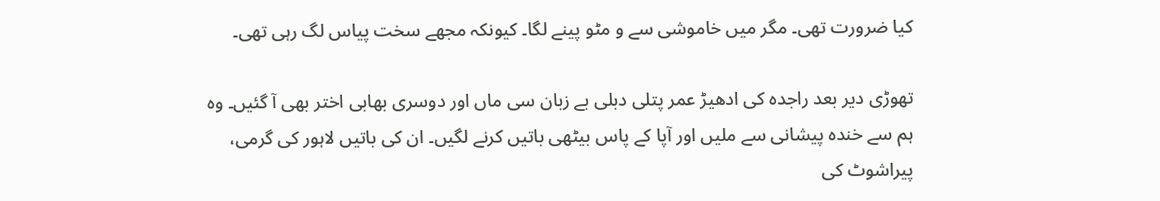کیا ضرورت تھی۔ مگر میں خاموشی سے و مٹو پینے لگا۔ کیونکہ مجھے سخت پیاس لگ رہی تھی۔

تھوڑی دیر بعد راجدہ کی ادھیڑ عمر پتلی دبلی بے زبان سی ماں اور دوسری بھابی اختر بھی آ گئیں۔ وہ ہم سے خندہ پیشانی سے ملیں اور آپا کے پاس بیٹھی باتیں کرنے لگیں۔ ان کی باتیں لاہور کی گرمی، پیراشوٹ کی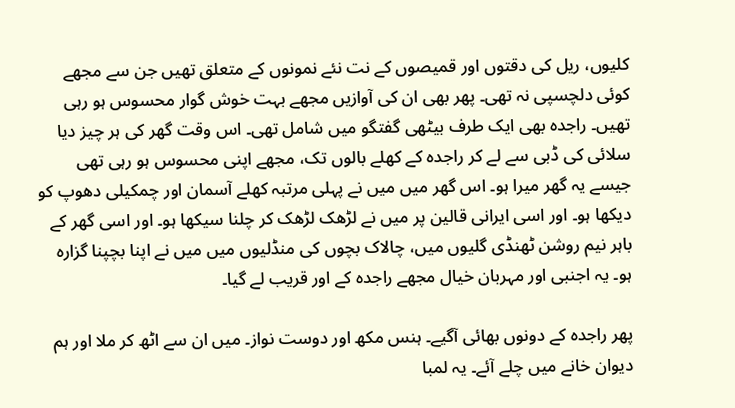کلیوں، ریل کی دقتوں اور قمیصوں کے نت نئے نمونوں کے متعلق تھیں جن سے مجھے کوئی دلچسپی نہ تھی۔ پھر بھی ان کی آوازیں مجھے بہت خوش گوار محسوس ہو رہی تھیں۔ راجدہ بھی ایک طرف بیٹھی گفتگو میں شامل تھی۔ اس وقت گھر کی ہر چیز دیا سلائی کی ڈبی سے لے کر راجدہ کے کھلے بالوں تک، مجھے اپنی محسوس ہو رہی تھی جیسے یہ گھر میرا ہو۔ اس گھر میں میں نے پہلی مرتبہ کھلے آسمان اور چمکیلی دھوپ کو دیکھا ہو۔ اور اسی ایرانی قالین پر میں نے لڑھک لڑھک کر چلنا سیکھا ہو۔ اور اسی گھر کے باہر نیم روشن ٹھنڈی گلیوں میں، چالاک بچوں کی منڈلیوں میں میں نے اپنا بچپنا گزارہ ہو۔ یہ اجنبی اور مہربان خیال مجھے راجدہ کے اور قریب لے گیا۔

پھر راجدہ کے دونوں بھائی آگیے۔ ہنس مکھ اور دوست نواز۔ میں ان سے اٹھ کر ملا اور ہم دیوان خانے میں چلے آئے۔ یہ لمبا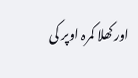اور کھلا کمرہ اوپر کی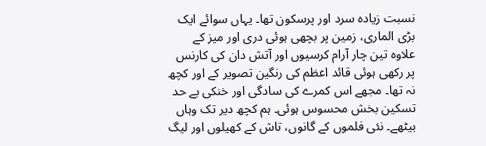نسبت زیادہ سرد اور پرسکون تھا۔ یہاں سوائے ایک بڑی الماری، زمین پر بچھی ہوئی دری اور میز کے علاوہ تین چار آرام کرسیوں اور آتش دان کی کارنس پر رکھی ہوئی قائد اعظم کی رنگین تصویر کے اور کچھ نہ تھا۔ مجھے اس کمرے کی سادگی اور خنکی بے حد تسکین بخش محسوس ہوئی۔ ہم کچھ دیر تک وہاں بیٹھے۔ نئی فلموں کے گانوں، تاش کے کھیلوں اور لیگ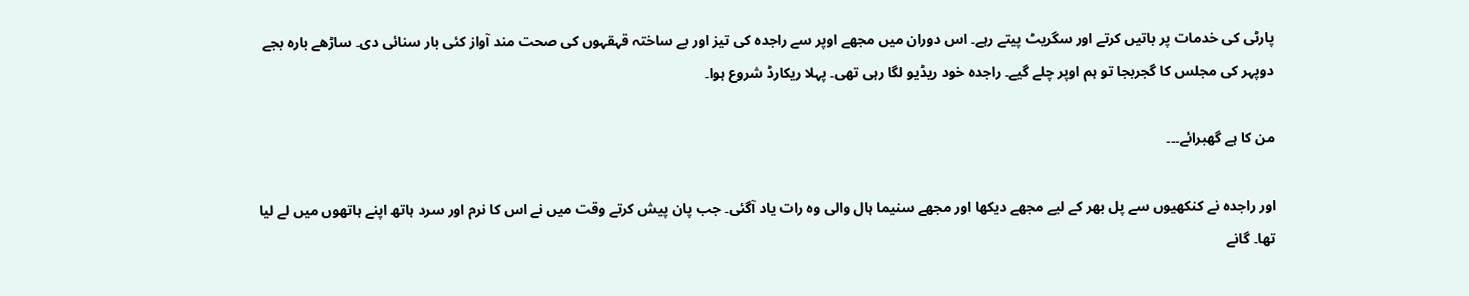پارٹی کی خدمات پر باتیں کرتے اور سگریٹ پیتے رہے۔ اس دوران میں مجھے اوپر سے راجدہ کی تیز اور بے ساختہ قہقہوں کی صحت مند آواز کئی بار سنائی دی۔ ساڑھے بارہ بجے دوپہر کی مجلس کا گجربجا تو ہم اوپر چلے گیے۔ راجدہ خود ریڈیو لگا رہی تھی۔ پہلا ریکارڈ شروع ہوا۔

من کا ہے گھبرائے۔۔۔

اور راجدہ نے کنکھیوں سے پل بھر کے لیے مجھے دیکھا اور مجھے سنیما ہال والی وہ رات یاد آگئی۔ جب پان پیش کرتے وقت میں نے اس کا نرم اور سرد ہاتھ اپنے ہاتھوں میں لے لیا تھا۔ گانے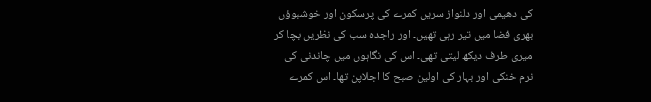کی دھیمی اور دلنواز سریں کمرے کی پرسکون اور خوشبوؤں بھری فضا میں تیر رہی تھیں۔ اور راجدہ سب کی نظریں بچا کر میری طرف دیکھ لیتی تھی۔ اس کی نگاہوں میں چاندنی کی نرم خنکی اور بہار کی اولین صبح کا اجلاپن تھا۔ اس کمرے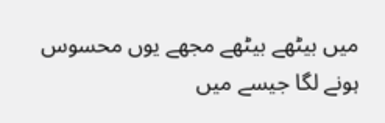میں بیٹھے بیٹھے مجھے یوں محسوس ہونے لگا جیسے میں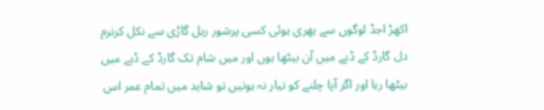اکھڑ اجڈ لوگوں سے بھری ہوئی کسی پرشور ریل گاڑی سے نکل کرنرم دل گارڈ کے ڈبے میں آن بیٹھا ہوں اور میں شام تک گارڈ کے ڈبے میں بیٹھا رہا اور اگر آپا چلنے کو تیار نہ ہوتیں تو شاید میں تمام عمر اس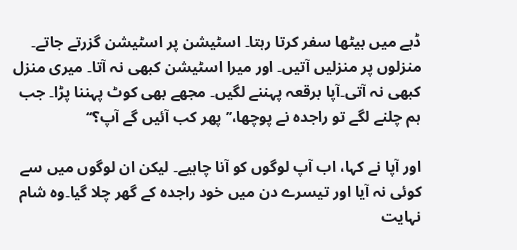ڈبے میں بیٹھا سفر کرتا رہتا۔ اسٹیشن پر اسٹیشن گزرتے جاتے۔ منزلوں پر منزلیں آتیں۔ اور میرا اسٹیشن کبھی نہ آتا۔ میری منزل کبھی نہ آتی۔آپا برقعہ پہننے لگیں۔ مجھے بھی کوٹ پہننا پڑا۔ جب ہم چلنے لگے تو راجدہ نے پوچھا،’’ پھر کب آئیں گے آپ؟‘‘

اور آپا نے کہا، اب آپ لوگوں کو آنا چاہیے۔ لیکن ان لوگوں میں سے کوئی نہ آیا اور تیسرے دن میں خود راجدہ کے گھر چلا گیا۔وہ شام نہایت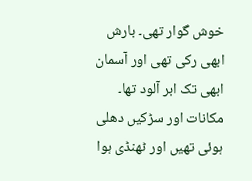خوش گوار تھی۔ بارش ابھی رکی تھی اور آسمان ابھی تک ابر آلود تھا۔ مکانات اور سڑکیں دھلی ہوئی تھیں اور ٹھنڈی ہوا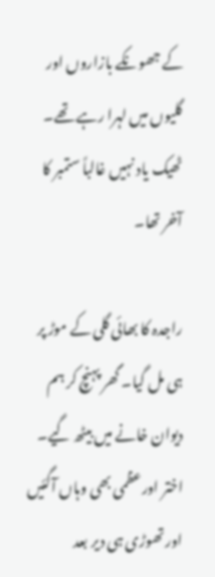کے جھونکے بازاروں اور گلیوں میں لہرا رہے تھے۔ ٹھیک یاد نہیں غالباً ستمبر کا آخر تھا۔

راجدہ کا بھائی گلی کے موڑ پر ہی مل گیا۔ گھر پہنچ کر ہم دیوان خانے میں بیٹھ گیے۔ اختر اورعظمی بھی وہاں آگئیں اور تھوڑی ہی دیر بعد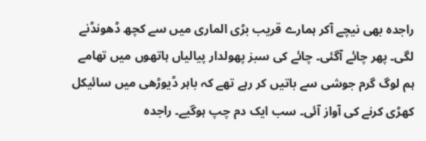راجدہ بھی نیچے آکر ہمارے قریب بڑی الماری میں سے کچھ ڈھونڈنے لگی۔ پھر چائے آگئی۔ چائے کی سبز پھولدار پیالیاں ہاتھوں میں تھامے ہم لوگ گرم جوشی سے باتیں کر رہے تھے کہ باہر ڈیوڑھی میں سائیکل کھڑی کرنے کی آواز آئی۔ سب ایک دم چپ ہوگیے۔ راجدہ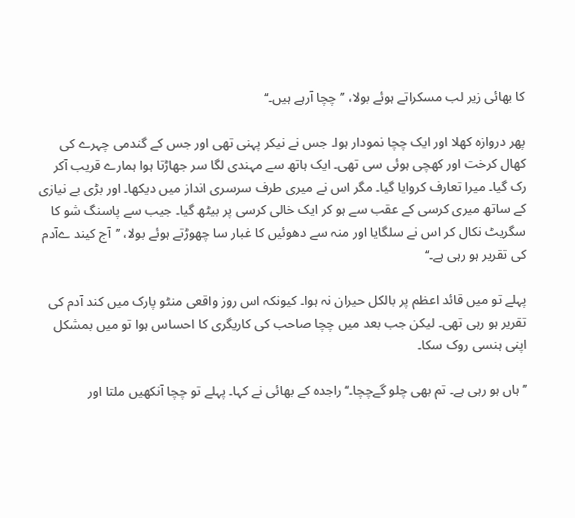کا بھائی زیر لب مسکراتے ہوئے بولا، ’’چچا آرہے ہیں۔‘‘

پھر دروازہ کھلا اور ایک چچا نمودار ہوا۔ جس نے نیکر پہنی تھی اور جس کے گندمی چہرے کی کھال کرخت اور کھچی ہوئی سی تھی۔ ایک ہاتھ سے مہندی لگا سر جھاڑتا ہوا ہمارے قریب آکر رک گیا۔ میرا تعارف کروایا گیا۔ مگر اس نے میری طرف سرسری انداز میں دیکھا۔ اور بڑی بے نیازی کے ساتھ میری کرسی کے عقب سے ہو کر ایک خالی کرسی پر بیٹھ گیا۔ جیب سے پاسنگ شو کا سگریٹ نکال کر اس نے سلگایا اور منہ سے دھوئیں کا غبار سا چھوڑتے ہوئے بولا، ’’آج کیند ےآدم کی تقریر ہو رہی ہے۔‘‘

پہلے تو میں قائد اعظم پر بالکل حیران نہ ہوا۔ کیونکہ اس روز واقعی منٹو پارک میں کند آدم کی تقریر ہو رہی تھی۔ لیکن جب بعد میں چچا صاحب کی کاریگری کا احساس ہوا تو میں بمشکل اپنی ہنسی روک سکا۔

’’ہاں ہو رہی ہے۔ تم بھی چلو گےچچا۔‘‘ راجدہ کے بھائی نے کہا۔ پہلے تو چچا آنکھیں ملتا اور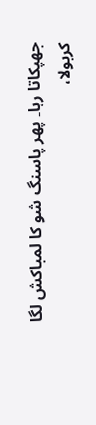جھپکاتا رہا۔ پھر پاسنگ شو کا لمباکش لگا کربولا،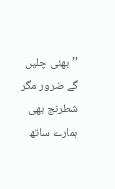’’بھئی چلیں گے ضرور مگر شطرنج بھی ہمارے ساتھ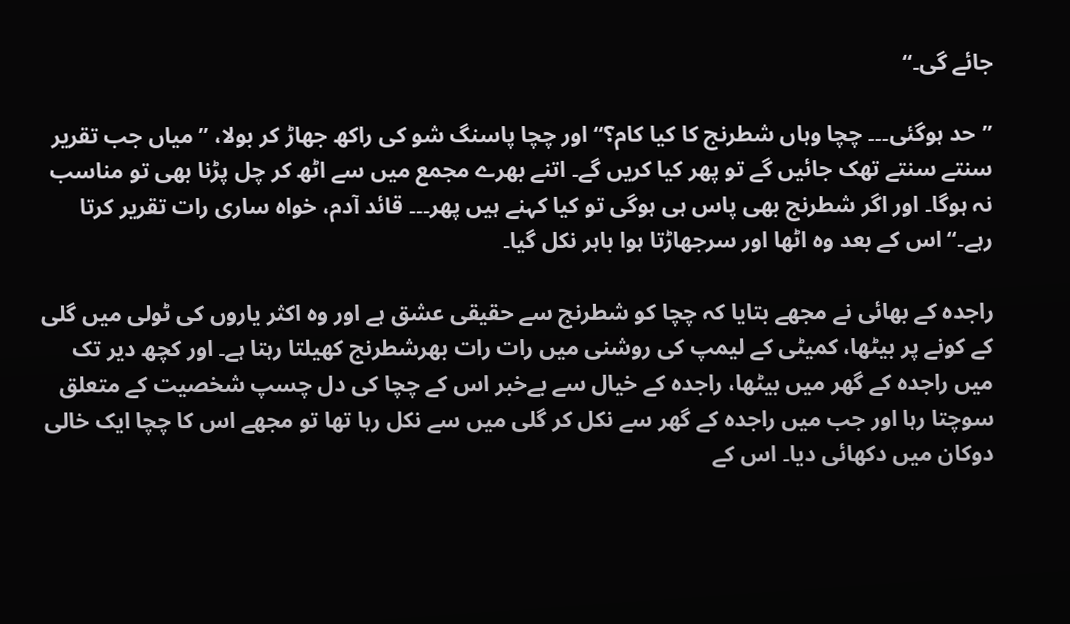جائے گی۔‘‘

’’حد ہوگئی۔۔۔ چچا وہاں شطرنج کا کیا کام؟‘‘ اور چچا پاسنگ شو کی راکھ جھاڑ کر بولا، ’’میاں جب تقریر سنتے سنتے تھک جائیں گے تو پھر کیا کریں گے۔ اتنے بھرے مجمع میں سے اٹھ کر چل پڑنا بھی تو مناسب نہ ہوگا۔ اور اگر شطرنج بھی پاس ہی ہوگی تو کیا کہنے ہیں پھر۔۔۔ قائد آدم، خواہ ساری رات تقریر کرتا رہے۔‘‘ اس کے بعد وہ اٹھا اور سرجھاڑتا ہوا باہر نکل گیا۔

راجدہ کے بھائی نے مجھے بتایا کہ چچا کو شطرنج سے حقیقی عشق ہے اور وہ اکثر یاروں کی ٹولی میں گلی کے کونے پر بیٹھا، کمیٹی کے لیمپ کی روشنی میں رات رات بھرشطرنج کھیلتا رہتا ہے۔ اور کچھ دیر تک میں راجدہ کے گھر میں بیٹھا، راجدہ کے خیال سے بےخبر اس کے چچا کی دل چسپ شخصیت کے متعلق سوچتا رہا اور جب میں راجدہ کے گھر سے نکل کر گلی میں سے نکل رہا تھا تو مجھے اس کا چچا ایک خالی دوکان میں دکھائی دیا۔ اس کے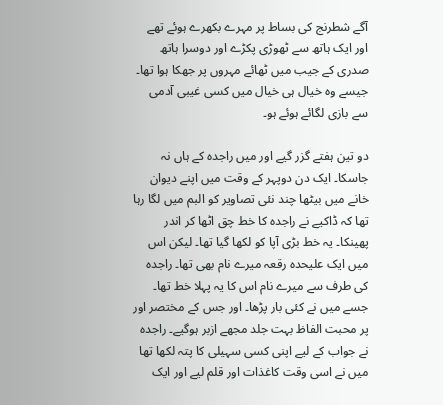آگے شطرنج کی بساط پر مہرے بکھرے ہوئے تھے اور ایک ہاتھ سے ٹھوڑی پکڑے اور دوسرا ہاتھ صدری کے جیب میں ٹھائے مہروں پر جھکا ہوا تھا۔ جیسے وہ خیال ہی خیال میں کسی غیبی آدمی سے بازی لگائے ہوئے ہو۔

دو تین ہفتے گزر گیے اور میں راجدہ کے ہاں نہ جاسکا۔ ایک دن دوپہر کے وقت میں اپنے دیوان خانے میں بیٹھا چند نئی تصاویر کو البم میں لگا رہا تھا کہ ڈاکیے نے راجدہ کا خط چق اٹھا کر اندر پھینکا۔ یہ خط بڑی آپا کو لکھا گیا تھا۔ لیکن اس میں ایک علیحدہ رقعہ میرے نام بھی تھا۔ راجدہ کی طرف سے میرے نام اس کا یہ پہلا خط تھا۔ جسے میں نے کئی بار پڑھا۔ اور جس کے مختصر اور پر محبت الفاظ بہت جلد مجھے ازبر ہوگیے۔ راجدہ نے جواب کے لیے اپنی کسی سہیلی کا پتہ لکھا تھا میں نے اسی وقت کاغذات اور قلم لیے اور ایک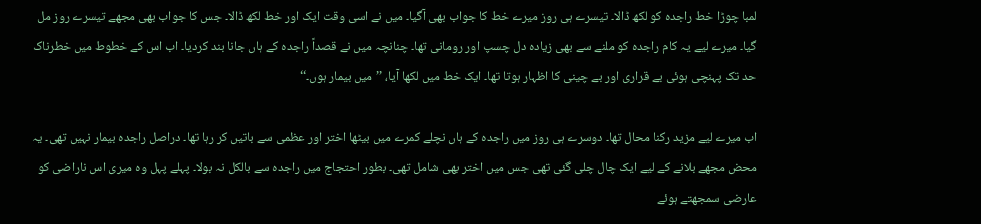لمبا چوڑا خط راجدہ کو لکھ ڈالا۔ تیسرے ہی روز میرے خط کا جواب بھی آگیا۔ میں نے اسی وقت ایک اور خط لکھ ڈالا۔ جس کا جواب بھی مجھے تیسرے روز مل گیا۔ میرے لیے یہ کام راجدہ کو ملنے سے بھی زیادہ دل چسپ اور رومانی تھا۔ چنانچہ میں نے قصداً راجدہ کے ہاں جانا بند کردیا۔ اب اس کے خطوط میں خطرناک حد تک پہنچی ہوئی بے قراری اور بے چینی کا اظہار ہوتا تھا۔ ایک خط میں لکھا آیا، ’’میں بیمار ہوں۔‘‘

اب میرے لیے مزید رکنا محال تھا۔ دوسرے ہی روز میں راجدہ کے ہاں نچلے کمرے میں بیٹھا اختر اور عظمی سے باتیں کر رہا تھا۔ دراصل راجدہ بیمار نہیں تھی۔ یہ محض مجھے بلانے کے لیے ایک چال چلی گئی تھی جس میں اختر بھی شامل تھی۔ بطور احتجاج میں راجدہ سے بالکل نہ بولا۔ پہلے پہل وہ میری اس ناراضی کو عارضی سمجھتے ہوئے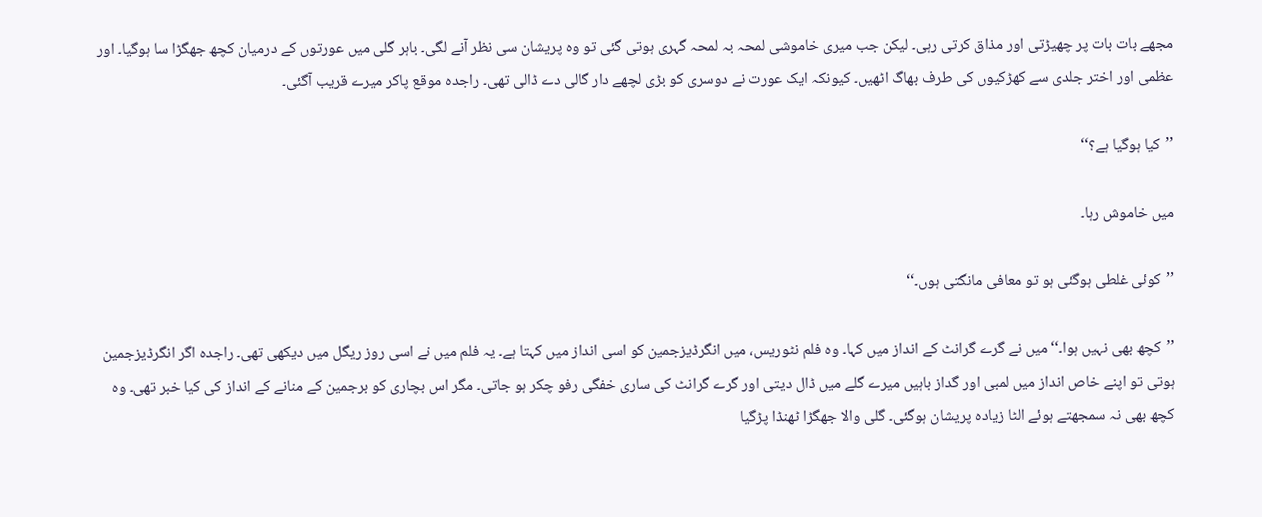مجھے بات بات پر چھیڑتی اور مذاق کرتی رہی۔ لیکن جب میری خاموشی لمحہ بہ لمحہ گہری ہوتی گئی تو وہ پریشان سی نظر آنے لگی۔ باہر گلی میں عورتوں کے درمیان کچھ جھگڑا سا ہوگیا۔ اور عظمی اور اختر جلدی سے کھڑکیوں کی طرف بھاگ اٹھیں۔ کیونکہ ایک عورت نے دوسری کو بڑی لچھے دار گالی دے ڈالی تھی۔ راجدہ موقع پاکر میرے قریب آگئی۔

’’کیا ہوگیا ہے؟‘‘

میں خاموش رہا۔

’’کوئی غلطی ہوگئی ہو تو معافی مانگتی ہوں۔‘‘

’’کچھ بھی نہیں ہوا۔‘‘میں نے گرے گرانٹ کے انداز میں کہا۔ وہ فلم نٹوریس، میں انگرڈیزجمین کو اسی انداز میں کہتا ہے۔ یہ فلم میں نے اسی روز ریگل میں دیکھی تھی۔ راجدہ اگر انگرڈیزجمین ہوتی تو اپنے خاص انداز میں لمبی اور گداز باہیں میرے گلے میں ڈال دیتی اور گرے گرانٹ کی ساری خفگی رفو چکر ہو جاتی۔ مگر اس بچاری کو برجمین کے منانے کے انداز کی کیا خبر تھی۔ وہ کچھ بھی نہ سمجھتے ہوئے الٹا زیادہ پریشان ہوگئی۔ گلی والا جھگڑا ٹھنڈا پڑگیا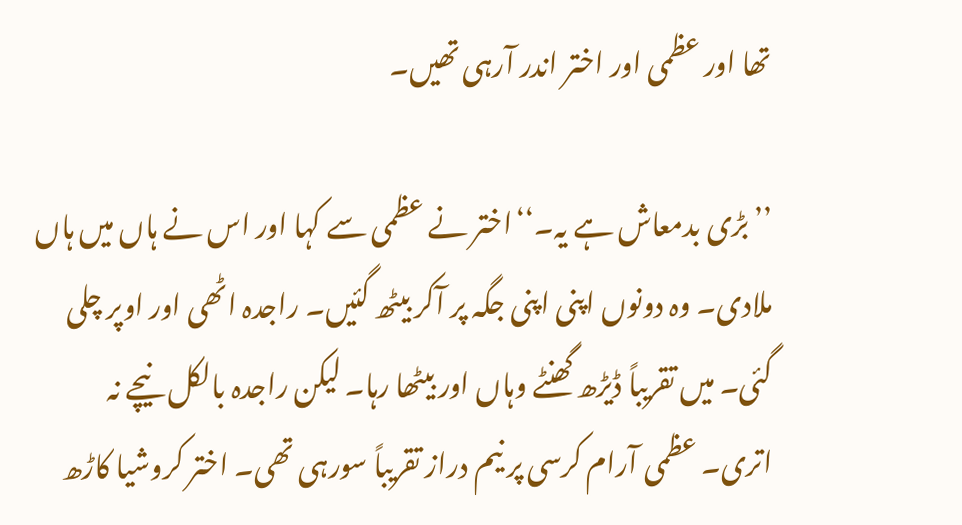تھا اور عظمی اور اختر اندر آرہی تھیں۔

’’بڑی بدمعاش ہے یہ۔‘‘اختر نے عظمی سے کہا اور اس نے ہاں میں ہاں ملادی۔ وہ دونوں اپنی اپنی جگہ پر آکر بیٹھ گئیں۔ راجدہ اٹھی اور اوپر چلی گئی۔ میں تقریباً ڈیڑھ گھنٹے وہاں اور بیٹھا رہا۔ لیکن راجدہ بالکل نیچے نہ اتری۔ عظمی آرام کرسی پر نیم دراز تقریباً سورہی تھی۔ اختر کروشیا کاڑھ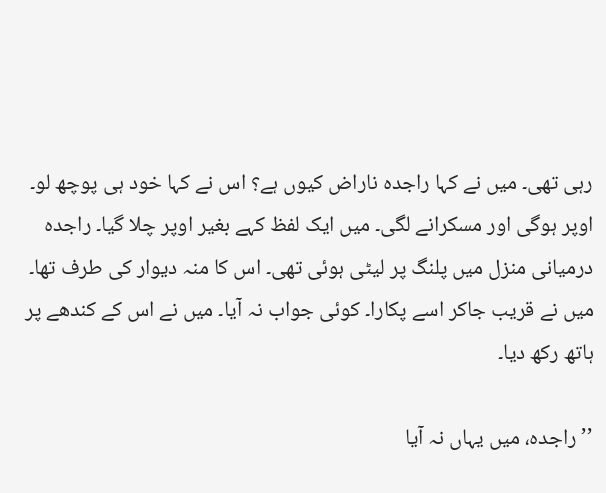رہی تھی۔ میں نے کہا راجدہ ناراض کیوں ہے؟ اس نے کہا خود ہی پوچھ لو۔ اوپر ہوگی اور مسکرانے لگی۔ میں ایک لفظ کہے بغیر اوپر چلا گیا۔ راجدہ درمیانی منزل میں پلنگ پر لیٹی ہوئی تھی۔ اس کا منہ دیوار کی طرف تھا۔ میں نے قریب جاکر اسے پکارا۔ کوئی جواب نہ آیا۔ میں نے اس کے کندھے پر ہاتھ رکھ دیا۔

’’راجدہ، میں یہاں نہ آیا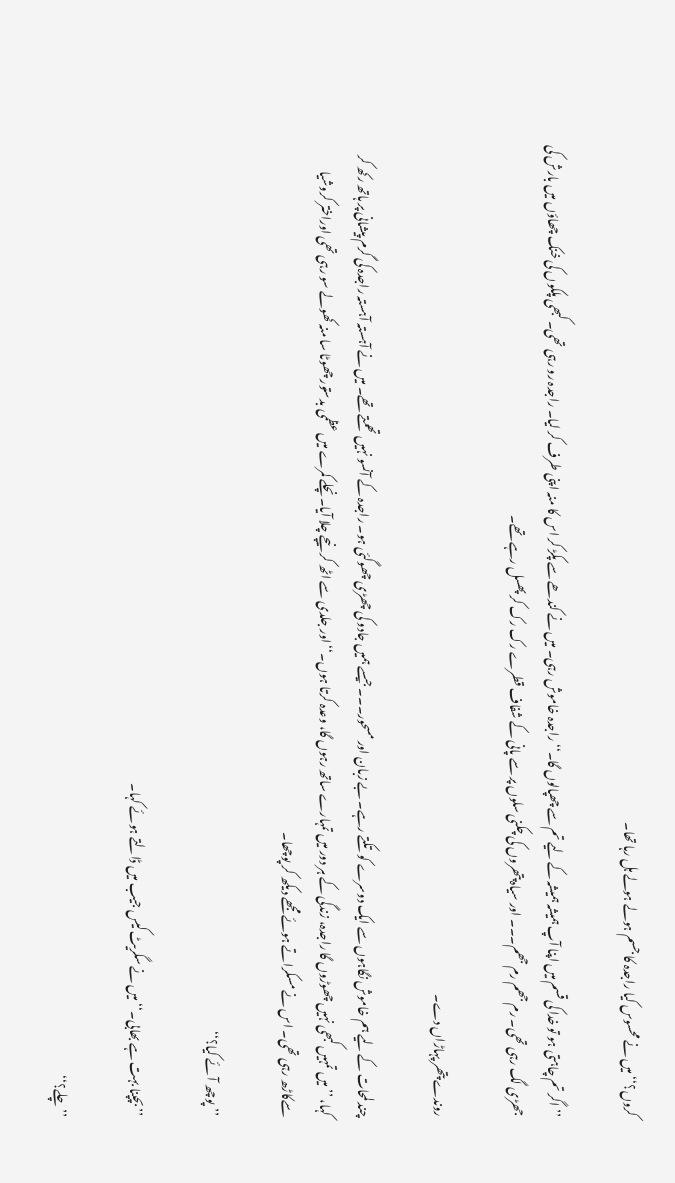کروں؟‘‘ میں نے محسوس کیا راجدہ کا جسم ہولے ہولے ہل رہا تھا۔

’’اگر تم چاہتی ہو تو خدا کی قسم میں اپنا آپ ہمیشہ ہمیشہ کے لیے تم سے چھپالوں گا۔‘‘ راجدہ خاموش رہی۔ میں نے کندھے سے پکڑ کر اس کا منہ اپنی طرف کر لیا۔ راجدہ رو رہی تھی۔ کبھی پلکوں کی خنک چھاؤں میں بارش کی جھڑی لگ رہی تھی۔ رم جھم رم جھم۔۔۔ اور سیاہ پتھروں کی چکنی سلوں پر سے پانی کے شفاف قطرے رک رک کر پھسل رہے تھے۔

روندے پتھر پہاڑاں دے۔

چند لمحات کے لیے ہم خاموش نگاہوں سے ایک دوسرے کو تکتے رہے۔ بے زبان اور مسحور۔۔۔ جیسے ہمیں جادو کی چھڑی چھوگئی ہو۔ راجدہ کے آنسو نہیں تھمتے تھے۔ میں نے آہستہ آہستہ راجدہ کی گرم پیشانی پر ہاتھ رکھ کر کہا، ’’میں تمہیں کبھی نہیں چھوڑوں گا راجدہ، زندگی کے ہر دور میں تمہارے ساتھ رہوں گا، وعدہ کرتا ہوں۔‘‘ اور جلدی سے اٹھ کر نیچے چلا آیا۔ نچلے کمرے میں عظمی بدستور چھوٹا سا منہ کھولے سو رہی تھی اوراختر کروشیا سےکاڑھ رہی تھی۔ اس نے مسکراتے ہوئے مجھے دیکھ کر پوچھا۔

’’پوچھ آئے کیا؟‘‘

’’بچپنا بہت ہے بھابی۔‘‘ میں نے سگریٹ کیس جیب میں ڈالتے ہوئے کہا۔

’’چلے؟‘‘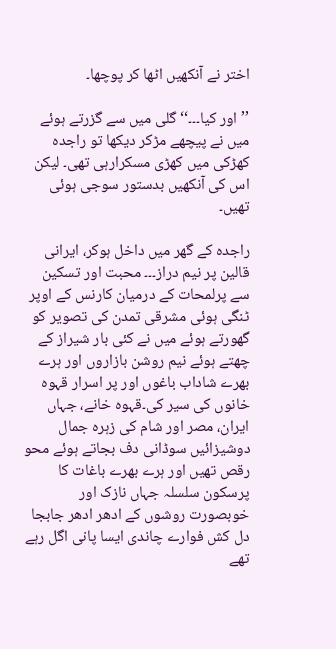اختر نے آنکھیں اٹھا کر پوچھا۔

’’اور کیا۔۔۔‘‘ گلی میں سے گزرتے ہوئے میں نے پیچھے مڑکر دیکھا تو راجدہ کھڑکی میں کھڑی مسکرارہی تھی۔ لیکن اس کی آنکھیں بدستور سوجی ہوئی تھیں۔

راجدہ کے گھر میں داخل ہوکر، ایرانی قالین پر نیم دراز۔۔۔ محبت اور تسکین سے پرلمحات کے درمیان کارنس کے اوپر ٹنگی ہوئی مشرقی تمدن کی تصویر کو گھورتے ہوئے میں نے کئی بار شیراز کے چھتے ہوئے نیم روشن بازاروں اور ہرے بھرے شاداب باغوں اور پر اسرار قہوہ خانوں کی سیر کی۔قہوہ خانے، جہاں ایران، مصر اور شام کی زہرہ جمال دوشیزائیں سوڈانی دف بجاتے ہوئے محو رقص تھیں اور ہرے بھرے باغات کا پرسکون سلسلہ جہاں نازک اور خوبصورت روشوں کے ادھر ادھر جابجا دل کش فوارے چاندی ایسا پانی اگل رہے تھے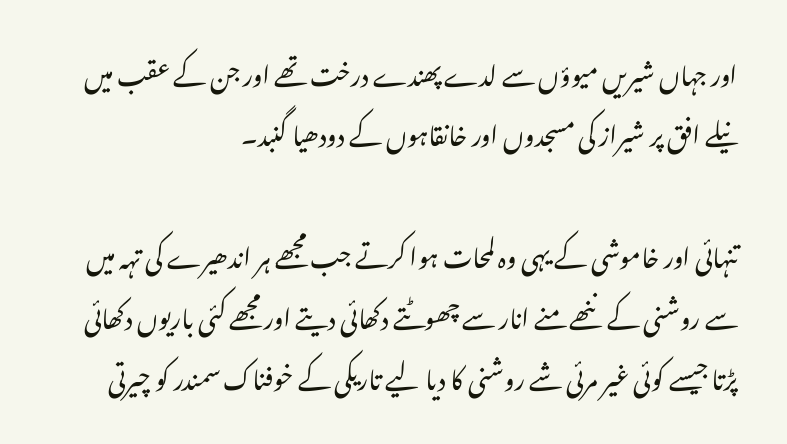اور جہاں شیریں میوؤں سے لدے پھندے درخت تھے اور جن کے عقب میں نیلے افق پر شیراز کی مسجدوں اور خانقاہوں کے دودھیا گنبد۔

تنہائی اور خاموشی کے یہی وہ لمحات ہوا کرتے جب مجھے ہر اندھیرے کی تہہ میں سے روشنی کے ننھے منے انار سے چھوٹتے دکھائی دیتے اور مجھے کئی باریوں دکھائی پڑتا جیسے کوئی غیر مرئی شے روشنی کا دیا لیے تاریکی کے خوفناک سمندر کو چیرتی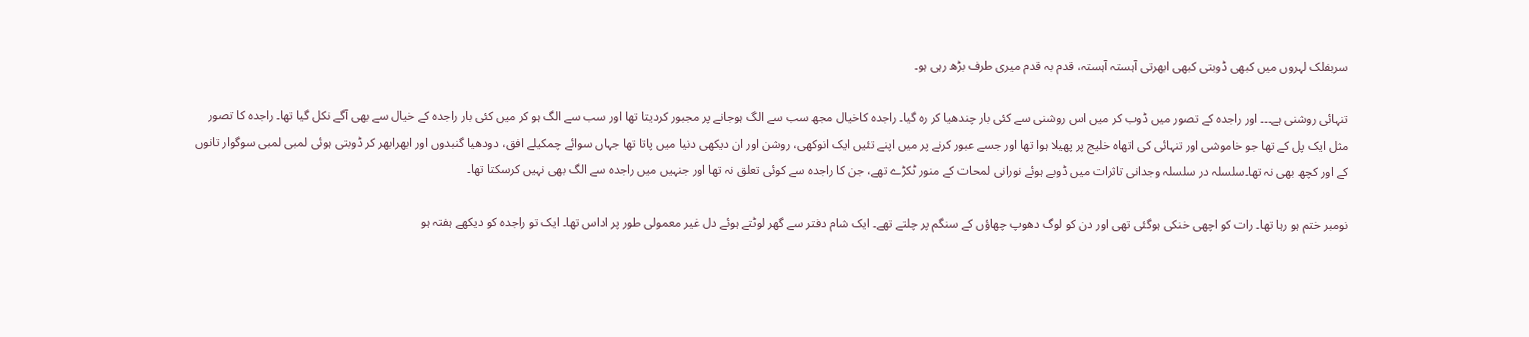سربفلک لہروں میں کبھی ڈوبتی کبھی ابھرتی آہستہ آہستہ، قدم بہ قدم میری طرف بڑھ رہی ہو۔

تنہائی روشنی ہے۔۔۔ اور راجدہ کے تصور میں ڈوب کر میں اس روشنی سے کئی بار چندھیا کر رہ گیا۔ راجدہ کاخیال مجھ سب سے الگ ہوجانے پر مجبور کردیتا تھا اور سب سے الگ ہو کر میں کئی بار راجدہ کے خیال سے بھی آگے نکل گیا تھا۔ راجدہ کا تصور مثل ایک پل کے تھا جو خاموشی اور تنہائی کی اتھاہ خلیج پر پھیلا ہوا تھا اور جسے عبور کرنے پر میں اپنے تئیں ایک انوکھی، روشن اور ان دیکھی دنیا میں پاتا تھا جہاں سوائے چمکیلے افق، دودھیا گنبدوں اور ابھرابھر کر ڈوبتی ہوئی لمبی لمبی سوگوار تانوں کے اور کچھ بھی نہ تھا۔سلسلہ در سلسلہ وجدانی تاثرات میں ڈوبے ہوئے نورانی لمحات کے منور ٹکڑے تھے، جن کا راجدہ سے کوئی تعلق نہ تھا اور جنہیں میں راجدہ سے الگ بھی نہیں کرسکتا تھا۔

نومبر ختم ہو رہا تھا۔ رات کو اچھی خنکی ہوگئی تھی اور دن کو لوگ دھوپ چھاؤں کے سنگم پر چلتے تھے۔ ایک شام دفتر سے گھر لوٹتے ہوئے دل غیر معمولی طور پر اداس تھا۔ ایک تو راجدہ کو دیکھے ہفتہ ہو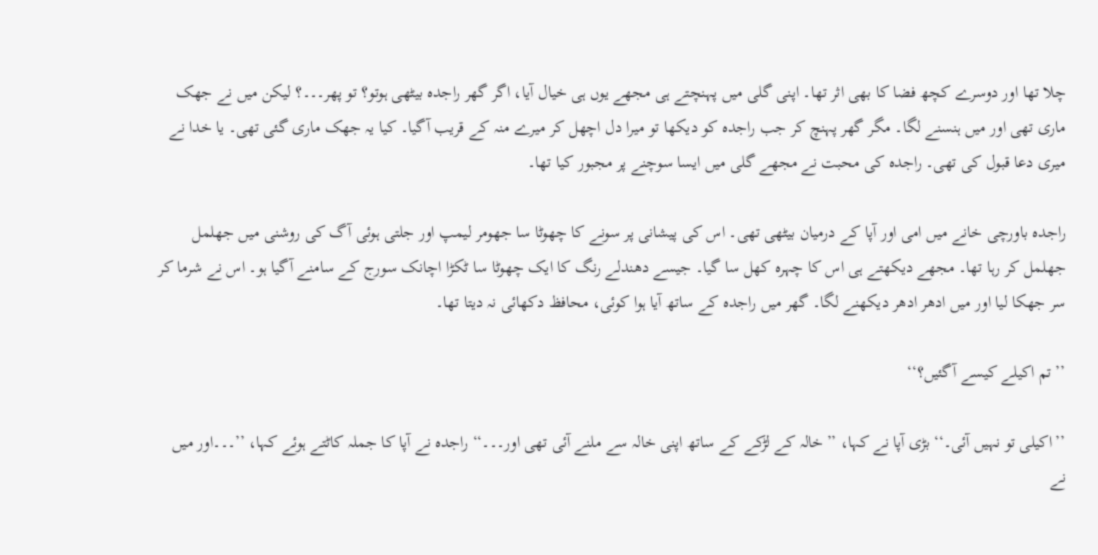چلا تھا اور دوسرے کچھ فضا کا بھی اثر تھا۔ اپنی گلی میں پہنچتے ہی مجھے یوں ہی خیال آیا، اگر گھر راجدہ بیٹھی ہوتو؟ تو پھر۔۔۔؟ لیکن میں نے جھک ماری تھی اور میں ہنسنے لگا۔ مگر گھر پہنچ کر جب راجدہ کو دیکھا تو میرا دل اچھل کر میرے منہ کے قریب آگیا۔ کیا یہ جھک ماری گئی تھی۔ یا خدا نے میری دعا قبول کی تھی۔ راجدہ کی محبت نے مجھے گلی میں ایسا سوچنے پر مجبور کیا تھا۔

راجدہ باورچی خانے میں امی اور آپا کے درمیان بیٹھی تھی۔ اس کی پیشانی پر سونے کا چھوٹا سا جھومر لیمپ اور جلتی ہوئی آگ کی روشنی میں جھلمل جھلمل کر رہا تھا۔ مجھے دیکھتے ہی اس کا چہرہ کھل سا گیا۔ جیسے دھندلے رنگ کا ایک چھوٹا سا ٹکڑا اچانک سورج کے سامنے آگیا ہو۔ اس نے شرما کر سر جھکا لیا اور میں ادھر ادھر دیکھنے لگا۔ گھر میں راجدہ کے ساتھ آیا ہوا کوئی، محافظ دکھائی نہ دیتا تھا۔

’’تم اکیلے کیسے آگئیں؟‘‘

’’اکیلی تو نہیں آئی۔‘‘ بڑی آپا نے کہا، ’’خالہ کے لڑکے کے ساتھ اپنی خالہ سے ملنے آئی تھی اور۔۔۔‘‘ راجدہ نے آپا کا جملہ کاٹتے ہوئے کہا، ’’۔۔۔اور میں نے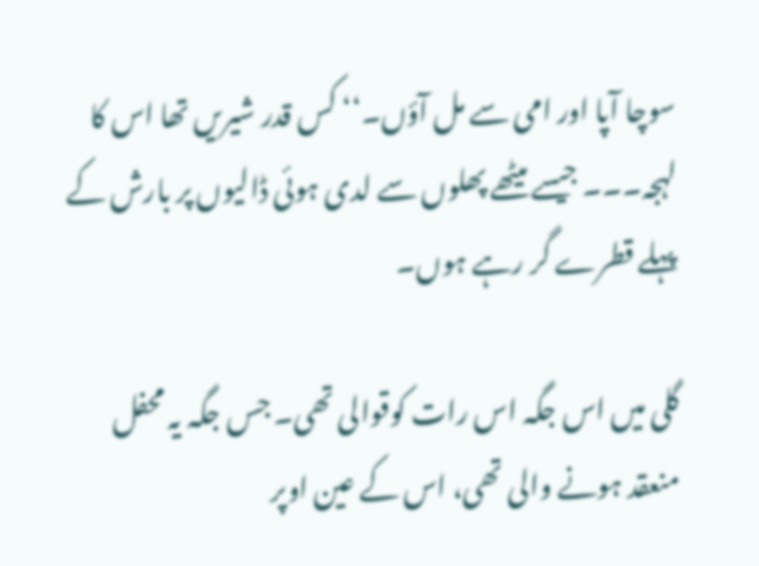سوچا آپا اور امی سے مل آؤں۔‘‘ کس قدر شیریں تھا اس کا لہجہ۔۔۔ جیسے میٹھے پھلوں سے لدی ہوئی ڈالیوں پر بارش کے پہلے قطرے گر رہے ہوں۔

گلی میں اس جگہ اس رات کوقوالی تھی۔ جس جگہ یہ محفل منعقد ہونے والی تھی، اس کے عین اوپر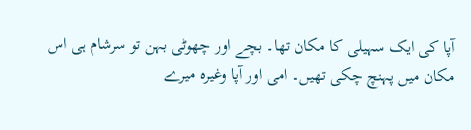آپا کی ایک سہیلی کا مکان تھا۔ بچے اور چھوٹی بہن تو سرشام ہی اس مکان میں پہنچ چکی تھیں۔ امی اور آپا وغیرہ میرے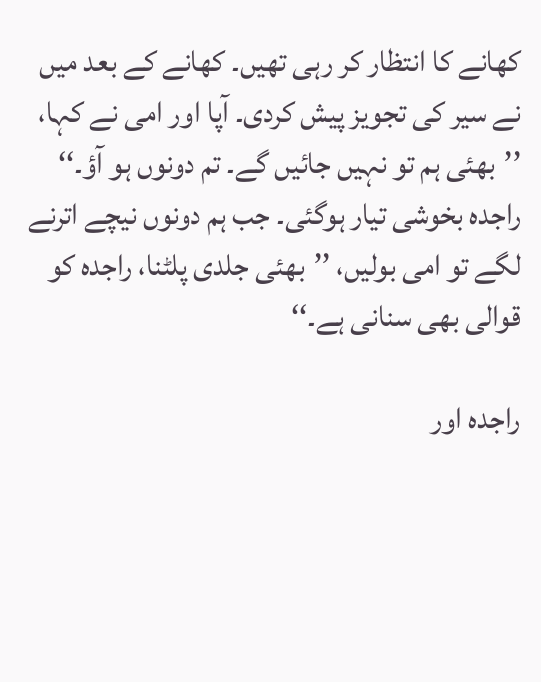کھانے کا انتظار کر رہی تھیں۔ کھانے کے بعد میں نے سیر کی تجویز پیش کردی۔ آپا اور امی نے کہا، ’’بھئی ہم تو نہیں جائیں گے۔ تم دونوں ہو آؤ۔‘‘ راجدہ بخوشی تیار ہوگئی۔ جب ہم دونوں نیچے اترنے لگے تو امی بولیں، ’’بھئی جلدی پلٹنا، راجدہ کو قوالی بھی سنانی ہے۔‘‘

راجدہ اور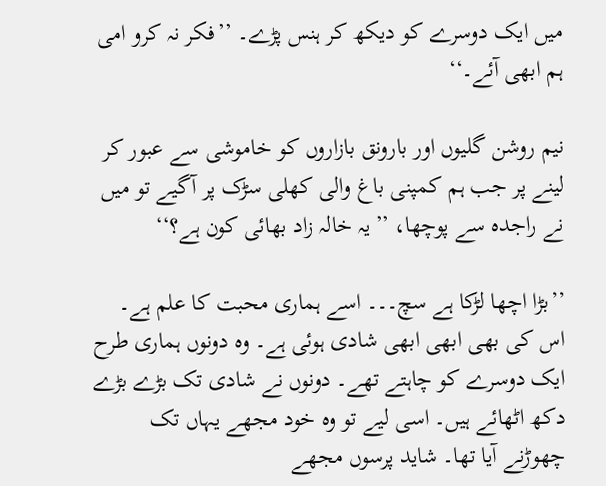میں ایک دوسرے کو دیکھ کر ہنس پڑے۔ ’’فکر نہ کرو امی ہم ابھی آئے۔‘‘

نیم روشن گلیوں اور بارونق بازاروں کو خاموشی سے عبور کر لینے پر جب ہم کمپنی باغ والی کھلی سڑک پر آگیے تو میں نے راجدہ سے پوچھا، ’’یہ خالہ زاد بھائی کون ہے؟‘‘

’’بڑا اچھا لڑکا ہے سچ۔۔۔ اسے ہماری محبت کا علم ہے۔ اس کی بھی ابھی ابھی شادی ہوئی ہے۔ وہ دونوں ہماری طرح ایک دوسرے کو چاہتے تھے۔ دونوں نے شادی تک بڑے بڑے دکھ اٹھائے ہیں۔ اسی لیے تو وہ خود مجھے یہاں تک چھوڑنے آیا تھا۔ شاید پرسوں مجھے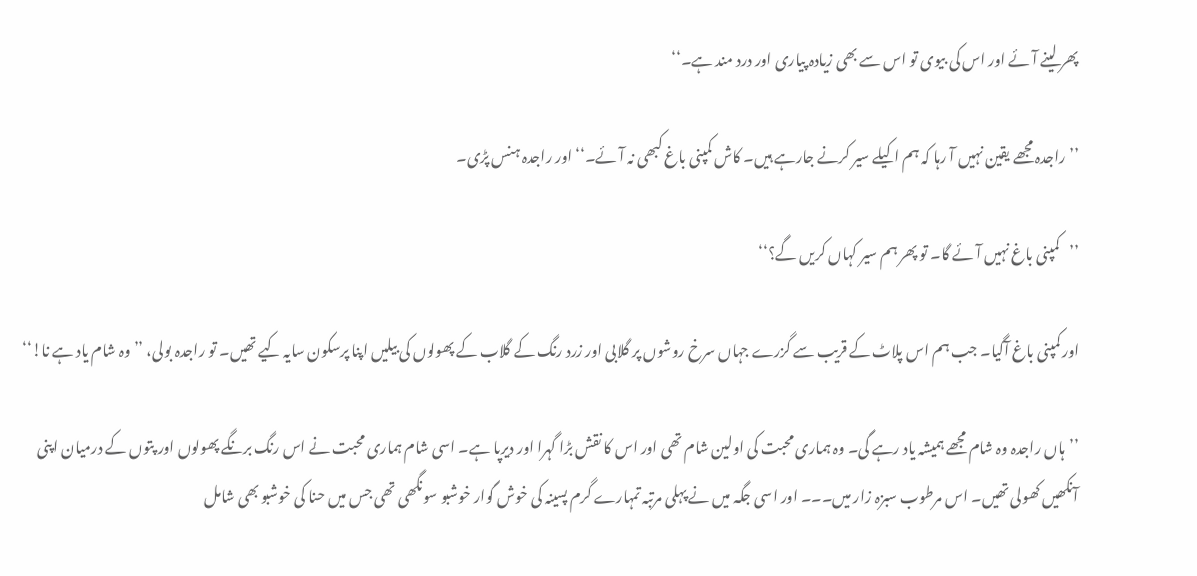پھر لینے آئے اور اس کی بیوی تو اس سے بھی زیادہ پیاری اور درد مند ہے۔‘‘

’’راجدہ مجھے یقین نہیں آ رہا کہ ہم اکیلے سیر کرنے جارہے ہیں۔ کاش کمپنی باغ کبھی نہ آئے۔‘‘ اور راجدہ ہنس پڑی۔

’’کمپنی باغ نہیں آئے گا۔ تو پھر ہم سیر کہاں کریں گے؟‘‘

اور کمپنی باغ آگیا۔ جب ہم اس پلاٹ کے قریب سے گزرے جہاں سرخ روشوں پر گلابی اور زرد رنگ کے گلاب کے پھولوں کی بیلیں اپنا پرسکون سایہ کیے تھیں۔ تو راجدہ بولی، ’’وہ شام یاد ہے نا!‘‘

’’ہاں راجدہ وہ شام مجھے ہمیشہ یاد رہے گی۔ وہ ہماری محبت کی اولین شام تھی اور اس کا نقش بڑا گہرا اور دیرپا ہے۔ اسی شام ہماری محبت نے اس رنگ برنگے پھولوں اور پتوں کے درمیان اپنی آنکھیں کھولی تھیں۔ اس مرطوب سبزہ زار میں۔۔۔ اور اسی جگہ میں نے پہلی مرتبہ تمہارے گرم پسینہ کی خوش گوار خوشبو سونگھی تھی جس میں حنا کی خوشبو بھی شامل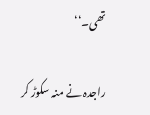تھی۔‘‘

راجدہ نے منہ سکوڑ کر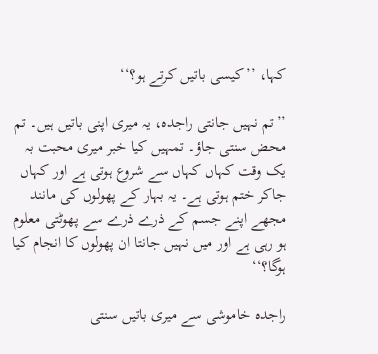کہا، ’’کیسی باتیں کرتے ہو؟‘‘

’’تم نہیں جانتی راجدہ، یہ میری اپنی باتیں ہیں۔ تم محض سنتی جاؤ۔ تمہیں کیا خبر میری محبت بہ یک وقت کہاں کہاں سے شروع ہوتی ہے اور کہاں جاکر ختم ہوتی ہے۔ یہ بہار کے پھولوں کی مانند مجھے اپنے جسم کے ذرے ذرے سے پھوٹتی معلوم ہو رہی ہے اور میں نہیں جانتا ان پھولوں کا انجام کیا ہوگا؟‘‘

راجدہ خاموشی سے میری باتیں سنتی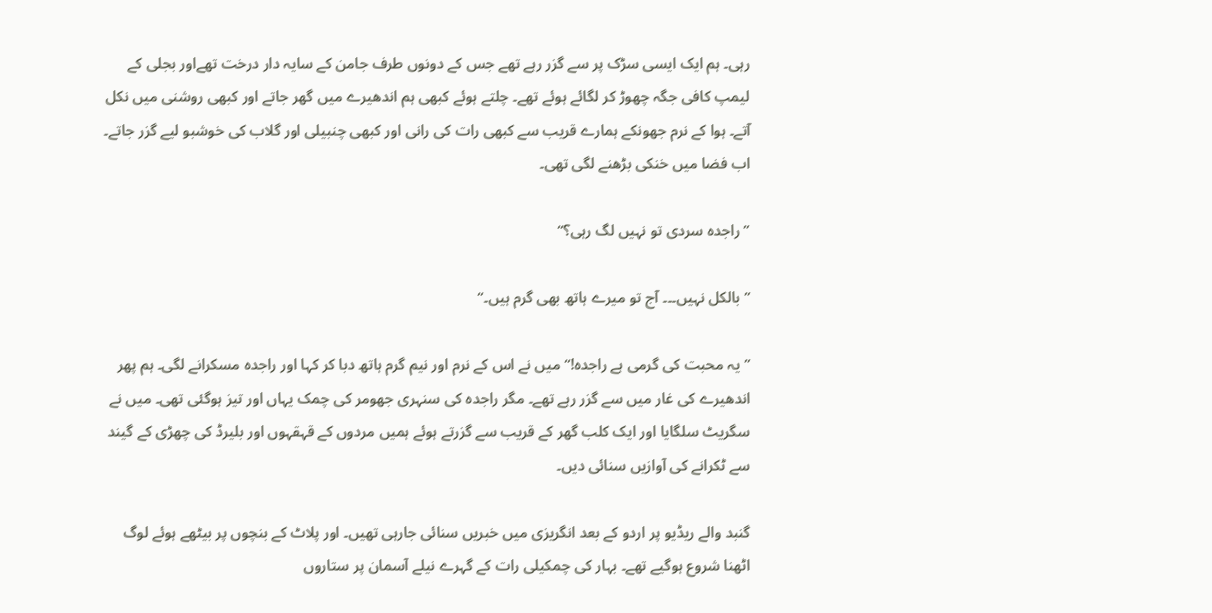رہی۔ ہم ایک ایسی سڑک پر سے گزر رہے تھے جس کے دونوں طرف جامن کے سایہ دار درخت تھےاور بجلی کے لیمپ کافی جگہ چھوڑ کر لگائے ہوئے تھے۔ چلتے ہوئے کبھی ہم اندھیرے میں گھر جاتے اور کبھی روشنی میں نکل آتے۔ ہوا کے نرم جھونکے ہمارے قریب سے کبھی رات کی رانی اور کبھی چنبیلی اور گلاب کی خوشبو لیے گزر جاتے۔ اب فضا میں خنکی بڑھنے لگی تھی۔

’’راجدہ سردی تو نہیں لگ رہی؟‘‘

’’بالکل نہیں۔۔۔ آج تو میرے ہاتھ بھی گرم ہیں۔‘‘

’’یہ محبت کی گرمی ہے راجدہ!‘‘ میں نے اس کے نرم اور نیم گرم ہاتھ دبا کر کہا اور راجدہ مسکرانے لگی۔ ہم پھر اندھیرے کی غار میں سے گزر رہے تھے۔ مگر راجدہ کی سنہری جھومر کی چمک یہاں اور تیز ہوگئی تھی۔ میں نے سگریٹ سلگایا اور ایک کلب گھر کے قریب سے گزرتے ہوئے ہمیں مردوں کے قہقہوں اور بلیرڈ کی چھڑی کے گیند سے ٹکرانے کی آوازیں سنائی دیں۔

گنبد والے ریڈیو پر اردو کے بعد انگریزی میں خبریں سنائی جارہی تھیں۔ اور پلاٹ کے بنچوں پر بیٹھے ہوئے لوگ اٹھنا شروع ہوگیے تھے۔ بہار کی چمکیلی رات کے گہرے نیلے آسمان پر ستاروں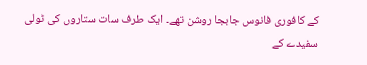کے کافوری فانوس جابجا روشن تھے۔ ایک طرف سات ستاروں کی ٹولی سفیدے کے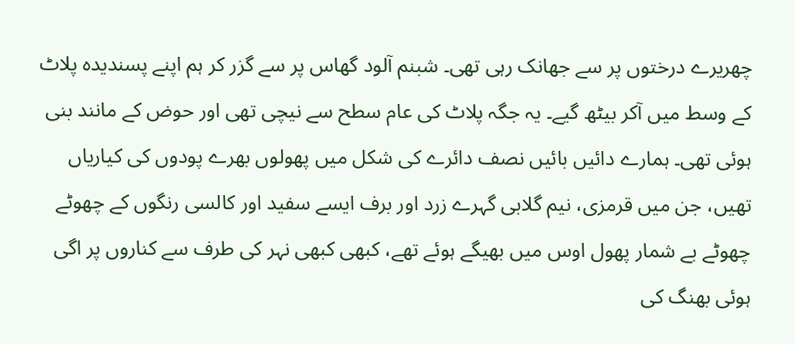چھریرے درختوں پر سے جھانک رہی تھی۔ شبنم آلود گھاس پر سے گزر کر ہم اپنے پسندیدہ پلاٹ کے وسط میں آکر بیٹھ گیے۔ یہ جگہ پلاٹ کی عام سطح سے نیچی تھی اور حوض کے مانند بنی ہوئی تھی۔ ہمارے دائیں بائیں نصف دائرے کی شکل میں پھولوں بھرے پودوں کی کیاریاں تھیں، جن میں قرمزی، نیم گلابی گہرے زرد اور برف ایسے سفید اور کالسی رنگوں کے چھوٹے چھوٹے بے شمار پھول اوس میں بھیگے ہوئے تھے، کبھی کبھی نہر کی طرف سے کناروں پر اگی ہوئی بھنگ کی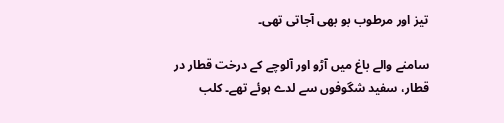تیز اور مرطوب بو بھی آجاتی تھی۔

سامنے والے باغ میں آڑو اور آلوچے کے درخت قطار در قطار، سفید شگوفوں سے لدے ہوئے تھے۔ کلب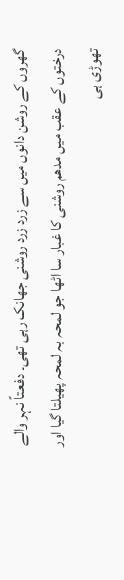گھروں کے روشن دانوں میں سے زرد زرد روشنی جھانک رہی تھی۔ دفعتاً نہر والے درختوں کے عقب میں مدھم روشنی کا غبار سا اٹھا جو لمحہ بہ لمحہ پھیلتا گیا اور تھوڑی ہی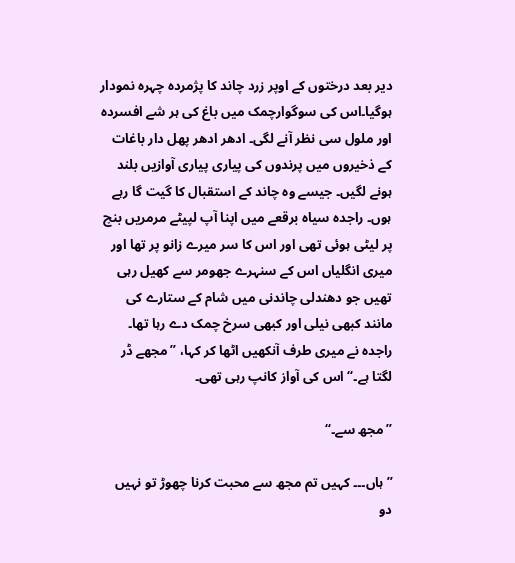دیر بعد درختوں کے اوپر زرد چاند کا پژمردہ چہرہ نمودار ہوگیا۔اس کی سوگوارچمک میں باغ کی ہر شے افسردہ اور ملول سی نظر آنے لگی۔ ادھر ادھر پھل دار باغات کے ذخیروں میں پرندوں کی پیاری پیاری آوازیں بلند ہونے لگیں۔ جیسے وہ چاند کے استقبال کا گیت گا رہے ہوں۔ راجدہ سیاہ برقعے میں اپنا آپ لپیٹے مرمریں بنچ پر لیٹی ہوئی تھی اور اس کا سر میرے زانو پر تھا اور میری انگلیاں اس کے سنہرے جھومر سے کھیل رہی تھیں جو دھندلی چاندنی میں شام کے ستارے کی مانند کبھی نیلی اور کبھی سرخ چمک دے رہا تھا۔ راجدہ نے میری طرف آنکھیں اٹھا کر کہا، ’’مجھے ڈر لگتا ہے۔‘‘ اس کی آواز کانپ رہی تھی۔

’’مجھ سے۔‘‘

’’ہاں۔۔۔ کہیں تم مجھ سے محبت کرنا چھوڑ تو نہیں دو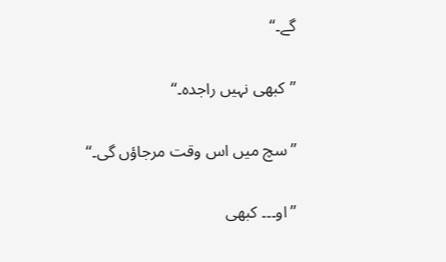گے۔‘‘

’’کبھی نہیں راجدہ۔‘‘

’’سچ میں اس وقت مرجاؤں گی۔‘‘

’’او۔۔۔ کبھی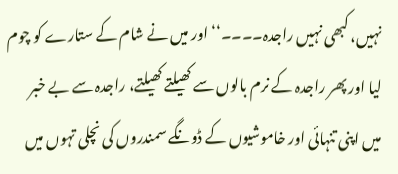نہیں، کبھی نہیں راجدہ۔۔۔۔‘‘ اور میں نے شام کے ستارے کو چوم لیا اور پھر راجدہ کے نرم بالوں سے کھیلتے کھیلتے، راجدہ سے بے خبر میں اپنی تنہائی اور خاموشیوں کے ڈونگے سمندروں کی نچلی تہوں میں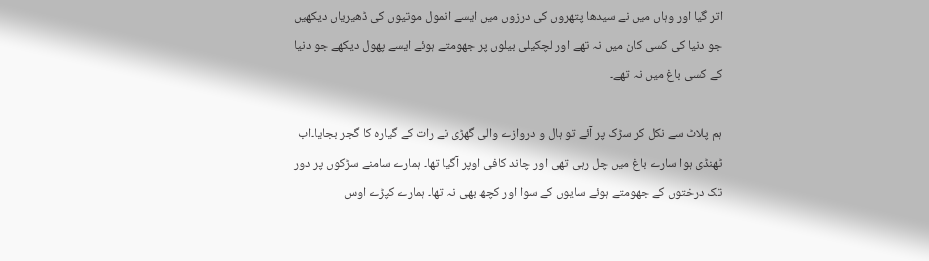اتر گیا اور وہاں میں نے سیدھا پتھروں کی درزوں میں ایسے انمول موتیوں کی ڈھیریاں دیکھیں جو دنیا کی کسی کان میں نہ تھے اور لچکیلی بیلوں پر جھومتے ہوئے ایسے پھول دیکھے جو دنیا کے کسی باغ میں نہ تھے۔

ہم پلاٹ سے نکل کر سڑک پر آئے تو ہال و دروازے والی گھڑی نے رات کے گیارہ کا گجر بجایا۔اب ٹھنڈی ہوا سارے باغ میں چل رہی تھی اور چاند کافی اوپر آگیا تھا۔ ہمارے سامنے سڑکوں پر دور تک درختوں کے جھومتے ہوئے سایوں کے سوا اور کچھ بھی نہ تھا۔ ہمارے کپڑے اوس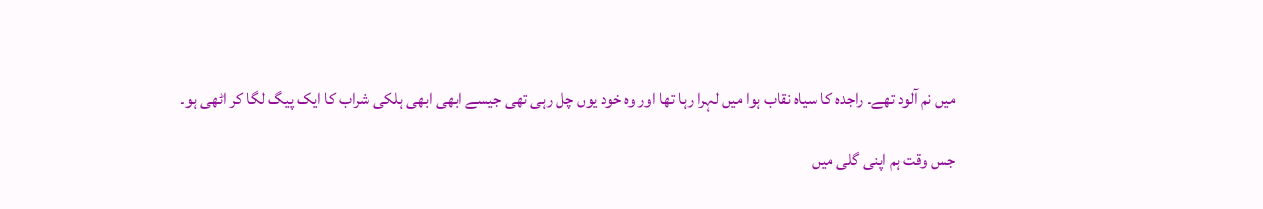میں نم آلود تھے۔ راجدہ کا سیاہ نقاب ہوا میں لہرا رہا تھا اور وہ خود یوں چل رہی تھی جیسے ابھی ابھی ہلکی شراب کا ایک پیگ لگا کر اٹھی ہو۔

جس وقت ہم اپنی گلی میں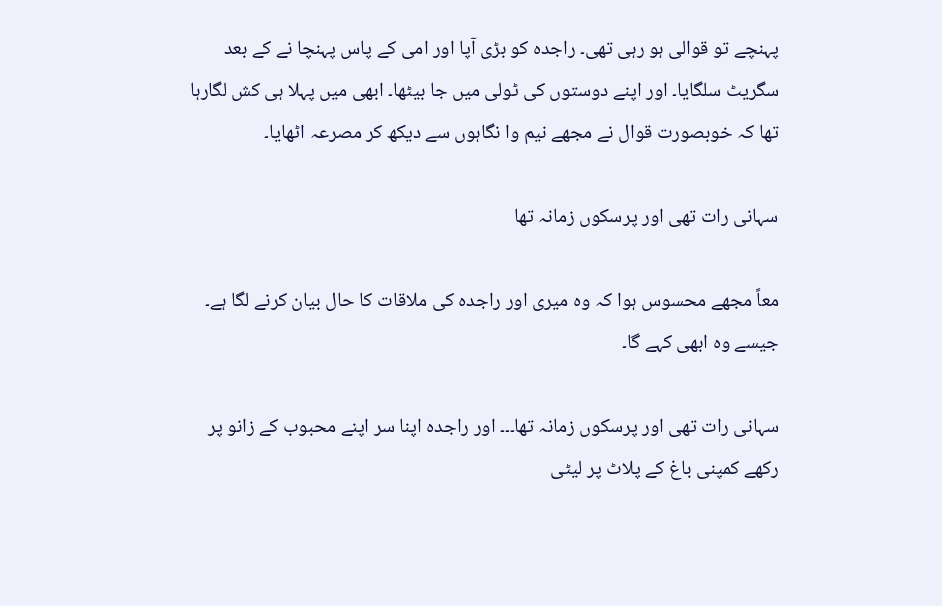پہنچے تو قوالی ہو رہی تھی۔ راجدہ کو بڑی آپا اور امی کے پاس پہنچا نے کے بعد سگریٹ سلگایا۔ اور اپنے دوستوں کی ٹولی میں جا بیٹھا۔ ابھی میں پہلا ہی کش لگارہا تھا کہ خوبصورت قوال نے مجھے نیم وا نگاہوں سے دیکھ کر مصرعہ اٹھایا۔

سہانی رات تھی اور پرسکوں زمانہ تھا

معاً مجھے محسوس ہوا کہ وہ میری اور راجدہ کی ملاقات کا حال بیان کرنے لگا ہے۔ جیسے وہ ابھی کہے گا۔

سہانی رات تھی اور پرسکوں زمانہ تھا۔۔۔ اور راجدہ اپنا سر اپنے محبوب کے زانو پر رکھے کمپنی باغ کے پلاٹ پر لیٹی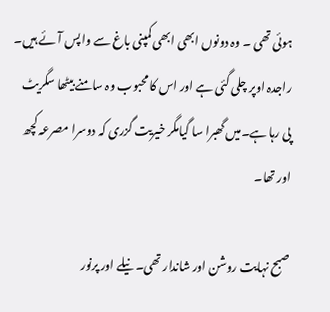ہوئی تھی ۔ وہ دونوں ابھی ابھی کمپنی باغ سے واپس آئے ہیں۔ راجدہ اوپر چلی گئی ہے اور اس کا محبوب وہ سامنے بیٹھا سگریٹ پی رہا ہے۔میں گھبرا سا گیامگر خیریت گزری کہ دوسرا مصرعہ کچھ اور تھا۔

صبح نہایت روشن اور شاندار تھی۔ نیلے اور پرنور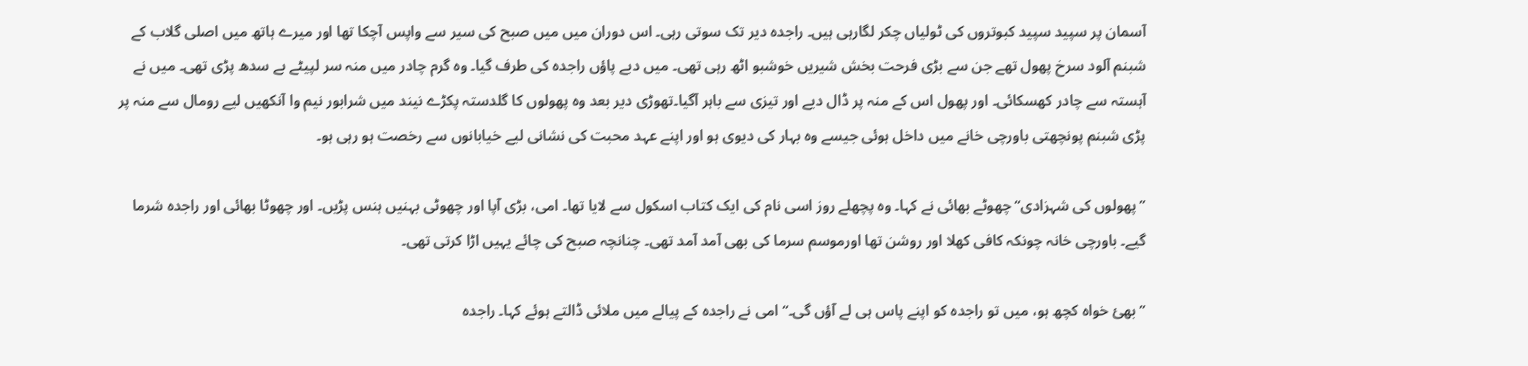آسمان پر سپید سپید کبوتروں کی ٹولیاں چکر لگارہی ہیں۔ راجدہ دیر تک سوتی رہی۔ اس دوران میں میں صبح کی سیر سے واپس آچکا تھا اور میرے ہاتھ میں اصلی گلاب کے شبنم آلود سرخ پھول تھے جن سے بڑی فرحت بخش شیریں خوشبو اٹھ رہی تھی۔ میں دبے پاؤں راجدہ کی طرف گیا۔ وہ گرم چادر میں منہ سر لپیٹے بے سدھ پڑی تھی۔ میں نے آہستہ سے چادر کھسکائی۔ اور پھول اس کے منہ پر ڈال دیے اور تیزی سے باہر آگیا۔تھوڑی دیر بعد وہ پھولوں کا گلدستہ پکڑے نیند میں شرابور نیم وا آنکھیں لیے رومال سے منہ پر پڑی شبنم پونچھتی باورچی خانے میں داخل ہوئی جیسے وہ بہار کی دیوی ہو اور اپنے عہد محبت کی نشانی لیے خیابانوں سے رخصت ہو رہی ہو۔

’’پھولوں کی شہزادی‘‘ چھوٹے بھائی نے کہا۔ وہ پچھلے روز اسی نام کی ایک کتاب اسکول سے لایا تھا۔ امی، بڑی آپا اور چھوٹی بہنیں ہنس پڑیں۔ اور چھوٹا بھائی اور راجدہ شرما گیے۔ باورچی خانہ چونکہ کافی کھلا اور روشن تھا اورموسم سرما کی بھی آمد آمد تھی۔ چنانچہ صبح کی چائے یہیں اڑا کرتی تھی۔

’’بھئ خواہ کچھ ہو، میں تو راجدہ کو اپنے پاس ہی لے آؤں گی۔‘‘ امی نے راجدہ کے پیالے میں ملائی ڈالتے ہوئے کہا۔ راجدہ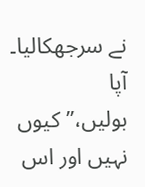نے سرجھکالیا۔ آپا بولیں،’’کیوں نہیں اور اس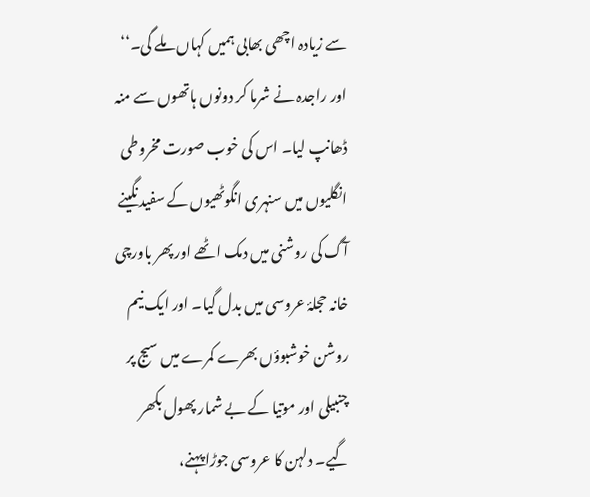سے زیادہ اچھی بھابی ہمیں کہاں ملے گی۔‘‘ اور راجدہ نے شرما کر دونوں ہاتھوں سے منہ ڈھانپ لیا۔ اس کی خوب صورت مخروطی انگلیوں میں سنہری انگوٹھیوں کے سفید نگینے آگ کی روشنی میں دمک اٹھے اور پھر باورچی خانہ حجلۂ عروسی میں بدل گیا۔ اور ایک نیم روشن خوشبوؤں بھرے کمرے میں سیج پر چنبیلی اور موتیا کے بے شمار پھول بکھر گیے۔ دلہن کا عروسی جوڑا پہنے،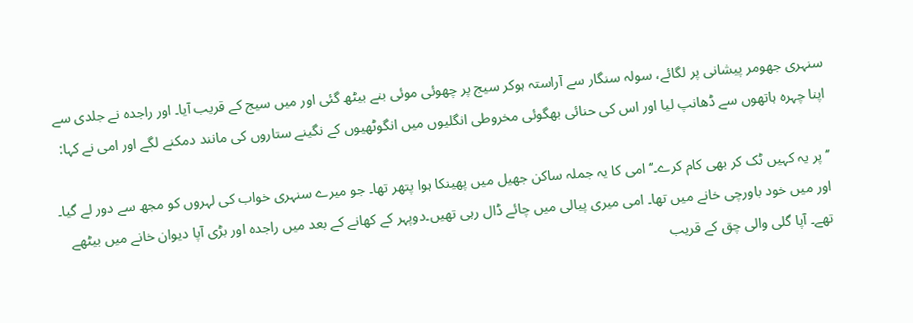سنہری جھومر پیشانی پر لگائے، سولہ سنگار سے آراستہ ہوکر سیج پر چھوئی موئی بنے بیٹھ گئی اور میں سیج کے قریب آیا۔ اور راجدہ نے جلدی سے اپنا چہرہ ہاتھوں سے ڈھانپ لیا اور اس کی حنائی بھگوئی مخروطی انگلیوں میں انگوٹھیوں کے نگینے ستاروں کی مانند دمکنے لگے اور امی نے کہا:

’’پر یہ کہیں ٹک کر بھی کام کرے۔‘‘ امی کا یہ جملہ ساکن جھیل میں پھینکا ہوا پتھر تھا۔ جو میرے سنہری خواب کی لہروں کو مجھ سے دور لے گیا۔ اور میں خود باورچی خانے میں تھا۔ امی میری پیالی میں چائے ڈال رہی تھیں۔دوپہر کے کھانے کے بعد میں راجدہ اور بڑی آپا دیوان خانے میں بیٹھے تھے۔ آپا گلی والی چق کے قریب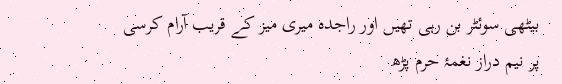بیٹھی سوئٹر بن رہی تھیں اور راجدہ میری میز کے قریب آرام کرسی پر نیم دراز نغمۂ حرم پڑھ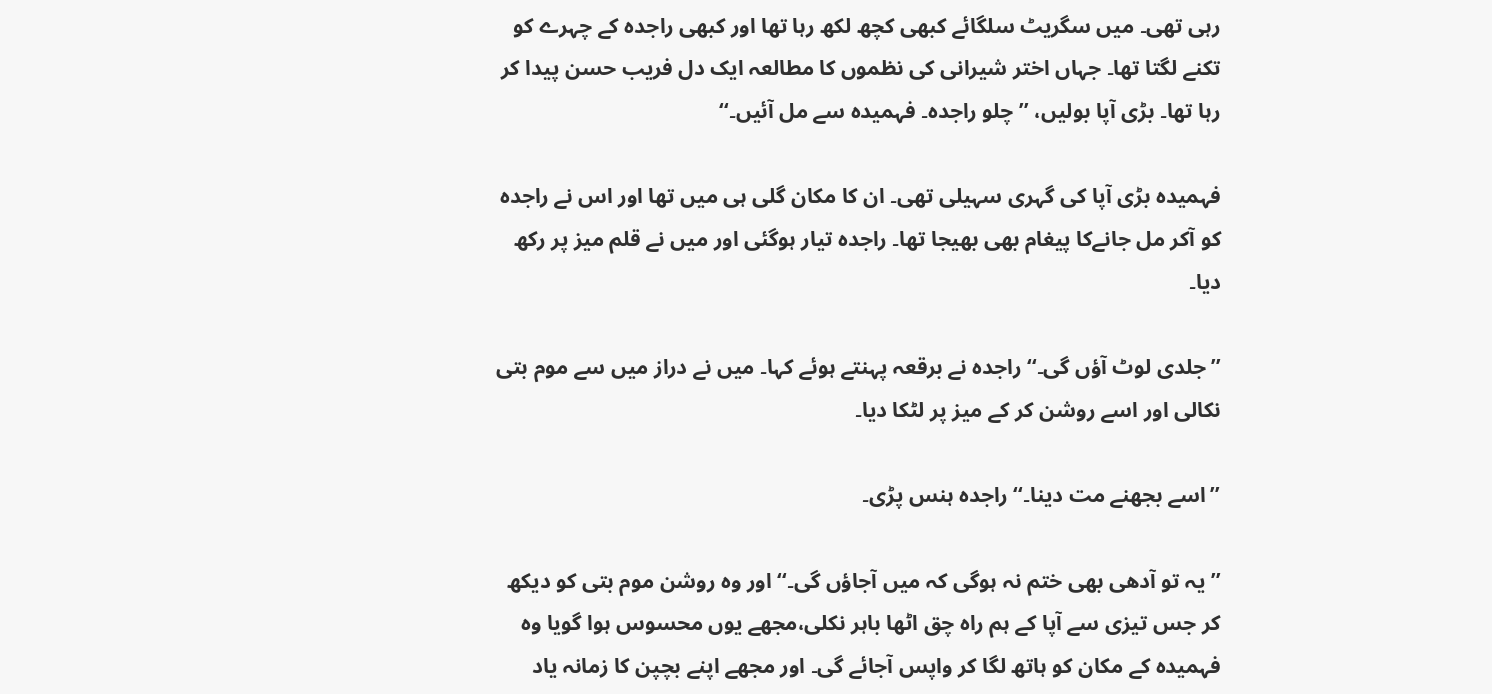رہی تھی۔ میں سگریٹ سلگائے کبھی کچھ لکھ رہا تھا اور کبھی راجدہ کے چہرے کو تکنے لگتا تھا۔ جہاں اختر شیرانی کی نظموں کا مطالعہ ایک دل فریب حسن پیدا کر رہا تھا۔ بڑی آپا بولیں، ’’چلو راجدہ۔ فہمیدہ سے مل آئیں۔‘‘

فہمیدہ بڑی آپا کی گہری سہیلی تھی۔ ان کا مکان گلی ہی میں تھا اور اس نے راجدہ کو آکر مل جانےکا پیغام بھی بھیجا تھا۔ راجدہ تیار ہوگئی اور میں نے قلم میز پر رکھ دیا۔

’’جلدی لوٹ آؤں گی۔‘‘ راجدہ نے برقعہ پہنتے ہوئے کہا۔ میں نے دراز میں سے موم بتی نکالی اور اسے روشن کر کے میز پر لٹکا دیا۔

’’اسے بجھنے مت دینا۔‘‘ راجدہ ہنس پڑی۔

’’یہ تو آدھی بھی ختم نہ ہوگی کہ میں آجاؤں گی۔‘‘ اور وہ روشن موم بتی کو دیکھ کر جس تیزی سے آپا کے ہم راہ چق اٹھا باہر نکلی،مجھے یوں محسوس ہوا گویا وہ فہمیدہ کے مکان کو ہاتھ لگا کر واپس آجائے گی۔ اور مجھے اپنے بچپن کا زمانہ یاد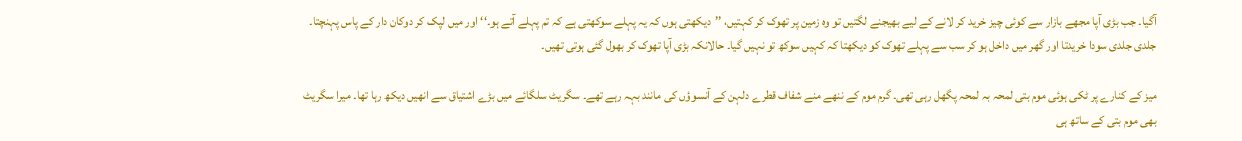آگیا۔ جب بڑی آپا مجھے بازار سے کوئی چیز خرید کر لانے کے لیے بھیجنے لگتیں تو وہ زمین پر تھوک کر کہتیں، ’’دیکھتی ہوں کہ یہ پہلے سوکھتی ہے کہ تم پہلے آتے ہو۔‘‘ اور میں لپک کر دوکان دار کے پاس پہنچتا۔ جلدی جلدی سودا خریدتا اور گھر میں داخل ہو کر سب سے پہلے تھوک کو دیکھتا کہ کہیں سوکھ تو نہیں گیا۔ حالانکہ بڑی آپا تھوک کر بھول گئی ہوتی تھیں۔

میز کے کنارے پر ٹکی ہوئی موم بتی لمحہ بہ لمحہ پگھل رہی تھی۔ گرم موم کے ننھے منے شفاف قطرے دلہن کے آنسوؤں کی مانند بہہ رہے تھے۔ سگریٹ سلگائے میں بڑے اشتیاق سے انھیں دیکھ رہا تھا۔ میرا سگریٹ بھی موم بتی کے ساتھ ہی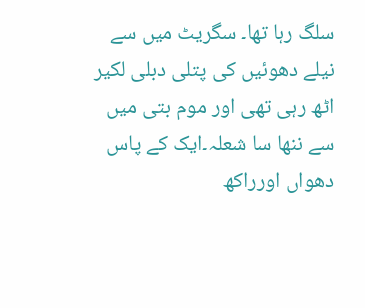سلگ رہا تھا۔ سگریٹ میں سے نیلے دھوئیں کی پتلی دبلی لکیر اٹھ رہی تھی اور موم بتی میں سے ننھا سا شعلہ۔ایک کے پاس دھواں اورراکھ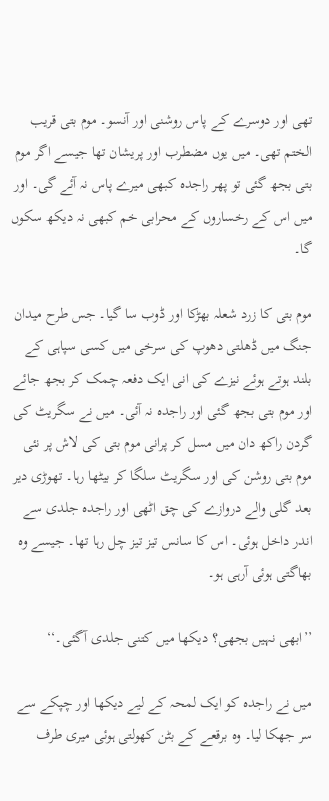تھی اور دوسرے کے پاس روشنی اور آنسو۔ موم بتی قریب الختم تھی۔ میں یوں مضطرب اور پریشان تھا جیسے اگر موم بتی بجھ گئی تو پھر راجدہ کبھی میرے پاس نہ آئے گی۔ اور میں اس کے رخساروں کے محرابی خم کبھی نہ دیکھ سکوں گا۔

موم بتی کا زرد شعلہ بھڑکا اور ڈوب سا گیا۔ جس طرح میدان جنگ میں ڈھلتی دھوپ کی سرخی میں کسی سپاہی کے بلند ہوتے ہوئے نیزے کی انی ایک دفعہ چمک کر بجھ جائے اور موم بتی بجھ گئی اور راجدہ نہ آئی۔ میں نے سگریٹ کی گردن راکھ دان میں مسل کر پرانی موم بتی کی لاش پر نئی موم بتی روشن کی اور سگریٹ سلگا کر بیٹھا رہا۔ تھوڑی دیر بعد گلی والے دروازے کی چق اٹھی اور راجدہ جلدی سے اندر داخل ہوئی۔ اس کا سانس تیز تیز چل رہا تھا۔ جیسے وہ بھاگتی ہوئی آرہی ہو۔

’’ابھی نہیں بجھی؟ دیکھا میں کتنی جلدی آگئی۔‘‘

میں نے راجدہ کو ایک لمحہ کے لیے دیکھا اور چپکے سے سر جھکا لیا۔ وہ برقعے کے بٹن کھولتی ہوئی میری طرف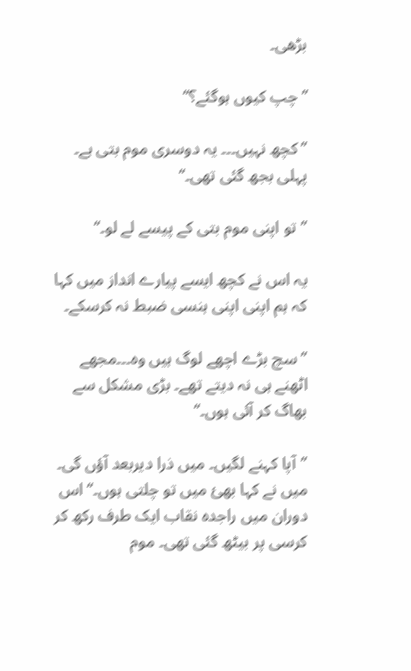بڑھی۔

’’چپ کیوں ہوگئے؟‘‘

’’کچھ نہیں۔۔۔ یہ دوسری موم بتی ہے۔ پہلی بجھ گئی تھی۔‘‘

’’تو اپنی موم بتی کے پیسے لے لو۔‘‘

یہ اس نے کچھ ایسے پیارے انداز میں کہا کہ ہم اپنی اپنی ہنسی ضبط نہ کرسکے۔

’’سچ بڑے اچھے لوگ ہیں وہ۔۔۔مجھے اٹھنے ہی نہ دیتے تھے۔ بڑی مشکل سے بھاگ کر آئی ہوں۔‘‘

’’آپا کہنے لگیں۔ میں ذرا دیربعد آؤں گی۔ میں نے کہا بھئ میں تو چلتی ہوں۔‘‘ اس دوران میں راجدہ نقاب ایک طرف رکھ کر کرسی پر بیٹھ گئی تھی۔ موم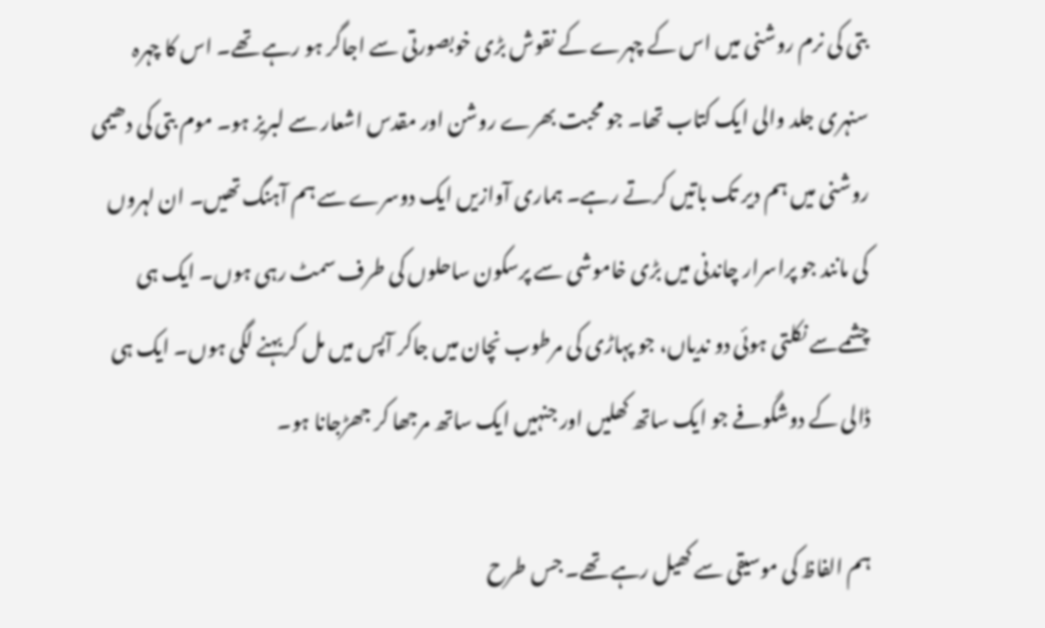بتی کی نرم روشنی میں اس کے چہرے کے نقوش بڑی خوبصورتی سے اجاگر ہو رہے تھے۔ اس کا چہرہ سنہری جلد والی ایک کتاب تھا۔ جو محبت بھرے روشن اور مقدس اشعار سے لبریز ہو۔ موم بتی کی دھیمی روشنی میں ہم دیر تک باتیں کرتے رہے۔ ہماری آوازیں ایک دوسرے سے ہم آہنگ تھیں۔ ان لہروں کی مانند جو پراسرار چاندنی میں بڑی خاموشی سے پرسکون ساحلوں کی طرف سمٹ رہی ہوں۔ ایک ہی چشمےسے نکلتی ہوئی دو ندیاں، جو پہاڑی کی مرطوب نچان میں جاکر آپس میں مل کر بہنے لگی ہوں۔ ایک ہی ڈالی کے دوشگوفے جو ایک ساتھ کھلیں اور جنہیں ایک ساتھ مرجھا کر جھڑجانا ہو۔

ہم الفاظ کی موسیقی سے کھیل رہے تھے۔ جس طرح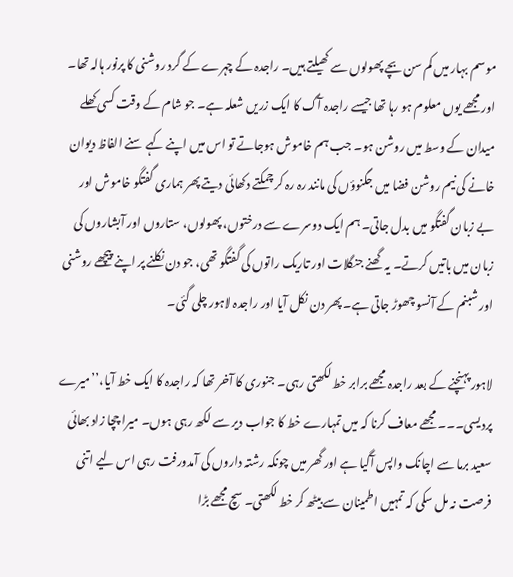موسم بہار میں کم سن بچے پھولوں سے کھیلتے ہیں۔ راجدہ کے چہرے کے گرد روشنی کا پرنور ہالہ تھا۔ اور مجھے یوں معلوم ہو رہا تھا جیسے راجدہ آگ کا ایک زریں شعلہ ہے۔ جو شام کے وقت کسی کھلے میدان کے وسط میں روشن ہو۔ جب ہم خاموش ہوجاتے تو اس میں اپنے کہے سنے الفاظ دیوان خانے کی نیم روشن فضا میں جگنوؤں کی مانند رہ رہ کر چمکتے دکھائی دیتے پھر ہماری گفتگو خاموش اور بے زبان گفتگو میں بدل جاتی۔ ہم ایک دوسرے سے درختوں، پھولوں، ستاروں اور آبشاروں کی زبان میں باتیں کرتے۔ یہ گھنے جنگلات اور تاریک راتوں کی گفتگو تھی، جو دن نکلنے پر اپنے پیچھے روشنی اور شبنم کے آنسو چھوڑ جاتی ہے۔ پھر دن نکل آیا اور راجدہ لاہور چلی گئی۔

لاہور پہنچنے کے بعد راجدہ مجھے برابر خط لکھتی رہی۔ جنوری کا آخر تھا کہ راجدہ کا ایک خط آیا،’’میرے پردیسی۔۔۔ مجھے معاف کرنا کہ میں تمہارے خط کا جواب دیر سے لکھ رہی ہوں۔ میرا چچا زاد بھائی سعید برما سے اچانک واپس آگیا ہے اور گھر میں چونکہ رشتہ داروں کی آمدورفت رہی اس لیے اتنی فرصت نہ مل سکی کہ تمہیں اطمینان سے بیٹھ کر خط لکھتی۔ سچ مجھے بڑا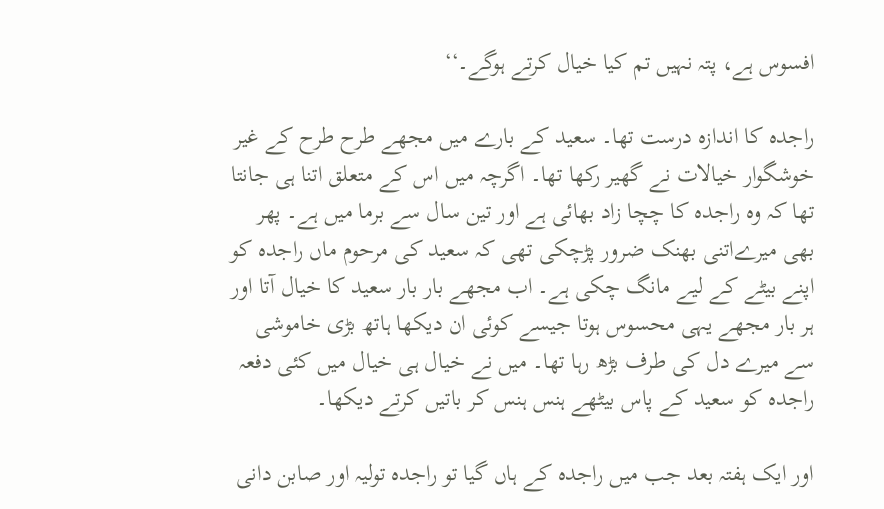افسوس ہے، پتہ نہیں تم کیا خیال کرتے ہوگے۔‘‘

راجدہ کا اندازہ درست تھا۔ سعید کے بارے میں مجھے طرح طرح کے غیر خوشگوار خیالات نے گھیر رکھا تھا۔ اگرچہ میں اس کے متعلق اتنا ہی جانتا تھا کہ وہ راجدہ کا چچا زاد بھائی ہے اور تین سال سے برما میں ہے۔ پھر بھی میرےاتنی بھنک ضرور پڑچکی تھی کہ سعید کی مرحوم ماں راجدہ کو اپنے بیٹے کے لیے مانگ چکی ہے۔ اب مجھے بار بار سعید کا خیال آتا اور ہر بار مجھے یہی محسوس ہوتا جیسے کوئی ان دیکھا ہاتھ بڑی خاموشی سے میرے دل کی طرف بڑھ رہا تھا۔ میں نے خیال ہی خیال میں کئی دفعہ راجدہ کو سعید کے پاس بیٹھے ہنس ہنس کر باتیں کرتے دیکھا۔

اور ایک ہفتہ بعد جب میں راجدہ کے ہاں گیا تو راجدہ تولیہ اور صابن دانی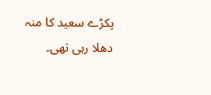پکڑے سعید کا منہ دھلا رہی تھی۔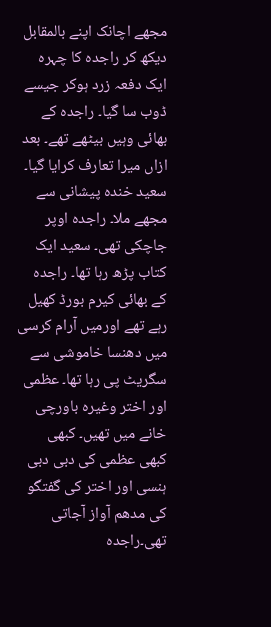مجھے اچانک اپنے بالمقابل دیکھ کر راجدہ کا چہرہ ایک دفعہ زرد ہوکر جیسے ڈوب سا گیا۔ راجدہ کے بھائی وہیں بیٹھے تھے۔ بعد ازاں میرا تعارف کرایا گیا۔ سعید خندہ پیشانی سے مجھے ملا۔ راجدہ اوپر جاچکی تھی۔ سعید ایک کتاب پڑھ رہا تھا۔ راجدہ کے بھائی کیرم بورڈ کھیل رہے تھے اورمیں آرام کرسی میں دھنسا خاموشی سے سگریٹ پی رہا تھا۔ عظمی اور اختر وغیرہ باورچی خانے میں تھیں۔ کبھی کبھی عظمی کی دبی دبی ہنسی اور اختر کی گفتگو کی مدھم آواز آجاتی تھی۔راجدہ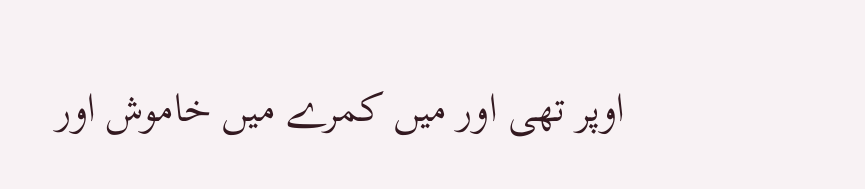اوپر تھی اور میں کمرے میں خاموش اور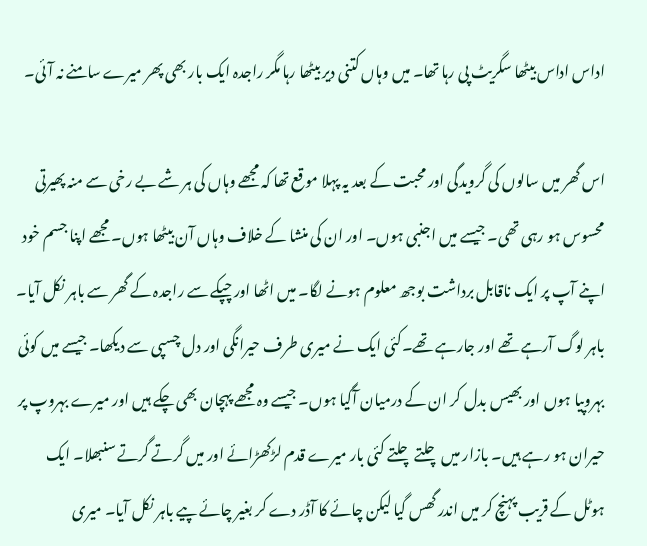اداس اداس بیٹھا سگریٹ پی رہا تھا۔ میں وہاں کتنی دیر بیٹھا رہا مگر راجدہ ایک بار بھی پھر میرے سامنے نہ آئی۔

اس گھر میں سالوں کی گرویدگی اور محبت کے بعد یہ پہلا موقع تھا کہ مجھے وہاں کی ہر شے بے رخی سے منہ پھیرتی محسوس ہو رہی تھی۔ جیسے میں اجنبی ہوں۔ اور ان کی منشا کے خلاف وہاں آن بیٹھا ہوں۔ مجھے اپنا جسم خود اپنے آپ پر ایک ناقابل برداشت بوجھ معلوم ہونے لگا۔ میں اٹھا اور چپکے سے راجدہ کے گھر سے باہر نکل آیا۔ باہر لوگ آرہے تھے اور جارہے تھے۔کئی ایک نے میری طرف حیرانگی اور دل چسپی سے دیکھا۔ جیسے میں کوئی بہروپیا ہوں اور بھیس بدل کر ان کے درمیان آگیا ہوں۔ جیسے وہ مجھے پہچان بھی چکے ہیں اور میرے بہروپ پر حیران ہو رہے ہیں۔ بازار میں چلتے چلتے کئی بار میرے قدم لڑکھڑائے اور میں گرتے گرتے سنبھلا۔ ایک ہوٹل کے قریب پہنچ کر میں اندر گھس گیا لیکن چائے کا آڈر دے کر بغیر چائے پیے باہر نکل آیا۔ میری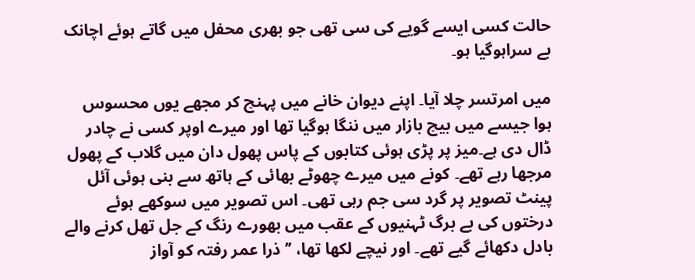حالت کسی ایسے گویے کی سی تھی جو بھری محفل میں گاتے ہوئے اچانک بے سراہوگیا ہو۔

میں امرتسر چلا آیا۔ اپنے دیوان خانے میں پہنچ کر مجھے یوں محسوس ہوا جیسے میں بیچ بازار میں ننگا ہوگیا تھا اور میرے اوپر کسی نے چادر ڈال دی ہے۔میز پر پڑی ہوئی کتابوں کے پاس پھول دان میں گلاب کے پھول مرجھا رہے تھے۔ کونے میں میرے چھوٹے بھائی کے ہاتھ سے بنی ہوئی آئل پینٹ تصویر پر گرد سی جم رہی تھی۔ اس تصویر میں سوکھے ہوئے درختوں کی بے برگ ٹہنیوں کے عقب میں بھورے رنگ کے جل تھل کرنے والے بادل دکھائے گیے تھے۔ اور نیچے لکھا تھا، ’’ذرا عمر رفتہ کو آواز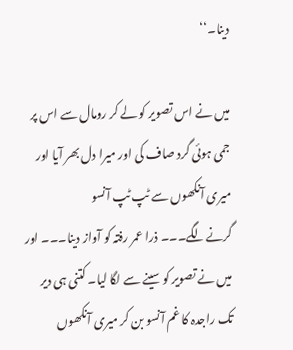دینا۔‘‘

میں نے اس تصویر کو لے کر رومال سے اس پر جمی ہوئی گرد صاف کی اور میرا دل بھر آیا اور میری آنکھوں سے ٹپ ٹپ آنسو گرنےلگے۔۔۔ ذرا عمر رفتہ کو آواز دینا۔۔۔ اور میں نے تصویر کو سینے سے لگا لیا۔ کتنی ہی دیر تک راجدہ کا غم آنسو بن کر میری آنکھوں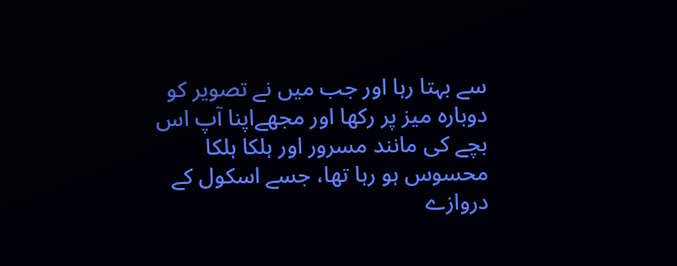سے بہتا رہا اور جب میں نے تصویر کو دوبارہ میز پر رکھا اور مجھےاپنا آپ اس بچے کی مانند مسرور اور ہلکا ہلکا محسوس ہو رہا تھا، جسے اسکول کے دروازے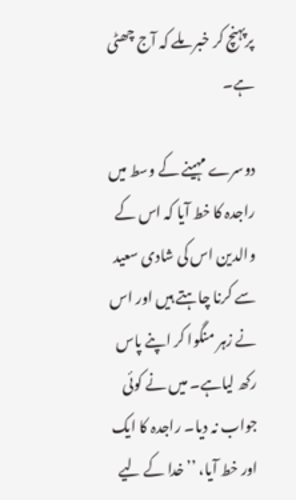پرپہنچ کر خبر ملے کہ آج چھٹی ہے۔

دوسرے مہینے کے وسط میں راجدہ کا خط آیا کہ اس کے والدین اس کی شادی سعید سے کرنا چاہتے ہیں اور اس نے زہر منگوا کر اپنے پاس رکھ لیاہے۔ میں نے کوئی جواب نہ دیا۔ راجدہ کا ایک اور خط آیا، ’’خدا کے لیے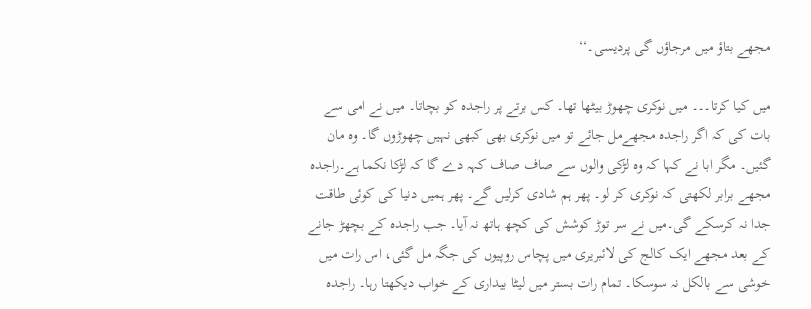مجھے بتاؤ میں مرجاؤں گی پردیسی۔‘‘

میں کیا کرتا۔۔۔ میں نوکری چھوڑ بیٹھا تھا۔ کس برتے پر راجدہ کو بچاتا۔ میں نے امی سے بات کی کہ اگر راجدہ مجھےمل جائے تو میں نوکری بھی کبھی نہیں چھوڑوں گا۔ وہ مان گئیں۔ مگر ابا نے کہا کہ وہ لڑکی والوں سے صاف صاف کہہ دے گا کہ لڑکا نکما ہے۔راجدہ مجھے برابر لکھتی کہ نوکری کر لو۔ پھر ہم شادی کرلیں گے۔ پھر ہمیں دنیا کی کوئی طاقت جدا نہ کرسکے گی۔میں نے سر توڑ کوشش کی کچھ ہاتھ نہ آیا۔ جب راجدہ کے بچھڑ جانے کے بعد مجھے ایک کالج کی لائبریری میں پچاس روپیوں کی جگہ مل گئی، اس رات میں خوشی سے بالکل نہ سوسکا۔ تمام رات بستر میں لیٹا بیداری کے خواب دیکھتا رہا۔ راجدہ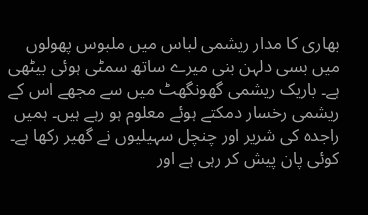بھاری کا مدار ریشمی لباس میں ملبوس پھولوں میں بسی دلہن بنی میرے ساتھ سمٹی ہوئی بیٹھی ہے۔ باریک ریشمی گھونگھٹ میں سے مجھے اس کے ریشمی رخسار دمکتے ہوئے معلوم ہو رہے ہیں۔ ہمیں راجدہ کی شریر اور چنچل سہیلیوں نے گھیر رکھا ہے۔ کوئی پان پیش کر رہی ہے اور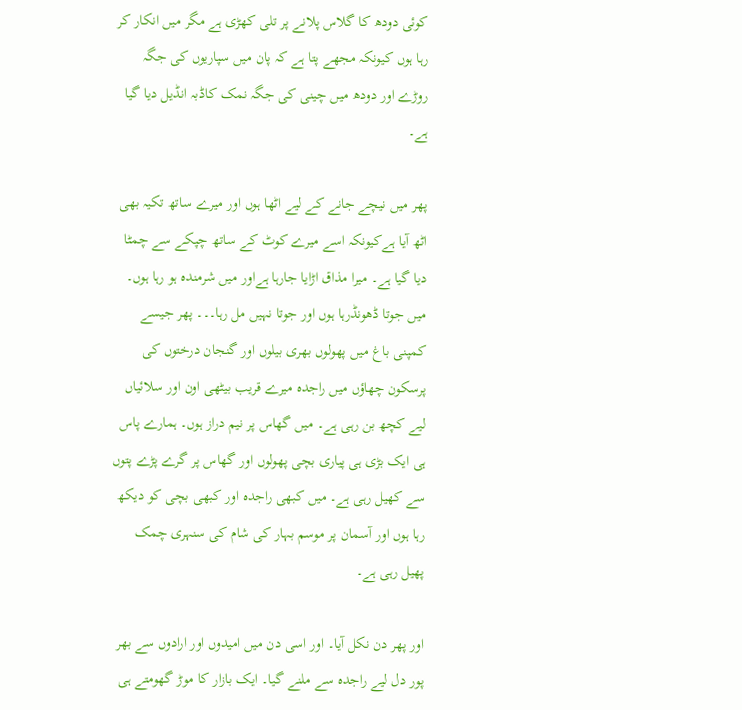کوئی دودھ کا گلاس پلانے پر تلی کھڑی ہے مگر میں انکار کر رہا ہوں کیونکہ مجھے پتا ہے کہ پان میں سپاریوں کی جگہ روڑے اور دودھ میں چینی کی جگہ نمک کاڈبہ انڈیل دیا گیا ہے۔

پھر میں نیچے جانے کے لیے اٹھا ہوں اور میرے ساتھ تکیہ بھی اٹھ آیا ہےکیونکہ اسے میرے کوٹ کے ساتھ چپکے سے چمٹا دیا گیا ہے۔ میرا مذاق اڑایا جارہا ہےاور میں شرمندہ ہو رہا ہوں۔ میں جوتا ڈھونڈرہا ہوں اور جوتا نہیں مل رہا۔۔۔ پھر جیسے کمپنی باغ میں پھولوں بھری بیلوں اور گنجان درختوں کی پرسکون چھاؤں میں راجدہ میرے قریب بیٹھی اون اور سلائیاں لیے کچھ بن رہی ہے۔ میں گھاس پر نیم دراز ہوں۔ ہمارے پاس ہی ایک بڑی ہی پیاری بچی پھولوں اور گھاس پر گرے پڑے پتوں سے کھیل رہی ہے۔ میں کبھی راجدہ اور کبھی بچی کو دیکھ رہا ہوں اور آسمان پر موسم بہار کی شام کی سنہری چمک پھیل رہی ہے۔

اور پھر دن نکل آیا۔ اور اسی دن میں امیدوں اور ارادوں سے بھر پور دل لیے راجدہ سے ملنے گیا۔ ایک بازار کا موڑ گھومتے ہی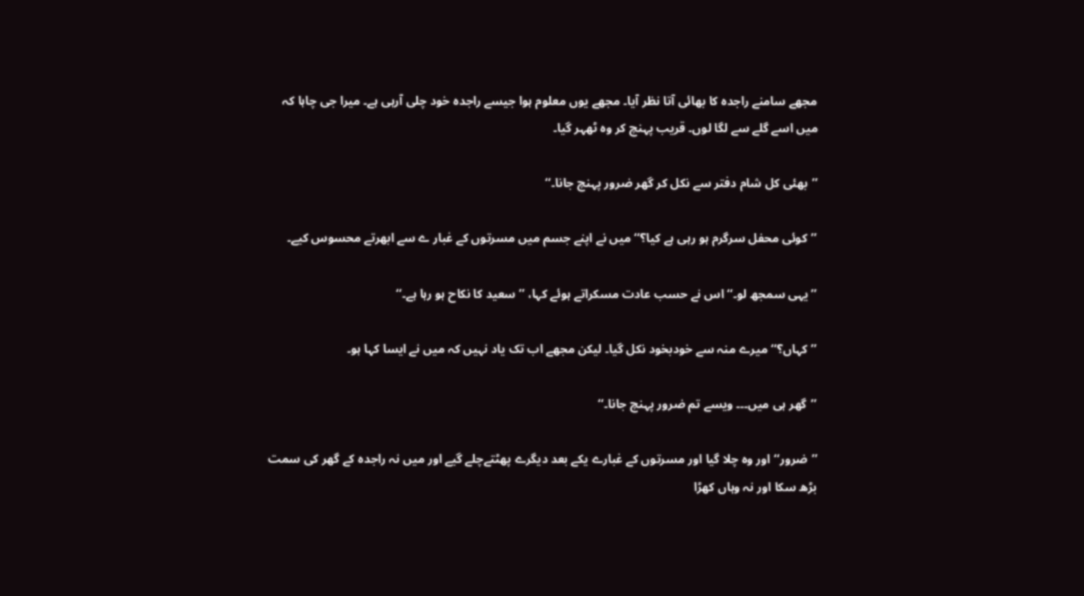مجھے سامنے راجدہ کا بھائی آتا نظر آیا۔ مجھے یوں معلوم ہوا جیسے راجدہ خود چلی آرہی ہے۔ میرا جی چاہا کہ میں اسے گلے سے لگا لوں۔ قریب پہنچ کر وہ ٹھہر گیا۔

’’بھئی کل شام دفتر سے نکل کر گھر ضرور پہنچ جانا۔‘‘

’’کوئی محفل سرگرم ہو رہی ہے کیا؟‘‘ میں نے اپنے جسم میں مسرتوں کے غبار ے سے ابھرتے محسوس کیے۔

’’یہی سمجھ لو۔‘‘ اس نے حسب عادت مسکراتے ہوئے کہا، ’’سعید کا نکاح ہو رہا ہے۔‘‘

’’کہاں؟‘‘ میرے منہ سے خودبخود نکل گیا۔ لیکن مجھے اب تک یاد نہیں کہ میں نے ایسا کہا ہو۔

’’گھر ہی میں۔۔۔ ویسے تم ضرور پہنچ جانا۔‘‘

’’ضرور‘‘ اور وہ چلا گیا اور مسرتوں کے غبارے یکے بعد دیگرے پھٹتےچلے گیے اور میں نہ راجدہ کے گھر کی سمت بڑھ سکا اور نہ وہاں کھڑا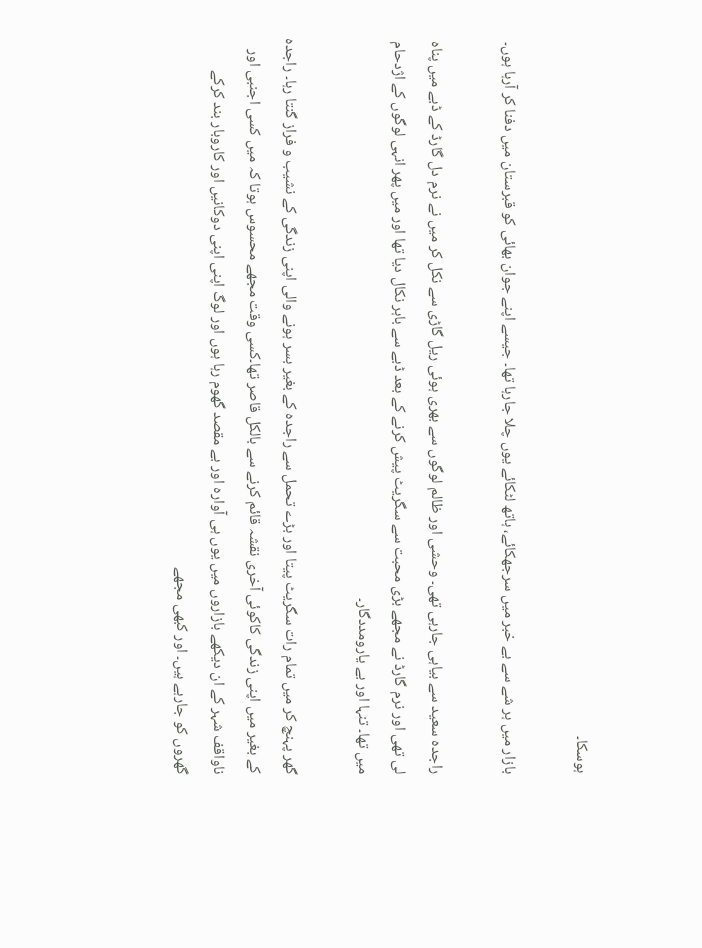ہوسکا۔

بازار میں ہر شے سے بے خبر میں سرجھکائے، ہاتھ لٹکائے یوں چلا جارہا تھا۔ جیسے اپنے جوان بھائی کو قبرستان میں دفنا کر آرہا ہوں۔

راجدہ سعید سے بیاہی جارہی تھی۔ وحشی اور ظالم لوگوں سے بھری ہوئی ریل گاڑی سے نکل کر میں نے نرم دل گارڈ کے ڈبے میں پناہ لی تھی اور نرم گارڈ نے مجھے بڑی محبت سے سگریٹ پیش کرنے کے بعد ڈبے سے باہر نکال دیا تھا اور میں پھر انہی لوگوں کے اژدحام میں تھا۔ تنہا اور بے یارومددگار۔

گھر پہنچ کر میں تمام رات سگریٹ پیتا اور بڑے تحمل سے راجدہ کے بغیر بسر ہونے والی اپنی زندگی کے نشیب و فراز گنتا رہا۔ راجدہ کے بغیر میں اپنی زندگی کاکوئی آخری نقشہ قائم کرنے سے بالکل قاصر تھا۔کسی وقت مجھے محسوس ہوتا کہ میں کسی اجنبی اور ناواقف شہر کے ان دیکھے بازاروں میں یوں ہی آوارہ اور بے مقصد گھوم رہا ہوں اور لوگ اپنی اپنی دوکانیں اور کاروبار بند کرکے گھروں کو جارہے ہیں۔ اور کبھی مجھے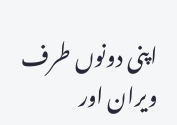اپنی دونوں طرف ویران اور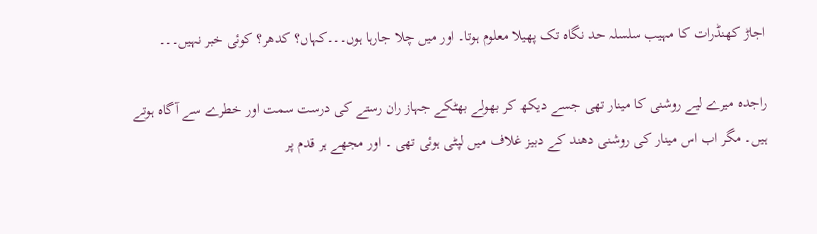اجاڑ کھنڈرات کا مہیب سلسلہ حد نگاہ تک پھیلا معلوم ہوتا۔ اور میں چلا جارہا ہوں۔۔۔کہاں؟ کدھر؟ کوئی خبر نہیں۔۔۔

راجدہ میرے لیے روشنی کا مینار تھی جسے دیکھ کر بھولے بھٹکے جہاز ران رستے کی درست سمت اور خطرے سے آگاہ ہوتے ہیں۔ مگر اب اس مینار کی روشنی دھند کے دبیز غلاف میں لپٹی ہوئی تھی ۔ اور مجھے ہر قدم پر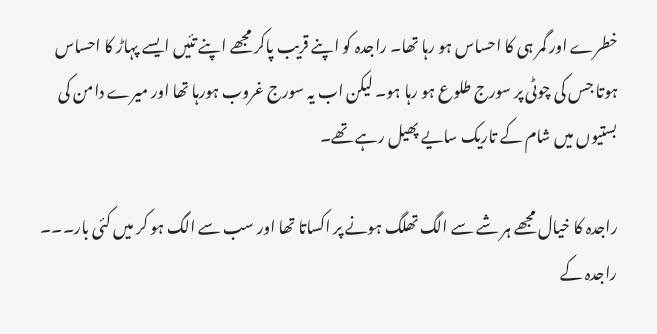خطرے اور گمر ہی کا احساس ہو رہا تھا۔ راجدہ کو اپنے قریب پاکر مجھے اپنے تئیں ایسے پہاڑ کا احساس ہوتا جس کی چوٹی پر سورج طلوع ہو رہا ہو۔ لیکن اب یہ سورج غروب ہورہا تھا اور میرے دامن کی بستیوں میں شام کے تاریک سایے پھیل رہے تھے۔

راجدہ کا خیال مجھے ہر شے سے الگ تھلگ ہونے پر اکساتا تھا اور سب سے الگ ہو کر میں کئی بار۔۔۔ راجدہ کے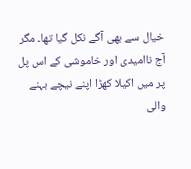خیال سے بھی آگے نکل گیا تھا۔ مگر آج ناامیدی اور خاموشی کے اس پل پر میں اکیلا کھڑا اپنے نیچے بہنے والی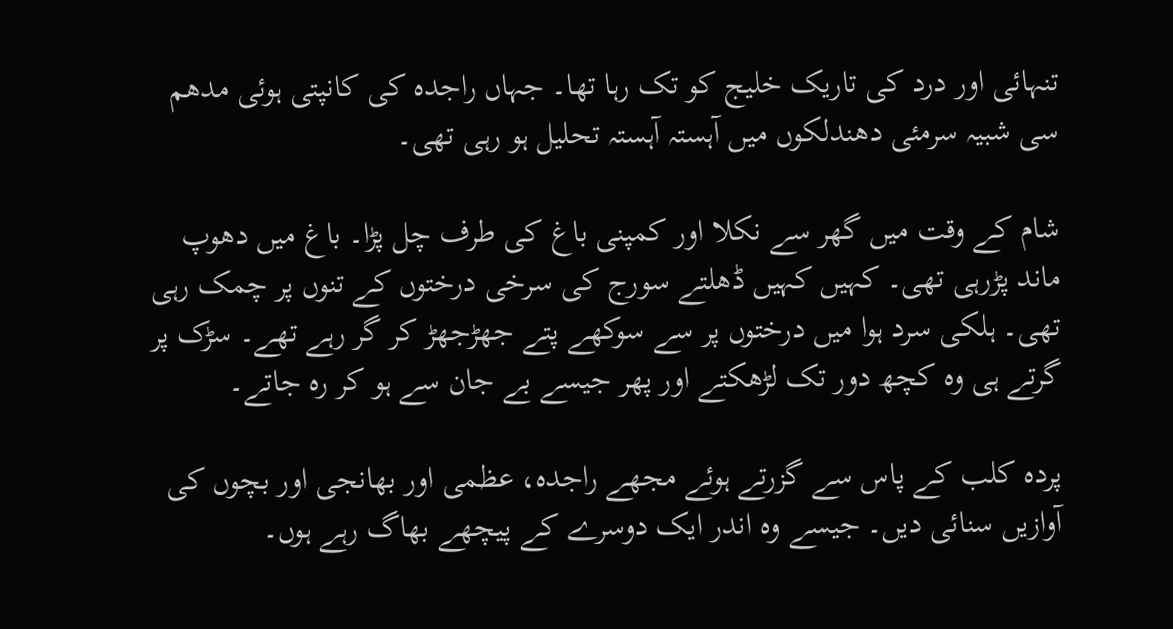تنہائی اور درد کی تاریک خلیج کو تک رہا تھا۔ جہاں راجدہ کی کانپتی ہوئی مدھم سی شبیہ سرمئی دھندلکوں میں آہستہ آہستہ تحلیل ہو رہی تھی۔

شام کے وقت میں گھر سے نکلا اور کمپنی باغ کی طرف چل پڑا۔ باغ میں دھوپ ماند پڑرہی تھی۔ کہیں کہیں ڈھلتے سورج کی سرخی درختوں کے تنوں پر چمک رہی تھی۔ ہلکی سرد ہوا میں درختوں پر سے سوکھے پتے جھڑجھڑ کر گر رہے تھے۔ سڑک پر گرتے ہی وہ کچھ دور تک لڑھکتے اور پھر جیسے بے جان سے ہو کر رہ جاتے۔

پردہ کلب کے پاس سے گزرتے ہوئے مجھے راجدہ، عظمی اور بھانجی اور بچوں کی آوازیں سنائی دیں۔ جیسے وہ اندر ایک دوسرے کے پیچھے بھاگ رہے ہوں۔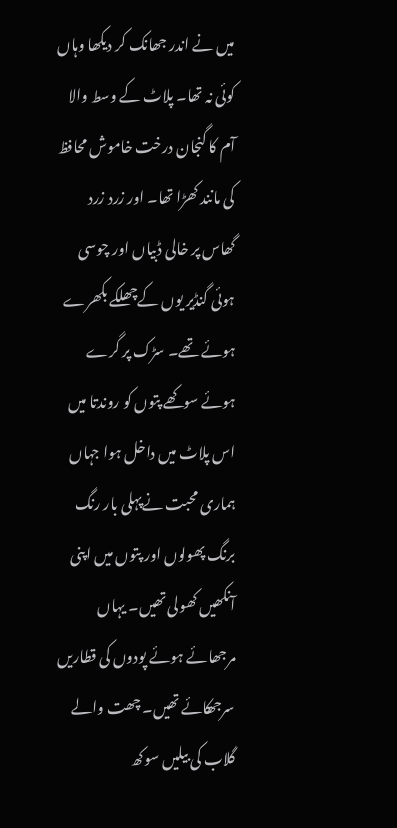میں نے اندر جھانک کر دیکھا وہاں کوئی نہ تھا۔ پلاٹ کے وسط والا آم کا گنجان درخت خاموش محافظ کی مانند کھڑا تھا۔ اور زرد زرد گھاس پر خالی ڈبیاں اور چوسی ہوئی گنڈیر یوں کےچھلکے بکھرے ہوئے تھے۔ سڑک پر گرے ہوئے سوکھے پتوں کو روندتا میں اس پلاٹ میں داخل ہوا جہاں ہماری محبت نےپہلی بار رنگ برنگ پھولوں اور پتوں میں اپنی آنکھیں کھولی تھیں۔ یہاں مرجھائے ہوئے پودوں کی قطاریں سرجھکائے تھیں۔ چھت والے گلاب کی بیلیں سوکھ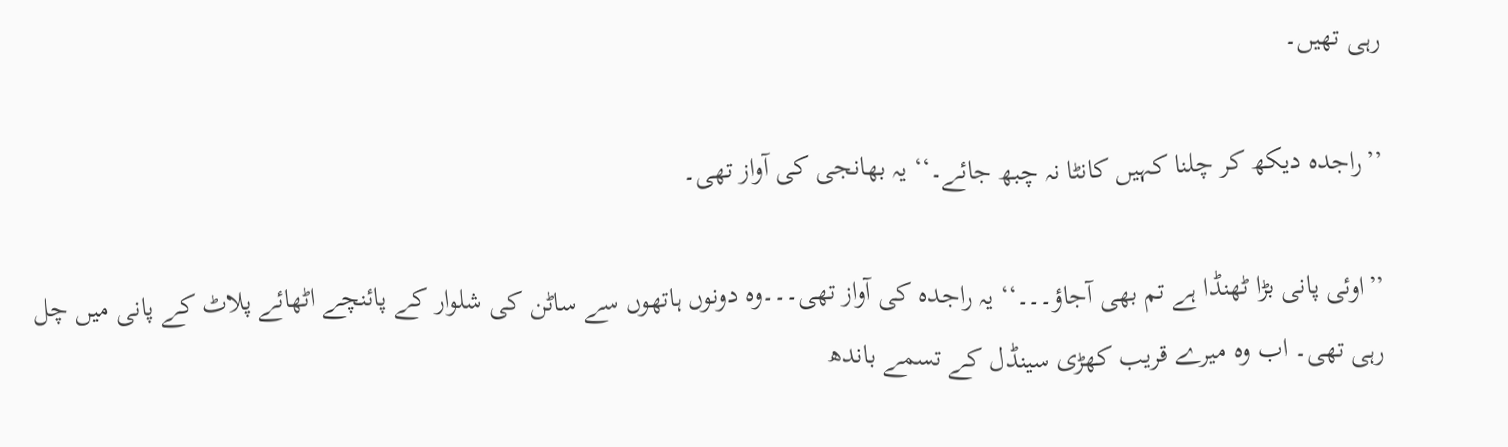رہی تھیں۔

’’راجدہ دیکھ کر چلنا کہیں کانٹا نہ چبھ جائے۔‘‘ یہ بھانجی کی آواز تھی۔

’’اوئی پانی بڑا ٹھنڈا ہے تم بھی آجاؤ۔۔۔‘‘ یہ راجدہ کی آواز تھی۔۔۔وہ دونوں ہاتھوں سے ساٹن کی شلوار کے پائنچے اٹھائے پلاٹ کے پانی میں چل رہی تھی۔ اب وہ میرے قریب کھڑی سینڈل کے تسمے باندھ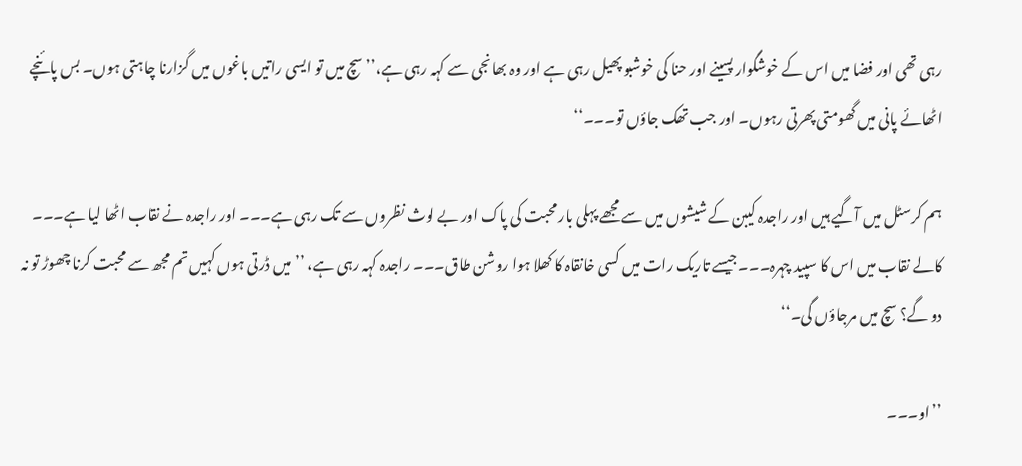رہی تھی اور فضا میں اس کے خوشگوار پسینے اور حنا کی خوشبو پھیل رہی ہے اور وہ بھانجی سے کہہ رہی ہے،’’ سچ میں تو ایسی راتیں باغوں میں گزارنا چاہتی ہوں۔ بس پائنچے اٹھائے پانی میں گھومتی پھرتی رہوں۔ اور جب تھک جاؤں تو۔۔۔‘‘

ہم کرسٹل میں آگیے ہیں اور راجدہ کیبن کے شیشوں میں سے مجھے پہلی بار محبت کی پاک اور بے لوث نظروں سے تک رہی ہے۔۔۔ اور راجدہ نے نقاب اٹھا لیا ہے۔۔۔ کالے نقاب میں اس کا سپید چہرہ۔۔۔جیسے تاریک رات میں کسی خانقاہ کا کھلا ہوا روشن طاق۔۔۔ راجدہ کہہ رہی ہے، ’’میں ڈرتی ہوں کہیں تم مجھ سے محبت کرنا چھوڑ تو نہ دو گے؟ سچ میں مرجاؤں گی۔‘‘

’’او۔۔۔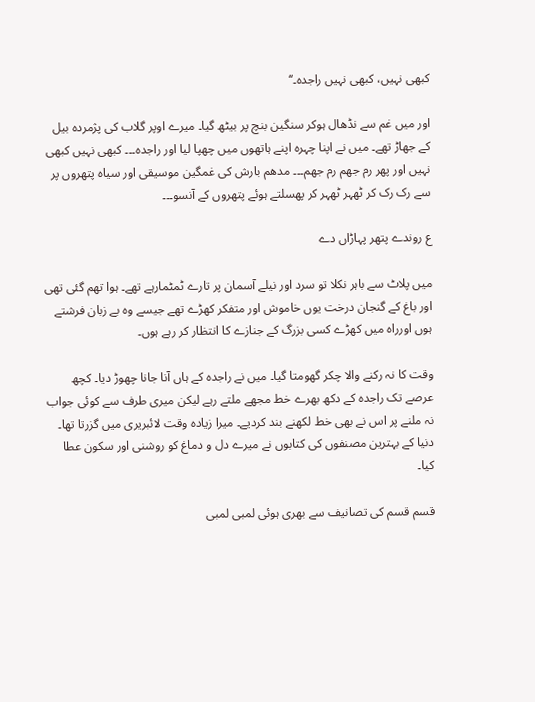کبھی نہیں، کبھی نہیں راجدہ۔‘‘

اور میں غم سے نڈھال ہوکر سنگین بنچ پر بیٹھ گیا۔ میرے اوپر گلاب کی پژمردہ بیل کے جھاڑ تھے۔ میں نے اپنا چہرہ اپنے ہاتھوں میں چھپا لیا اور راجدہ۔۔۔ کبھی نہیں کبھی نہیں اور پھر رم جھم رم جھم۔۔۔ مدھم بارش کی غمگین موسیقی اور سیاہ پتھروں پر سے رک رک کر ٹھہر ٹھہر کر پھسلتے ہوئے پتھروں کے آنسو۔۔۔

ع روندے پتھر پہاڑاں دے

میں پلاٹ سے باہر نکلا تو سرد اور نیلے آسمان پر تارے ٹمٹمارہے تھے۔ ہوا تھم گئی تھی اور باغ کے گنجان درخت یوں خاموش اور متفکر کھڑے تھے جیسے وہ بے زبان فرشتے ہوں اورراہ میں کھڑے کسی بزرگ کے جنازے کا انتظار کر رہے ہوں۔

وقت کا نہ رکنے والا چکر گھومتا گیا۔ میں نے راجدہ کے ہاں آنا جانا چھوڑ دیا۔ کچھ عرصے تک راجدہ کے دکھ بھرے خط مجھے ملتے رہے لیکن میری طرف سے کوئی جواب نہ ملنے پر اس نے بھی خط لکھنے بند کردیے۔ میرا زیادہ وقت لائبریری میں گزرتا تھا۔ دنیا کے بہترین مصنفوں کی کتابوں نے میرے دل و دماغ کو روشنی اور سکون عطا کیا۔

قسم قسم کی تصانیف سے بھری ہوئی لمبی لمبی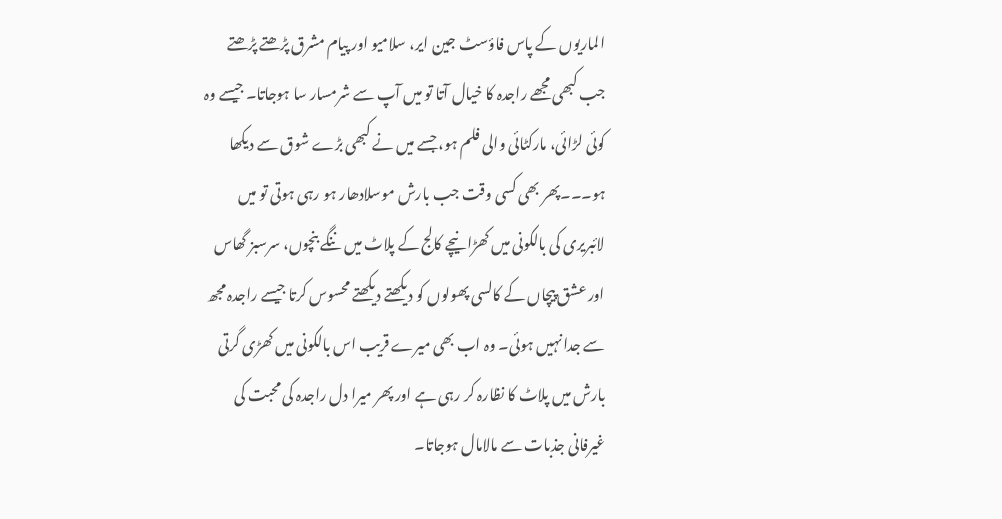الماریوں کے پاس فاؤسٹ جین ایر، سلامیو اور پیام مشرق پڑھتے پڑھتے جب کبھی مجھے راجدہ کا خیال آتا تو میں آپ سے شرمسار سا ہوجاتا۔ جیسے وہ کوئی لڑائی، مارکٹائی والی فلم ہو، جسے میں نے کبھی بڑے شوق سے دیکھا ہو۔۔۔پھر بھی کسی وقت جب بارش موسلادھار ہو رہی ہوتی تو میں لائبریری کی بالکونی میں کھڑا نیچے کالج کے پلاٹ میں ننگے بنچوں، سرسبز گھاس اور عشق پیچاں کے کالسی پھولوں کو دیکھتے دیکھتے محسوس کرتا جیسے راجدہ مجھ سے جدا نہیں ہوئی۔ وہ اب بھی میرے قریب اس بالکونی میں کھڑی گرتی بارش میں پلاٹ کا نظارہ کر رہی ہے اور پھر میرا دل راجدہ کی محبت کی غیرفانی جذبات سے مالامال ہوجاتا۔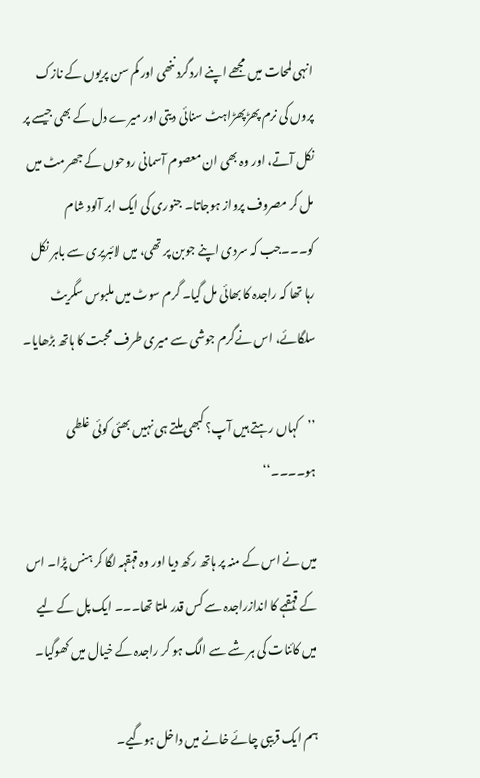انہی لمحات میں مجھے اپنے اردگرد ننھی اور کم سن پریوں کے نازک پروں کی نرم پھڑپھڑاہٹ سنائی دیتی اور میرے دل کے بھی جیسے پر نکل آتے، اور وہ بھی ان معصوم آسمانی روحوں کے جھرمٹ میں مل کر مصروف پرواز ہوجاتا۔ جنوری کی ایک ابر آلود شام کو۔۔۔جب کہ سردی اپنے جوبن پر تھی، میں لائبریری سے باہر نکل رہا تھا کہ راجدہ کا بھائی مل گیا۔ گرم سوٹ میں ملبوس سگریٹ سلگائے، اس نےگرم جوشی سے میری طرف محبت کا ہاتھ بڑھایا۔

’’کہاں رہتے ہیں آپ؟ کبھی ملتے ہی نہیں بھئی کوئی غلطی ہو۔۔۔۔‘‘

میں نے اس کے منہ پر ہاتھ رکھ دیا اور وہ قہقہہ لگا کر ہنس پڑا۔ اس کے قہقہے کا اندازراجدہ سے کس قدر ملتا تھا۔۔۔ ایک پل کے لیے میں کائنات کی ہر شے سے الگ ہو کر راجدہ کے خیال میں کھوگیا۔

ہم ایک قریبی چائے خانے میں داخل ہوگیے۔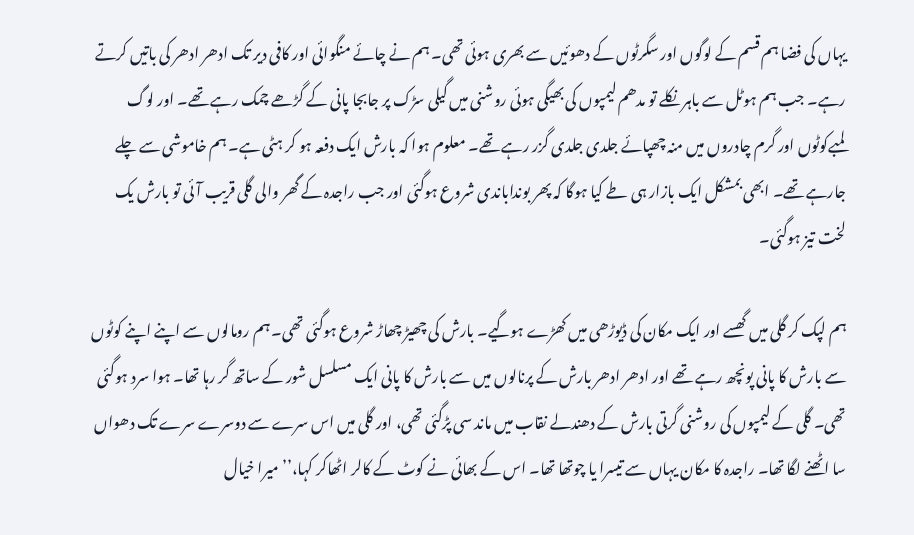یہاں کی فضا ہم قسم کے لوگوں اور سگرٹوں کے دھوئیں سے بھری ہوئی تھی۔ ہم نے چائے منگوائی اور کافی دیر تک ادھر ادھر کی باتیں کرتے رہے۔ جب ہم ہوٹل سے باہر نکلے تو مدھم لیمپوں کی بھیگی ہوئی روشنی میں گیلی سڑک پر جابجا پانی کے گڑھے چمک رہے تھے۔ اور لوگ لمبےکوٹوں اور گرم چادروں میں منہ چھپائے جلدی جلدی گزر رہے تھے۔ معلوم ہوا کہ بارش ایک دفعہ ہو کر ہٹی ہے۔ ہم خاموشی سے چلے جارہے تھے۔ ابھی بمشکل ایک بازار ہی طے کیا ہوگا کہ پھر بونداباندی شروع ہوگئی اور جب راجدہ کے گھر والی گلی قریب آئی تو بارش یک لخت تیز ہوگئی۔

ہم لپک کر گلی میں گھسے اور ایک مکان کی ڈیوڑھی میں کھڑے ہوگیے۔ بارش کی چھیڑ چھاڑ شروع ہوگئی تھی۔ ہم رومالوں سے اپنے اپنے کوٹوں سے بارش کا پانی پونچھ رہے تھے اور ادھر ادھر بارش کے پرنالوں میں سے بارش کا پانی ایک مسلسل شور کے ساتھ گر رہا تھا۔ ہوا سرد ہوگئی تھی۔ گلی کے لیمپوں کی روشنی گرتی بارش کے دھندلے نقاب میں ماند سی پڑگئی تھی، اور گلی میں اس سرے سے دوسرے سرے تک دھواں سا اٹھنے لگا تھا۔ راجدہ کا مکان یہاں سے تیسرا یا چوتھا تھا۔ اس کے بھائی نے کوٹ کے کالر اٹھاکر کہا،’’میرا خیال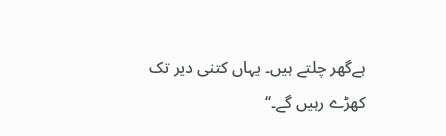ہےگھر چلتے ہیں۔ یہاں کتنی دیر تک کھڑے رہیں گے۔‘‘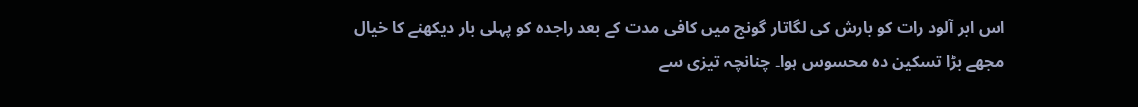اس ابر آلود رات کو بارش کی لگاتار گونج میں کافی مدت کے بعد راجدہ کو پہلی بار دیکھنے کا خیال مجھے بڑا تسکین دہ محسوس ہوا۔ چنانچہ تیزی سے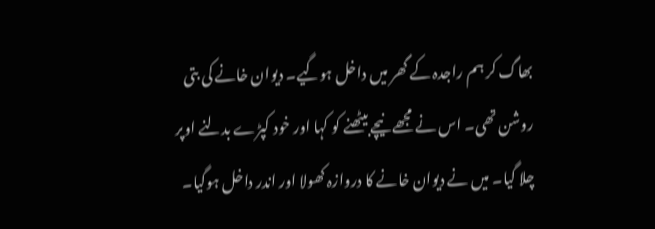بھاگ کر ہم راجدہ کے گھر میں داخل ہوگیے۔ دیوان خانے کی بتی روشن تھی۔ اس نے مجھے نیچے بیٹھنے کو کہا اور خود کپڑے بدلنے اوپر چلا گیا۔ میں نے دیوان خانے کا دروازہ کھولا اور اندر داخل ہوگیا۔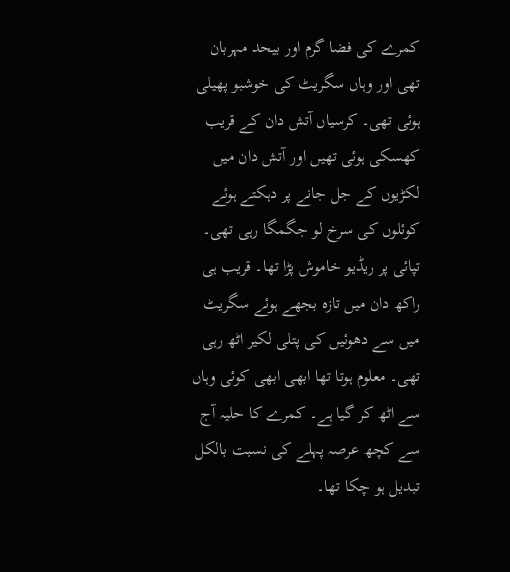کمرے کی فضا گرم اور بیحد مہربان تھی اور وہاں سگریٹ کی خوشبو پھیلی ہوئی تھی۔ کرسیاں آتش دان کے قریب کھسکی ہوئی تھیں اور آتش دان میں لکڑیوں کے جل جانے پر دہکتے ہوئے کوئلوں کی سرخ لو جگمگا رہی تھی۔ تپائی پر ریڈیو خاموش پڑا تھا۔ قریب ہی راکھ دان میں تازہ بجھے ہوئے سگریٹ میں سے دھوئیں کی پتلی لکیر اٹھ رہی تھی۔ معلوم ہوتا تھا ابھی ابھی کوئی وہاں سے اٹھ کر گیا ہے۔ کمرے کا حلیہ آج سے کچھ عرصہ پہلے کی نسبت بالکل تبدیل ہو چکا تھا۔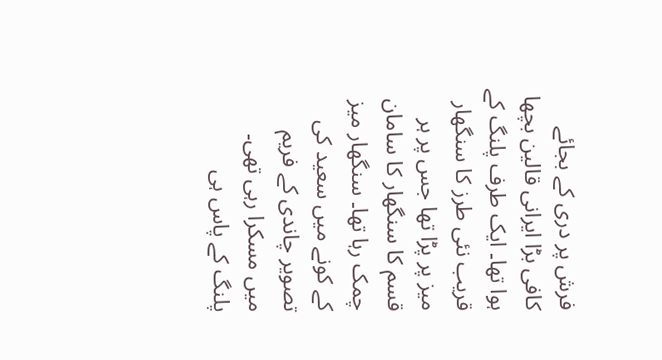فرش پر دری کے بجائے کافی بڑا ایرانی قالین بچھا ہوا تھا۔ ایک طرف پلنگ کے قریب نئی طرز کا سنگھار میز پر پڑا تھا جس پر ہر قسم کا سنگھار کا سامان چمک رہا تھا۔ سنگھار میز کے کونے میں سعید کی تصویر چاندی کے فریم میں مسکرا رہی تھی۔ پلنگ کے پاس ہی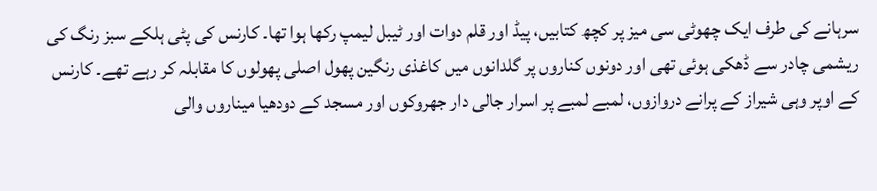سرہانے کی طرف ایک چھوٹی سی میز پر کچھ کتابیں، پیڈ اور قلم دوات اور ٹیبل لیمپ رکھا ہوا تھا۔ کارنس کی پٹی ہلکے سبز رنگ کی ریشمی چادر سے ڈھکی ہوئی تھی اور دونوں کناروں پر گلدانوں میں کاغذی رنگین پھول اصلی پھولوں کا مقابلہ کر رہے تھے۔ کارنس کے اوپر وہی شیراز کے پرانے دروازوں، لمبے لمبے پر اسرار جالی دار جھروکوں اور مسجد کے دودھیا میناروں والی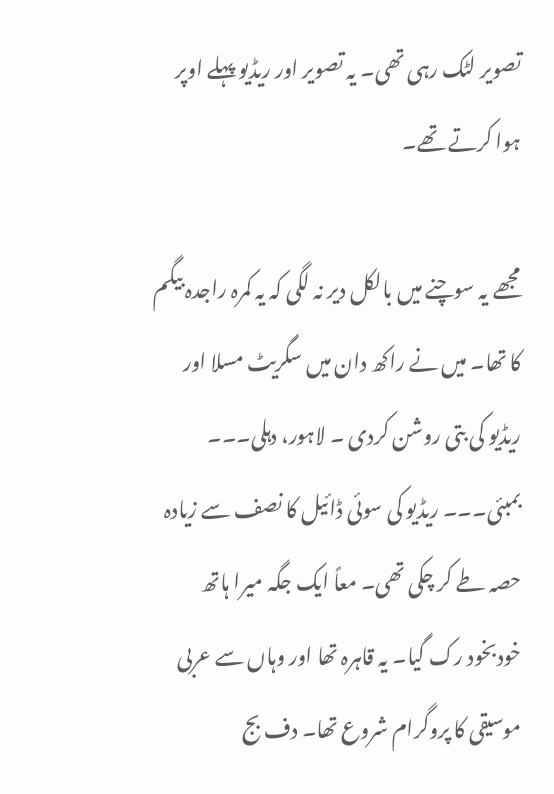تصویر لٹک رہی تھی۔ یہ تصویر اور ریڈیو پہلے اوپر ہوا کرتے تھے۔

مجھے یہ سوچنے میں بالکل دیر نہ لگی کہ یہ کمرہ راجدہ بیگم کا تھا۔ میں نے راکھ دان میں سگریٹ مسلا اور ریڈیو کی بتی روشن کردی ۔ لاہور، دہلی۔۔۔ بمبئی۔۔۔ ریڈیو کی سوئی ڈائیل کا نصف سے زیادہ حصہ طے کر چکی تھی۔ معاً ایک جگہ میرا ہاتھ خودبخود رک گیا۔ یہ قاہرہ تھا اور وہاں سے عربی موسیقی کا پروگرام شروع تھا۔ دف بج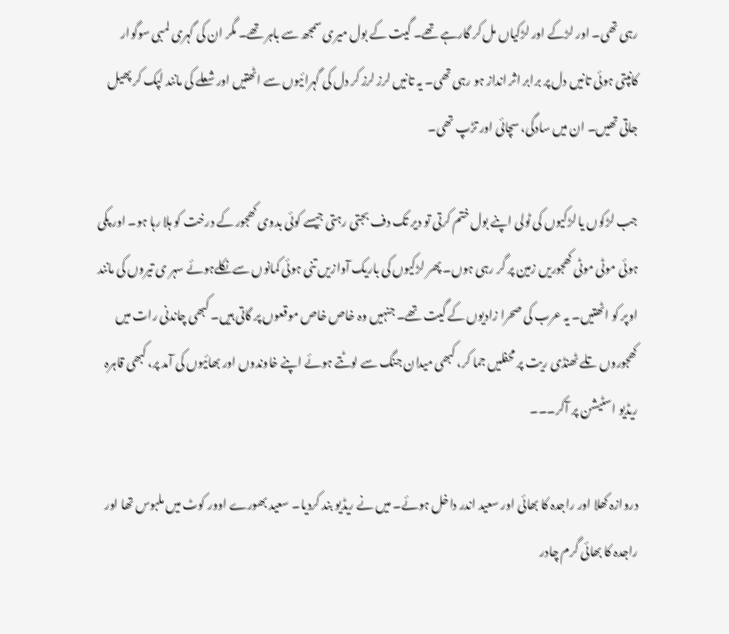رہی تھی۔ اور لڑکے اور لڑکیاں مل کر گارہے تھے۔ گیت کے بول میری سمجھ سے باہر تھے۔ مگر ان کی گہری لمبی سوگوار کانپتی ہوئی تانیں دل پر برابر اثر انداز ہو رہی تھی۔ یہ تانیں لرز لرز کر دل کی گہرائیوں سے اٹھتیں اور شعلے کی مانند لپک کر پھیل جاتی تھیں۔ ان میں سادگی، سچائی اور تڑپ تھی۔

جب لڑکوں یا لڑکیوں کی ٹولی اپنے بول ختم کرتی تو دیر تک دف بجتی رہتی جیسے کوئی بدوی کھجور کے درخت کو ہلا رہا ہو۔ اور پکی ہوئی موٹی موٹی کھجوریں زمین پر گر رہی ہوں۔ پھر لڑکیوں کی باریک آوازیں تنی ہوئی کمانوں سے نکلےہوئے سہر ی تیروں کی مانند اوپر کو اٹھتیں۔ یہ عرب کی صحرا زادیوں کے گیت تھے۔ جنہیں وہ خاص خاص موقعوں پر گاتی ہیں۔ کبھی چاندنی رات میں کھجوروں تلے ٹھنڈی ریت پر محفلیں جما کر، کبھی میدان جنگ سے لوٹتے ہوئے اپنے خاوندوں اور بھائیوں کی آمد پر، کبھی قاہرہ ریڈیو اسٹیشن پر آکر۔۔۔

دروازہ کھلا اور راجدہ کا بھائی اور سعید اندر داخل ہوئے۔ میں نے ریڈیو بند کردیا۔ سعید بھورے اوور کوٹ میں ملبوس تھا اور راجدہ کا بھائی گرم چادر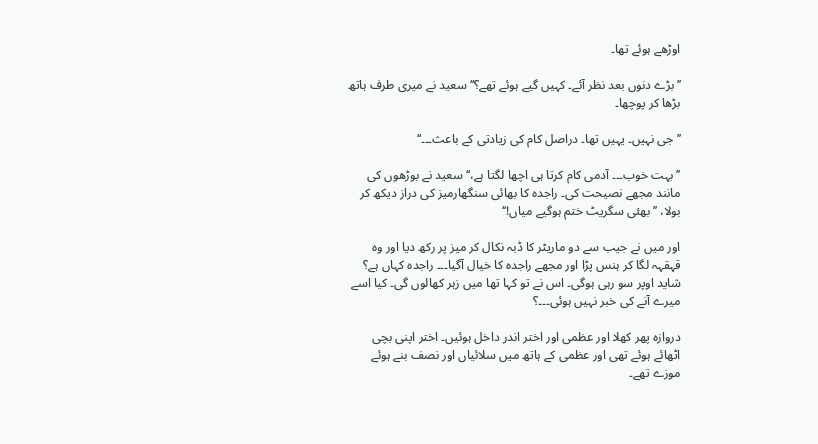اوڑھے ہوئے تھا۔

’’بڑے دنوں بعد نظر آئے۔ کہیں گیے ہوئے تھے؟‘‘ سعید نے میری طرف ہاتھ بڑھا کر پوچھا۔

’’جی نہیں۔ یہیں تھا۔ دراصل کام کی زیادتی کے باعث۔۔۔‘‘

’’بہت خوب۔۔۔ آدمی کام کرتا ہی اچھا لگتا ہے،‘‘ سعید نے بوڑھوں کی مانند مجھے نصیحت کی۔ راجدہ کا بھائی سنگھارمیز کی دراز دیکھ کر بولا، ’’بھئی سگریٹ ختم ہوگیے میاں!‘‘

اور میں نے جیب سے دو ماریٹر کا ڈبہ نکال کر میز پر رکھ دیا اور وہ قہقہہ لگا کر ہنس پڑا اور مجھے راجدہ کا خیال آگیا۔۔۔ راجدہ کہاں ہے؟ شاید اوپر سو رہی ہوگی۔ اس نے تو کہا تھا میں زہر کھالوں گی۔ کیا اسے میرے آنے کی خبر نہیں ہوئی۔۔۔؟

دروازہ پھر کھلا اور عظمی اور اختر اندر داخل ہوئیں۔ اختر اپنی بچی اٹھائے ہوئے تھی اور عظمی کے ہاتھ میں سلائیاں اور نصف بنے ہوئے موزے تھے۔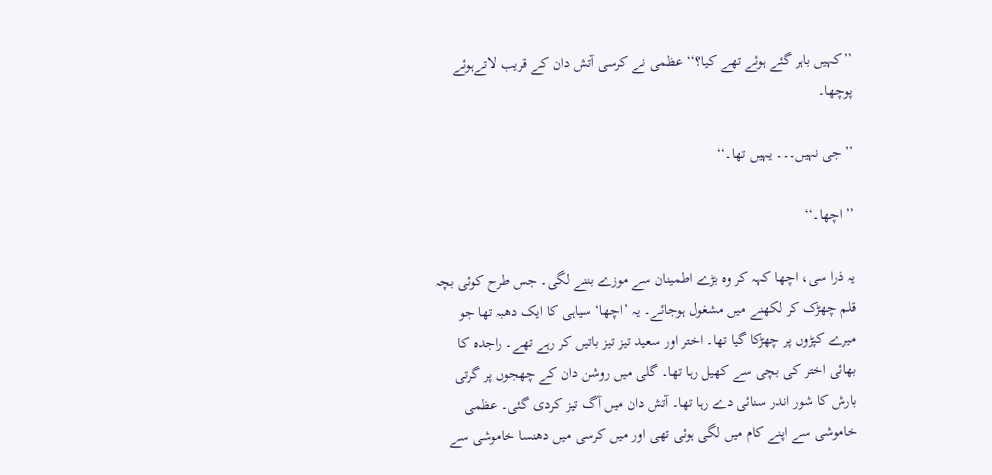’’کہیں باہر گئے ہوئے تھے کیا؟‘‘ عظمی نے کرسی آتش دان کے قریب لاتےہوئے پوچھا۔

’’جی نہیں۔۔۔ یہیں تھا۔‘‘

’’اچھا۔‘‘

یہ ذرا سی، اچھا کہہ کر وہ بڑے اطمینان سے موزے بننے لگی۔ جس طرح کوئی بچہ قلم چھڑک کر لکھنے میں مشغول ہوجائے۔ یہ ’اچھا‘ سیاہی کا ایک دھبہ تھا جو میرے کپڑوں پر چھڑکا گیا تھا۔ اختر اور سعید تیز تیز باتیں کر رہے تھے۔ راجدہ کا بھائی اختر کی بچی سے کھیل رہا تھا۔ گلی میں روشن دان کے چھجوں پر گرتی بارش کا شور اندر سنائی دے رہا تھا۔ آتش دان میں آگ تیز کردی گئی۔ عظمی خاموشی سے اپنے کام میں لگی ہوئی تھی اور میں کرسی میں دھنسا خاموشی سے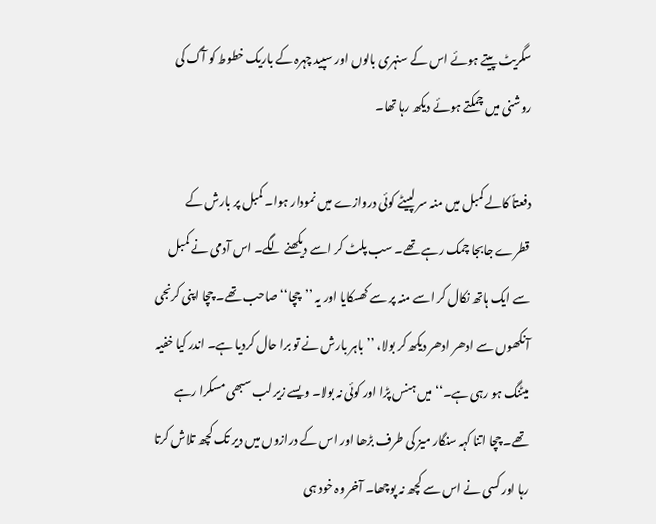سگریٹ پیتے ہوئے اس کے سنہری بالوں اور سپید چہرہ کے باریک خطوط کو آگ کی روشنی میں چمکتے ہوئے دیکھ رہا تھا۔

دفعتاً کالے کمبل میں منہ سر لپیٹے کوئی دروازے میں نمودار ہوا۔ کمبل پر بارش کے قطرے جابجا چمک رہے تھے۔ سب پلٹ کر اسے دیکھنے لگے۔ اس آدمی نے کمبل سے ایک ہاتھ نکال کر اسے منہ پر سے کھسکایا اور یہ ’’چچا‘‘ صاحب تھے۔ چچا اپنی کرنجی آنکھوں سے ادھر ادھر دیکھ کر بولا، ’’باہر بارش نے تو برا حال کردیا ہے۔ اندر کیا خفیہ میٹنگ ہو رہی ہے۔‘‘ میں ہنس پڑا اور کوئی نہ بولا۔ ویسے زیر لب سبھی مسکرا رہے تھے۔ چچا اتنا کہہ سنگار میز کی طرف بڑھا اور اس کے درازوں میں دیر تک کچھ تلاش کرتا رہا اور کسی نے اس سے کچھ نہ پوچھا۔ آخر وہ خود ہی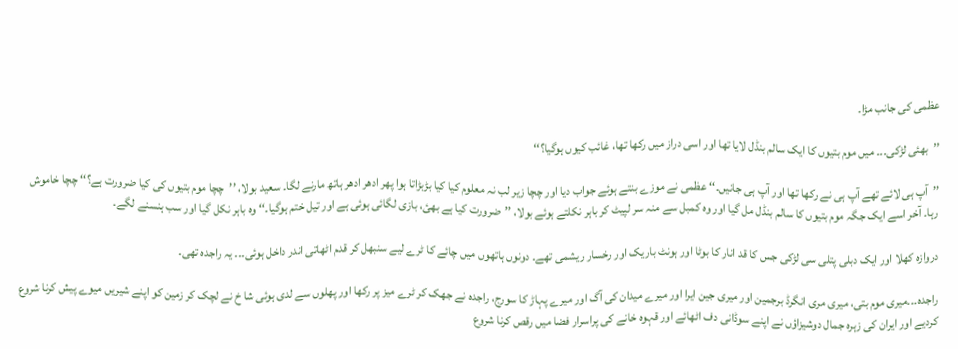عظمی کی جانب مڑا۔

’’بھئی لڑکی۔۔۔ میں موم بتیوں کا ایک سالم بنڈل لایا تھا اور اسی دراز میں رکھا تھا، غائب کیوں ہوگیا؟‘‘

’’آپ ہی لائے تھے آپ ہی نے رکھا تھا اور آپ ہی جانیں۔‘‘ عظمی نے موزے بنتے ہوئے جواب دیا اور چچا زیر لب نہ معلوم کیا کیا بڑبڑاتا ہوا پھر ادھر ادھر ہاتھ مارنے لگا۔ سعید بولا، ’’چچا موم بتیوں کی کیا ضرورت ہے؟‘‘ چچا خاموش رہا۔ آخر اسے ایک جگہ موم بتیوں کا سالم بنڈل مل گیا اور وہ کمبل سے منہ سر لپیٹ کر باہر نکلتے ہوئے بولا، ’’ضرورت کیا ہے بھئ، بازی لگائی ہوئی ہے اور تیل ختم ہوگیا۔‘‘ وہ باہر نکل گیا اور سب ہنسنے لگے۔

دروازہ کھلا اور ایک دبلی پتلی سی لڑکی جس کا قد انار کا بوٹا اور ہونٹ باریک اور رخسار ریشمی تھے۔ دونوں ہاتھوں میں چائے کا ٹرے لیے سنبھل کر قدم اٹھاتی اندر داخل ہوئی۔۔۔ یہ راجدہ تھی۔

راجدہ۔۔۔میری موم بتی، میری مری انگرڈ برجمین اور میری جین ایرا اور میرے میدان کی آگ اور میرے پہاڑ کا سورج، راجدہ نے جھک کر ٹرے میز پر رکھا اور پھلوں سے لدی ہوئی شا خ نے لچک کر زمین کو اپنے شیریں میوے پیش کرنا شروع کردیے اور ایران کی زہرہ جمال دوشیزاؤں نے اپنے سوڈانی دف اٹھائے اور قہوہ خانے کی پراسرار فضا میں رقص کرنا شروع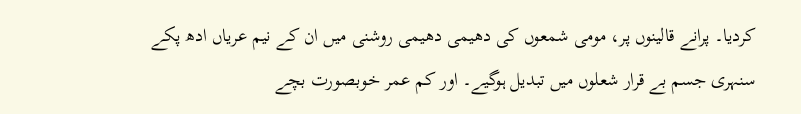کردیا۔ پرانے قالینوں پر، مومی شمعوں کی دھیمی دھیمی روشنی میں ان کے نیم عریاں ادھ پکے سنہری جسم بے قرار شعلوں میں تبدیل ہوگیے۔ اور کم عمر خوبصورت بچے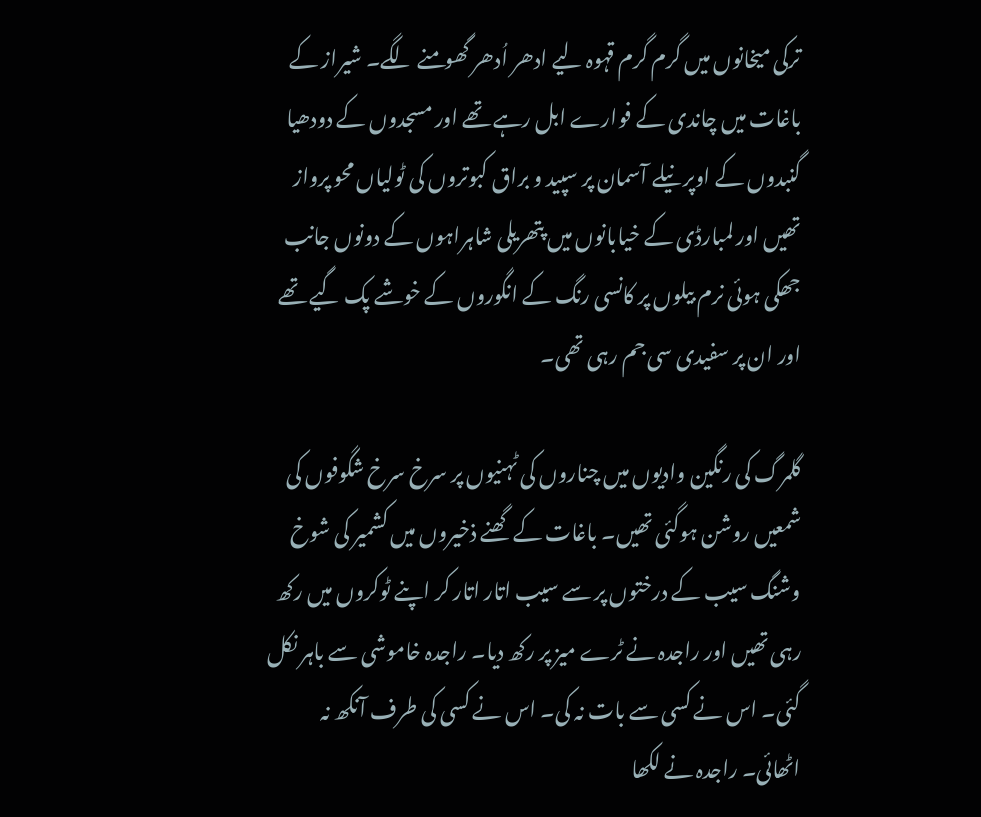ترکی میخانوں میں گرم گرم قہوہ لیے ادھر اُدھر گھومنے لگے۔ شیراز کے باغات میں چاندی کے فوارے ابل رہے تھے اور مسجدوں کے دودھیا گنبدوں کے اوپر نیلے آسمان پر سپید و براق کبوتروں کی ٹولیاں محو پرواز تھیں اور لمبارڈی کے خیابانوں میں پتھریلی شاہراہوں کے دونوں جانب جھکی ہوئی نرم بیلوں پر کانسی رنگ کے انگوروں کے خوشے پک گیے تھے اور ان پر سفیدی سی جم رہی تھی۔

گلمرگ کی رنگین وادیوں میں چناروں کی ٹہنیوں پر سرخ سرخ شگوفوں کی شمعیں روشن ہوگئی تھیں۔ باغات کے گھنے ذخیروں میں کشمیر کی شوخ وشنگ سیب کے درختوں پر سے سیب اتار اتار کر اپنے ٹوکروں میں رکھ رہی تھیں اور راجدہ نے ٹرے میز پر رکھ دیا۔ راجدہ خاموشی سے باہر نکل گئی۔ اس نے کسی سے بات نہ کی۔ اس نے کسی کی طرف آنکھ نہ اٹھائی۔ راجدہ نے لکھا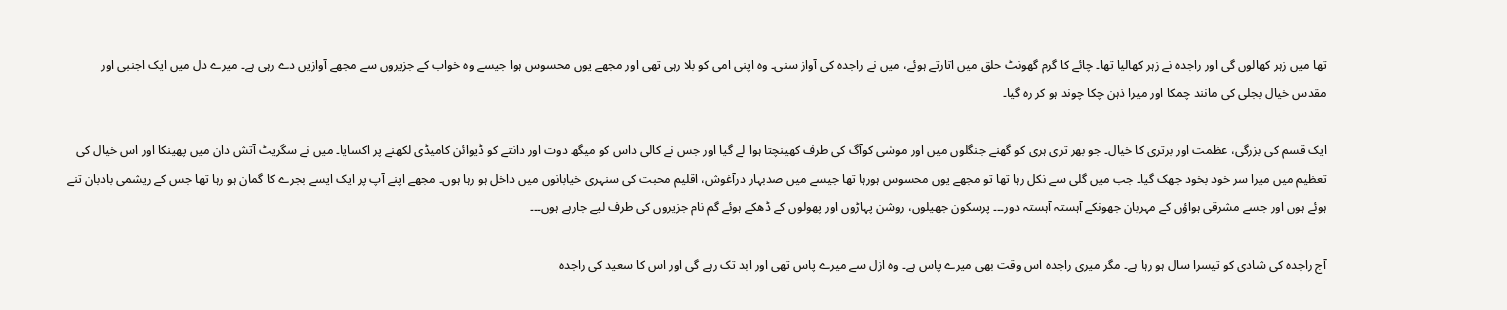تھا میں زہر کھالوں گی اور راجدہ نے زہر کھالیا تھا۔ چائے کا گرم گھونٹ حلق میں اتارتے ہوئے، میں نے راجدہ کی آواز سنی۔ وہ اپنی امی کو بلا رہی تھی اور مجھے یوں محسوس ہوا جیسے وہ خواب کے جزیروں سے مجھے آوازیں دے رہی ہے۔ میرے دل میں ایک اجنبی اور مقدس خیال بجلی کی مانند چمکا اور میرا ذہن چکا چوند ہو کر رہ گیا۔

ایک قسم کی بزرگی، عظمت اور برتری کا خیال۔ جو بھر تری ہری کو گھنے جنگلوں میں اور موسٰی کوآگ کی طرف کھینچتا ہوا لے گیا اور جس نے کالی داس کو میگھ دوت اور دانتے کو ڈیوائن کامیڈی لکھنے پر اکسایا۔ میں نے سگریٹ آتش دان میں پھینکا اور اس خیال کی تعظیم میں میرا سر خود بخود جھک گیا۔ جب میں گلی سے نکل رہا تھا تو مجھے یوں محسوس ہورہا تھا جیسے میں صدبہار درآغوش، اقلیم محبت کی سنہری خیابانوں میں داخل ہو رہا ہوں۔ مجھے اپنے آپ پر ایک ایسے بجرے کا گمان ہو رہا تھا جس کے ریشمی بادبان تنے ہوئے ہوں اور جسے مشرقی ہواؤں کے مہربان جھونکے آہستہ آہستہ دور۔۔۔ پرسکون جھیلوں، روشن پہاڑوں اور پھولوں کے ڈھکے ہوئے گم نام جزیروں کی طرف لیے جارہے ہوں۔۔۔

آج راجدہ کی شادی کو تیسرا سال ہو رہا ہے۔ مگر میری راجدہ اس وقت بھی میرے پاس ہے۔ وہ ازل سے میرے پاس تھی اور ابد تک رہے گی اور اس کا سعید کی راجدہ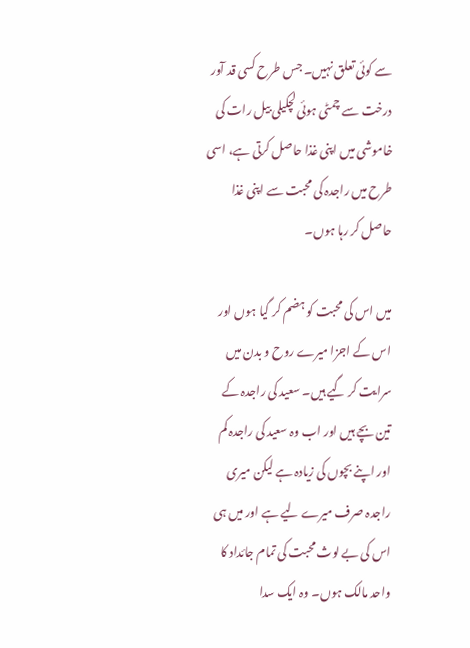سے کوئی تعلق نہیں۔ جس طرح کسی قد آور درخت سے چمٹی ہوئی لچکیلی بیل رات کی خاموشی میں اپنی غذا حاصل کرتی ہے، اسی طرح میں راجدہ کی محبت سے اپنی غذا حاصل کر رہا ہوں۔

میں اس کی محبت کو ہضم کر گیا ہوں اور اس کے اجزا میرے روح و بدن میں سرایت کر گیے ہیں۔ سعید کی راجدہ کے تین بچے ہیں اور اب وہ سعید کی راجدہ کم اور اپنے بچوں کی زیادہ ہے لیکن میری راجدہ صرف میرے لیے ہے اور میں ہی اس کی بے لوث محبت کی تمام جائداد کا واحد مالک ہوں۔ وہ ایک سدا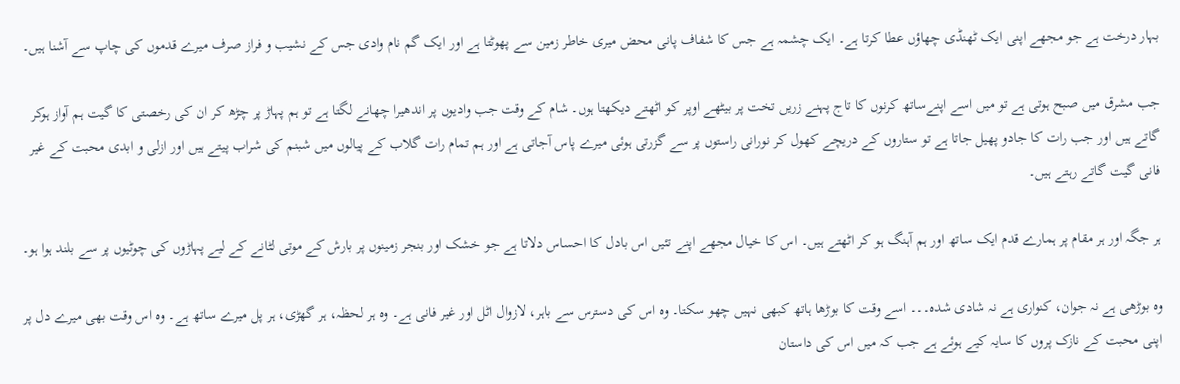بہار درخت ہے جو مجھے اپنی ایک ٹھنڈی چھاؤں عطا کرتا ہے۔ ایک چشمہ ہے جس کا شفاف پانی محض میری خاطر زمین سے پھوٹتا ہے اور ایک گم نام وادی جس کے نشیب و فراز صرف میرے قدموں کی چاپ سے آشنا ہیں۔

جب مشرق میں صبح ہوتی ہے تو میں اسے اپنےساتھ کرنوں کا تاج پہنے زریں تخت پر بیٹھے اوپر کو اٹھتے دیکھتا ہوں۔ شام کے وقت جب وادیوں پر اندھیرا چھانے لگتا ہے تو ہم پہاڑ پر چڑھ کر ان کی رخصتی کا گیت ہم آواز ہوکر گاتے ہیں اور جب رات کا جادو پھیل جاتا ہے تو ستاروں کے دریچے کھول کر نورانی راستوں پر سے گزرتی ہوئی میرے پاس آجاتی ہے اور ہم تمام رات گلاب کے پیالوں میں شبنم کی شراب پیتے ہیں اور ازلی و ابدی محبت کے غیر فانی گیت گاتے رہتے ہیں۔

ہر جگہ اور ہر مقام پر ہمارے قدم ایک ساتھ اور ہم آہنگ ہو کر اٹھتے ہیں۔ اس کا خیال مجھے اپنے تئیں اس بادل کا احساس دلاتا ہے جو خشک اور بنجر زمینوں پر بارش کے موتی لٹانے کے لیے پہاڑوں کی چوٹیوں پر سے بلند ہوا ہو۔

وہ بوڑھی ہے نہ جوان، کنواری ہے نہ شادی شدہ۔۔۔ اسے وقت کا بوڑھا ہاتھ کبھی نہیں چھو سکتا۔ وہ اس کی دسترس سے باہر، لازوال اٹل اور غیر فانی ہے۔ وہ ہر لحظہ، ہر گھڑی، ہر پل میرے ساتھ ہے۔ وہ اس وقت بھی میرے دل پر اپنی محبت کے نازک پروں کا سایہ کیے ہوئے ہے جب کہ میں اس کی داستان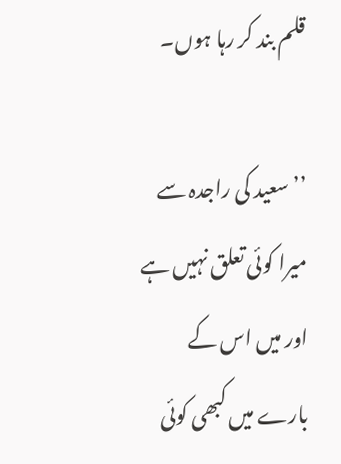قلم بند کر رہا ہوں۔

’’سعید کی راجدہ سے میرا کوئی تعلق نہیں ہے اور میں اس کے بارے میں کبھی کوئی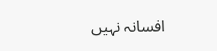افسانہ نہیں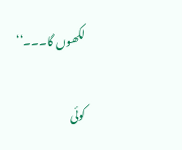لکھوں گا۔۔۔‘‘

کوئی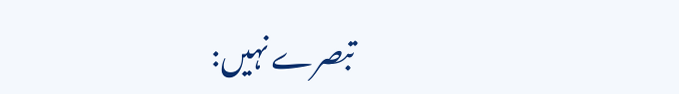تبصرے نہیں: